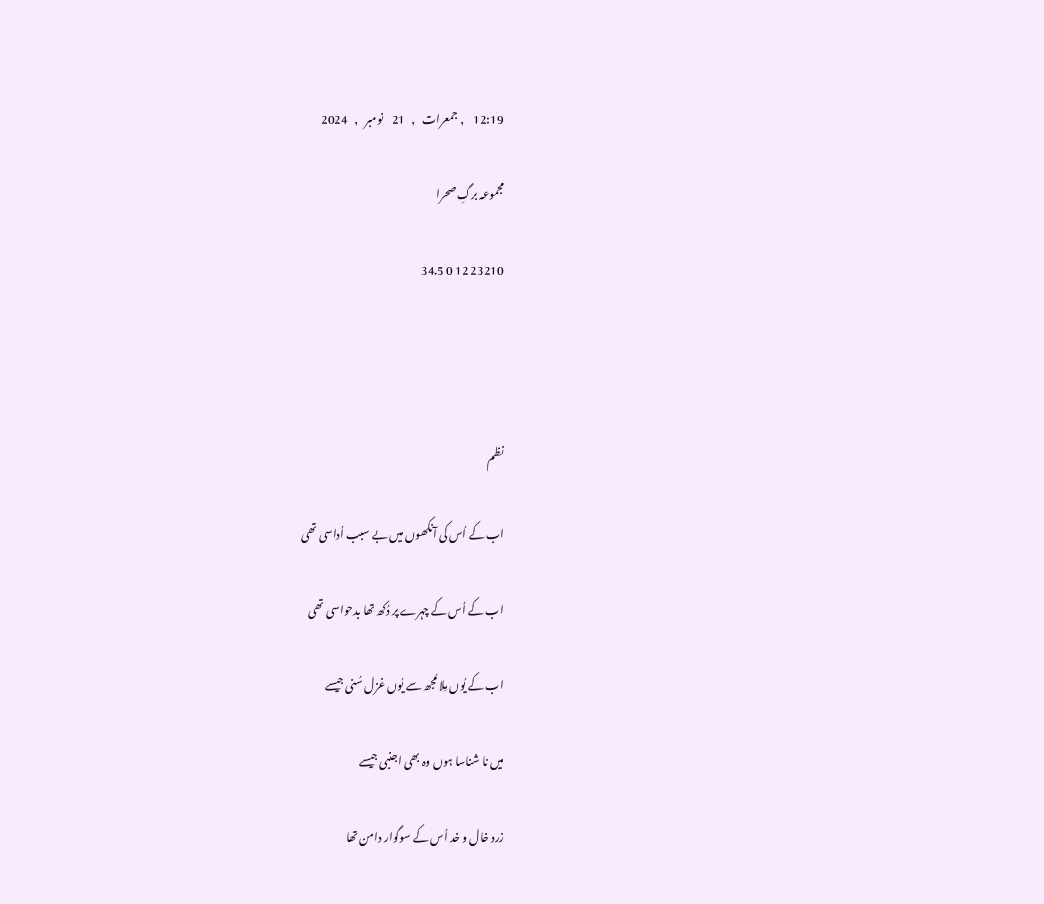12:19    , جمعرات   ,   21    نومبر   ,   2024

مجموعہ برگِ صحرا

23210 12 0 34.5




نظم

اب کے اُس کی آنکھوں میں بے سبب اُداسی تھی

اب کے اُس کے چہرے پر دُکھ تھا بدحواسی تھی

اب کے یُوں مِلا مُجھ سے یُوں غزل سُنی جیسے

میں نا شناسا ہوں وہ بھی اجنبی جیسے

زرد خال و خد اُس کے سوگوار دامن تھا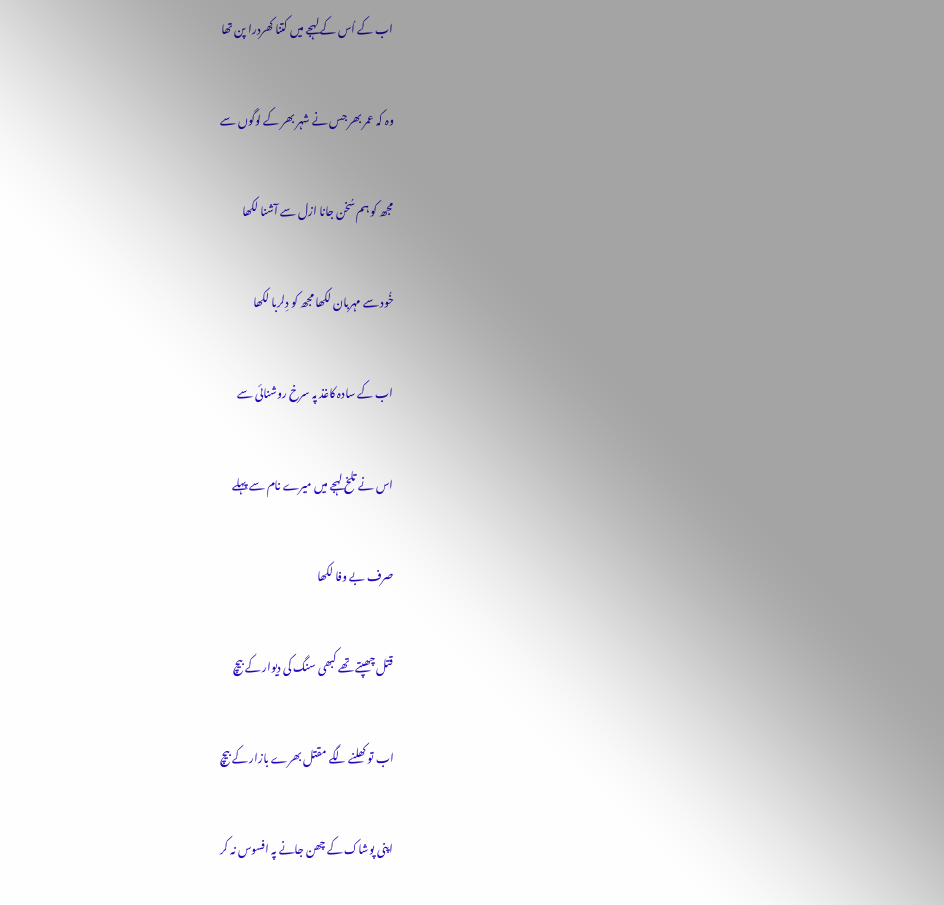اب کے اُس کے لہجے میں کتنا کھردرا پن تھا

وہ کہ عمر بھر جس نے شہر بھر کے لوگوں سے

مجھ کو ہم سُخن جانا ازل سے آشنا لکھا

خُود سے مہربان لکھا مجھ کو دِلربا لکھا

اب کے سادہ کاغذ پہ سرخ روشنائی سے

اس نے تلخ لہجے میں میرے نام سے پہلے

صرف بے وفا لکھا

قتل چھپتے تھے کبھی سنگ کی دیوار کے بیچ

اب تو کھلنے لگے مقتل بھرے بازار کے بیچ

اپنی پوشاک کے چھن جانے پہ افسوس نہ کر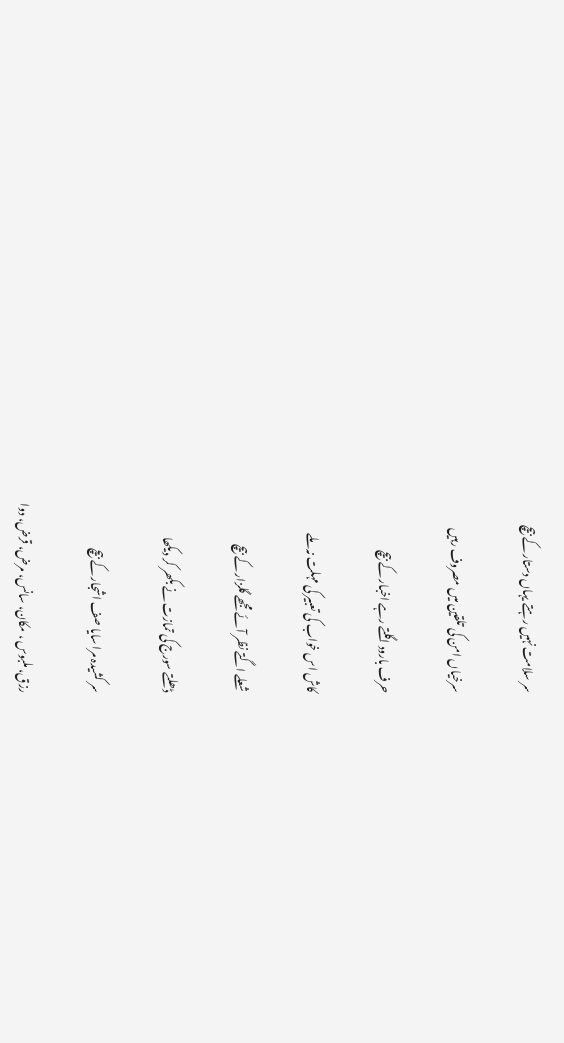سر سلامت نہیں رہتے یہاں دستار کے بیچ

سرخیاں امن کی تلقین میں مصروف رہیں

حرف بارود اگلتے رہے اخبار کے بیچ

کاش اس خواب کی تعبیر کی مہلت نہ ملے

شعلے اگتے نظر آئے مجھے گلزار کے بیچ

ڈھلتے سورج کی تمازت نے بکھر کر دیکھا

سر کشیدہ مرا سایا صف اشجار کے بیچ

رزق، ملبوس ، مکان، سانس، مرض، قرض، دوا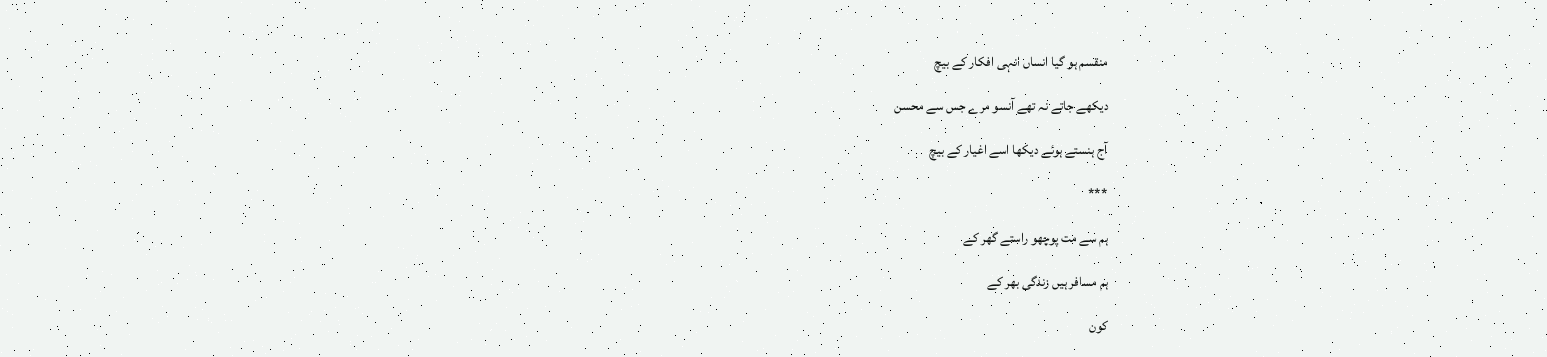منقسم ہو گیا انساں انہی افکار کے بیچ

دیکھے جاتے نہ تھے آنسو مرے جس سے محسن

آج ہنستے ہوئے دیکھا اسے اغیار کے بیچ

***

ہم سے مت پوچھو راستے گھر کے

ہم مسافر ہیں زندگی بھر کے

کون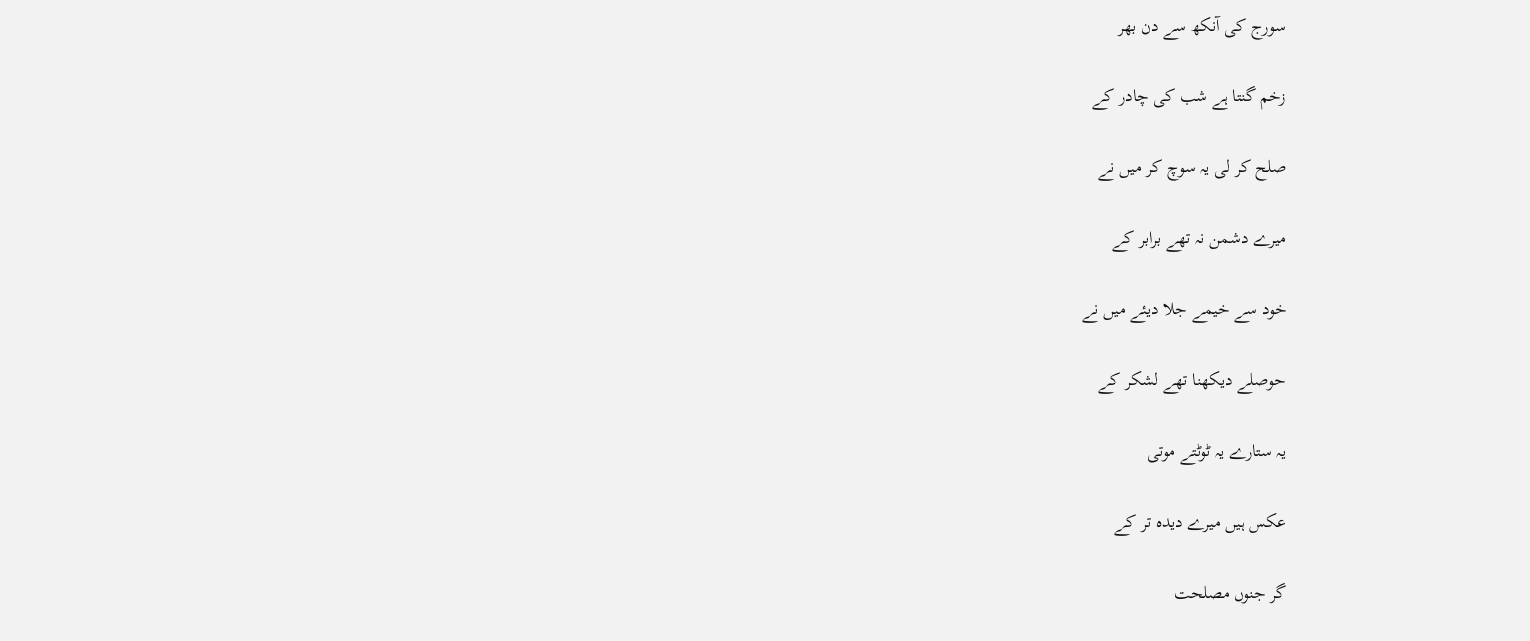سورج کی آنکھ سے دن بھر

زخم گنتا ہے شب کی چادر کے

صلح کر لی یہ سوچ کر میں نے

میرے دشمن نہ تھے برابر کے

خود سے خیمے جلا دیئے میں نے

حوصلے دیکھنا تھے لشکر کے

یہ ستارے یہ ٹوٹتے موتی

عکس ہیں میرے دیدہ تر کے

گر جنوں مصلحت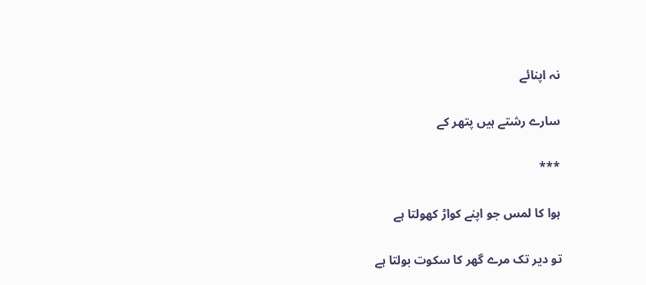نہ اپنائے

سارے رشتے ہیں پتھر کے

***

ہوا کا لمس جو اپنے کواڑ کھولتا ہے

تو دیر تک مرے گھر کا سکوت بولتا ہے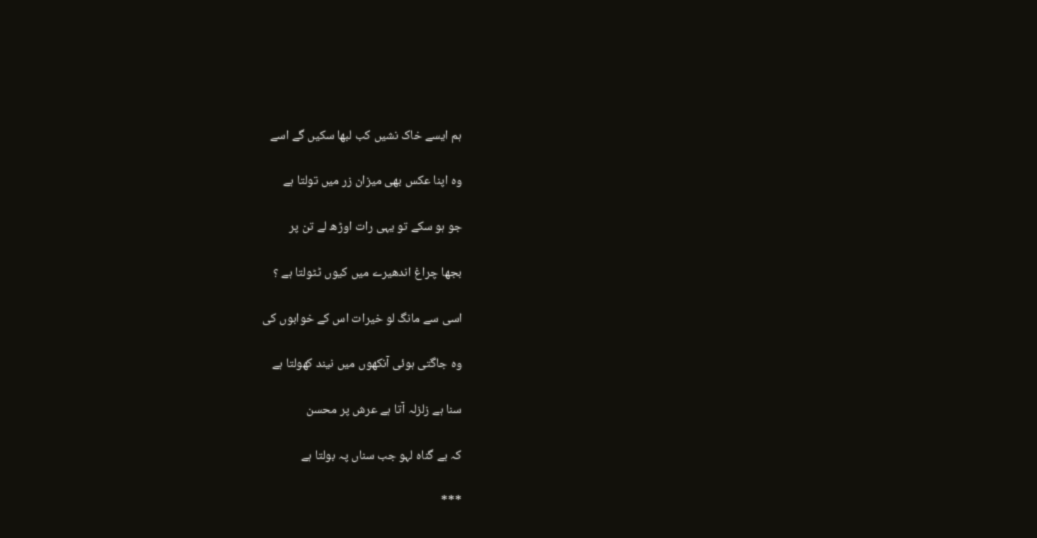ہم ایسے خاک نشیں کب لبھا سکیں گے اسے

وہ اپنا عکس بھی میزان زر میں تولتا ہے

جو ہو سکے تو یہی رات اوڑھ لے تن پر

بجھا چراغ اندھیرے میں کیوں ٹٹولتا ہے ؟

اسی سے مانگ لو خیرات اس کے خوابوں کی

وہ جاگتی ہوئی آنکھوں میں نیند کھولتا ہے

سنا ہے زلزلہ آتا ہے عرش پر محسن

کہ بے گناہ لہو جب سناں پہ بولتا ہے

***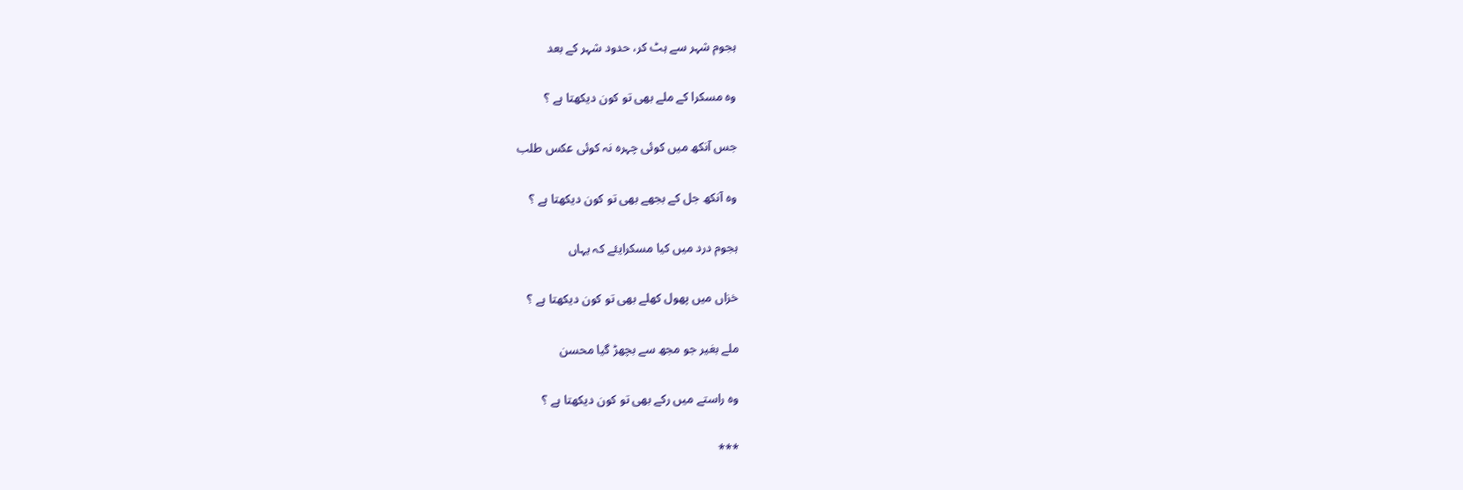ہجوم شہر سے ہٹ کر، حدود شہر کے بعد

وہ مسکرا کے ملے بھی تو کون دیکھتا ہے ؟

جس آنکھ میں کوئی چہرہ نہ کوئی عکس طلب

وہ آنکھ جل کے بجھے بھی تو کون دیکھتا ہے ؟

ہجوم درد میں کیا مسکرایئے کہ یہاں

خزاں میں پھول کھلے بھی تو کون دیکھتا ہے ؟

ملے بغیر جو مجھ سے بچھڑ گیا محسن

وہ راستے میں رکے بھی تو کون دیکھتا ہے ؟

***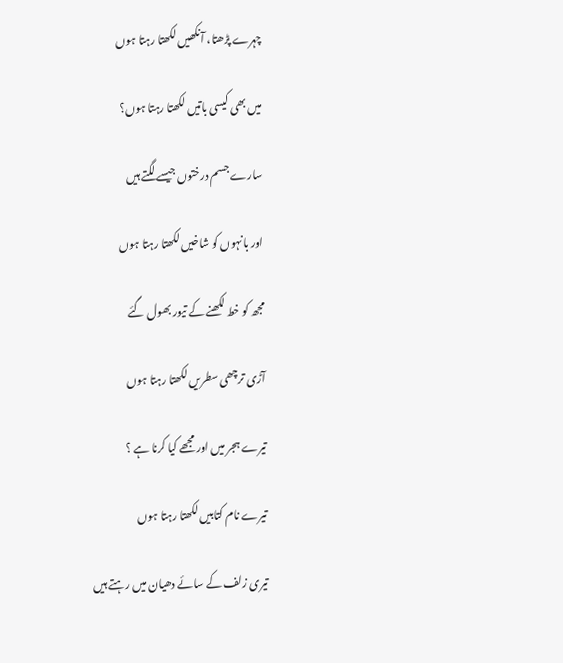چہرے پڑھتا، آنکھیں لکھتا رہتا ہوں

میں بھی کیسی باتیں لکھتا رہتا ہوں؟

سارے جسم درختوں جیسے لگتے ہیں

اور بانہوں کو شاخیں لکھتا رہتا ہوں

مجھ کو خط لکھنے کے تیور بھول گئے

آڑی ترچھی سطریں لکھتا رہتا ہوں

تیرے ہجر میں اور مجھے کیا کرنا ہے ؟

تیرے نام کتابیں لکھتا رہتا ہوں

تیری زلف کے سائے دھیان میں رہتے ہیں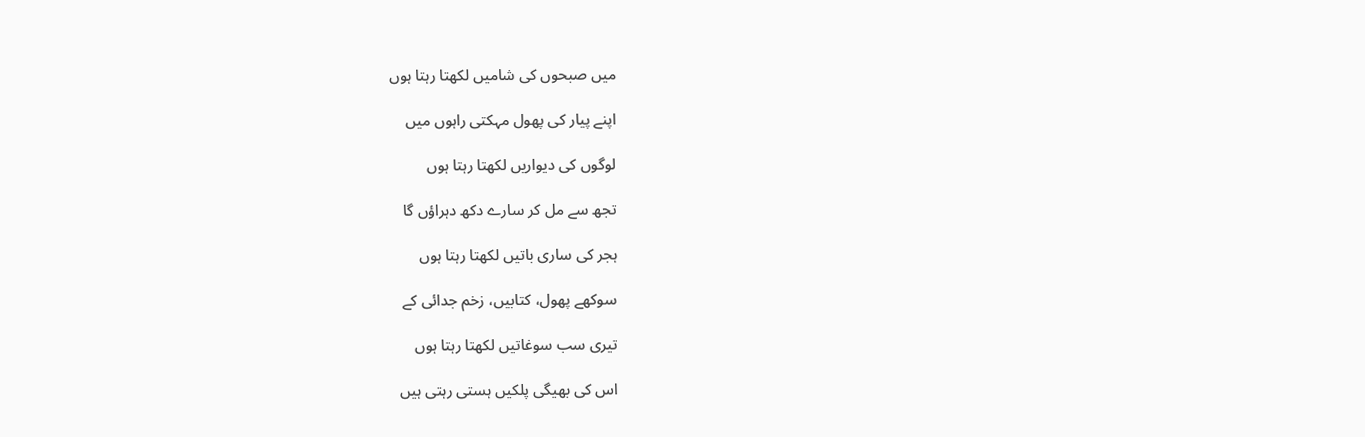میں صبحوں کی شامیں لکھتا رہتا ہوں

اپنے پیار کی پھول مہکتی راہوں میں

لوگوں کی دیواریں لکھتا رہتا ہوں

تجھ سے مل کر سارے دکھ دہراؤں گا

ہجر کی ساری باتیں لکھتا رہتا ہوں

سوکھے پھول، کتابیں، زخم جدائی کے

تیری سب سوغاتیں لکھتا رہتا ہوں

اس کی بھیگی پلکیں ہستی رہتی ہیں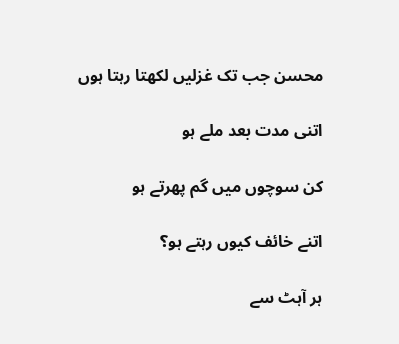محسن جب تک غزلیں لکھتا رہتا ہوں

اتنی مدت بعد ملے ہو

کن سوچوں میں گم پھرتے ہو

اتنے خائف کیوں رہتے ہو؟

ہر آہٹ سے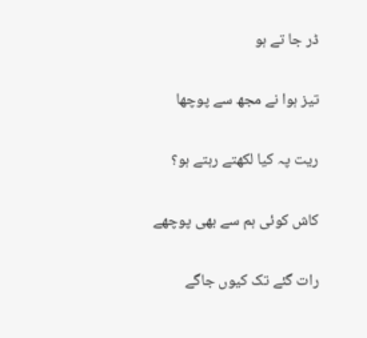ڈر جا تے ہو

تیز ہوا نے مجھ سے پوچھا

ریت پہ کیا لکھتے رہتے ہو؟

کاش کوئی ہم سے بھی پوچھے

رات گئے تک کیوں جاگے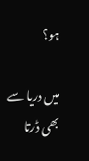ہو؟

میں دریا سے بھی ڈرتا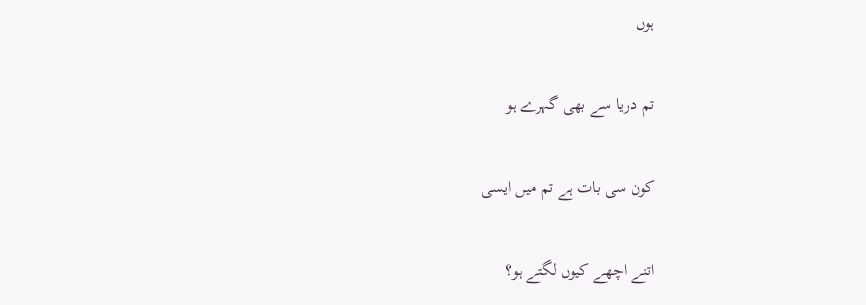ہوں

تم دریا سے بھی گہرے ہو

کون سی بات ہے تم میں ایسی

اتنے اچھے کیوں لگتے ہو؟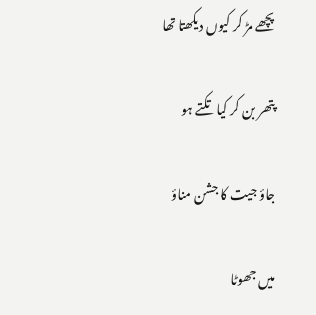پچھے مڑ کر کیوں دیکھتا تھا

پتھر بن کر کیا تکتے ہو

جاؤ جیت کا جشن مناؤ

میں جھوٹا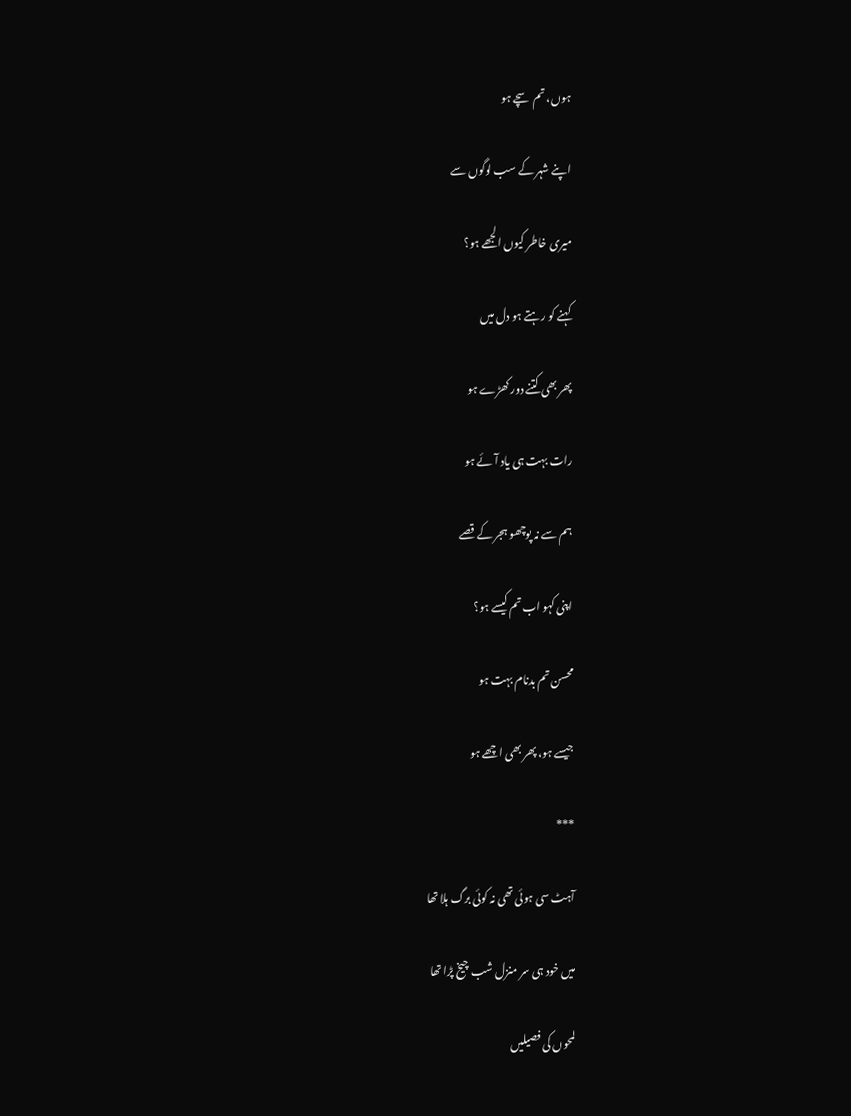ہوں، تم سچے ہو

اپنے شہر کے سب لوگوں سے

میری خاطر کیوں الجھے ہو؟

کہنے کو رہتے ہو دل میں

پھر بھی کتنے دور کھڑے ہو

رات بہت ہی یاد آئے ہو

ہم سے نہ پوچھو ہجر کے قصے

اپنی کہو اب تم کیسے ہو؟

محسن تم بدنام بہت ہو

جیسے ہو، پھر بھی اچھے ہو

***

آہٹ سی ہوئی تھی نہ کوئی برگ ہلا تھا

میں خود ہی سر منزل شب چیخ پڑا تھا

لمحوں کی فصیلیں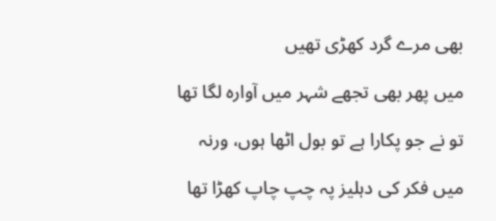بھی مرے گرد کھڑی تھیں

میں پھر بھی تجھے شہر میں آوارہ لگا تھا

تو نے جو پکارا ہے تو بول اٹھا ہوں، ورنہ

میں فکر کی دہلیز پہ چپ چاپ کھڑا تھا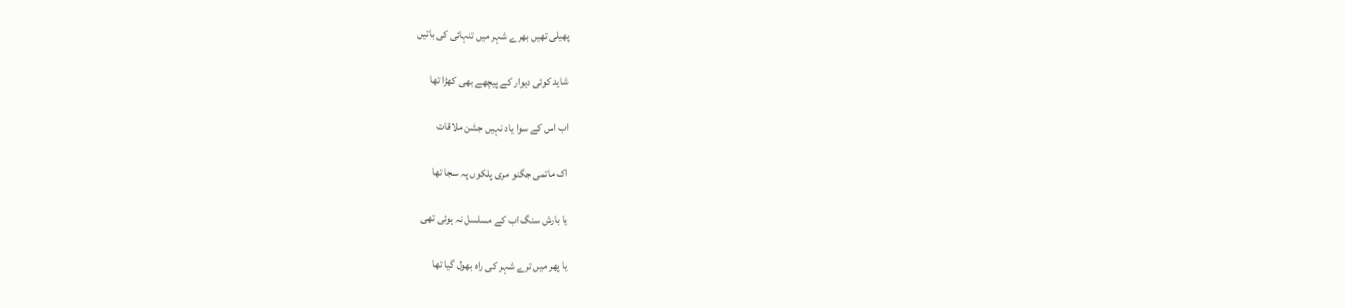پھیلی تھیں بھرے شہر میں تنہائی کی باتیں

شاید کوئی دیوار کے پیچھے بھی کھڑا تھا

اب اس کے سوا یاد نہیں جشن ملاقات

اک ماتمی جگنو مری پلکوں پہ سجا تھا

یا بارش سنگ اب کے مسلسل نہ ہوئی تھی

یا پھر میں ترے شہر کی راہ بھول گیا تھا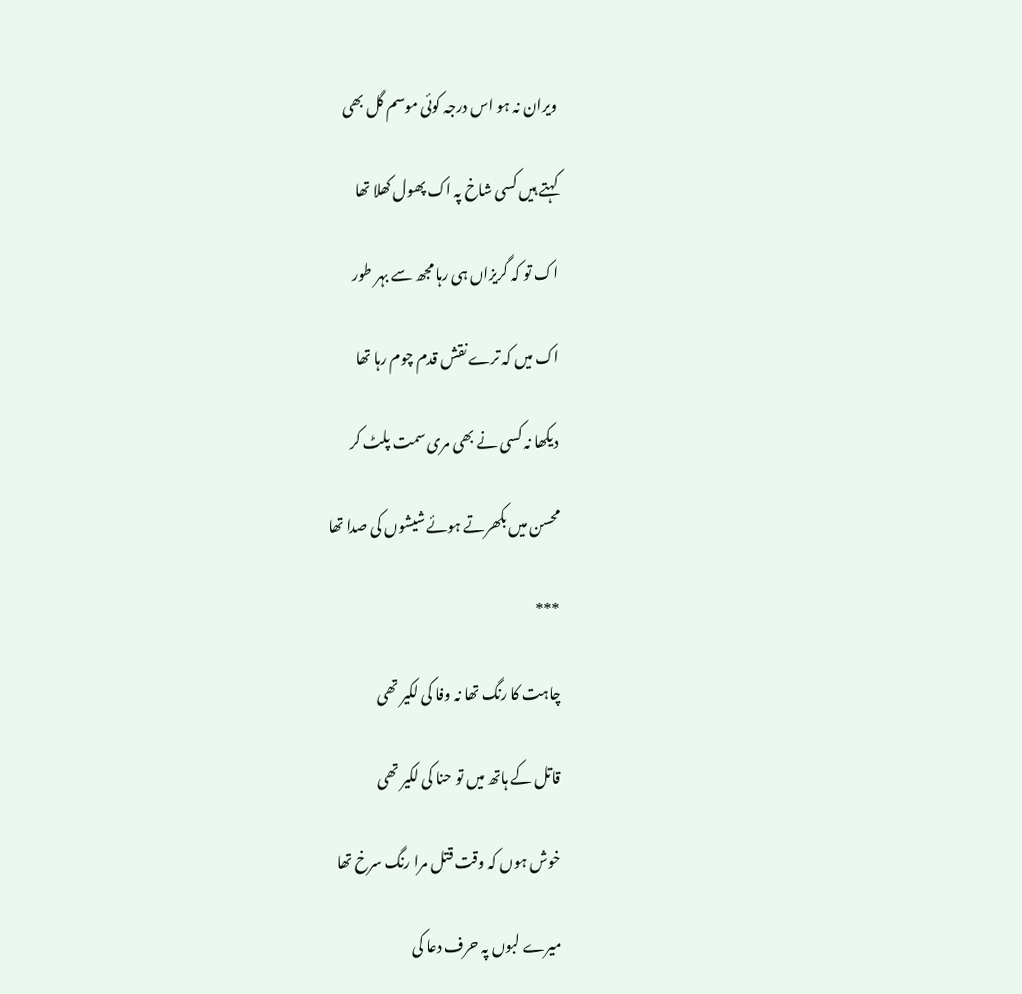ویران نہ ہو اس درجہ کوئی موسم گل بھی

کہتے ہیں کسی شاخ پہ اک پھول کھلا تھا

اک تو کہ گریزاں ہی رہا مجھ سے بہر طور

اک میں کہ ترے نقش قدم چوم رہا تھا

دیکھا نہ کسی نے بھی مری سمت پلٹ کر

محسن میں بکھرتے ہوئے شیشوں کی صدا تھا

***

چاہت کا رنگ تھا نہ وفا کی لکیر تھی

قاتل کے ہاتھ میں تو حنا کی لکیر تھی

خوش ہوں کہ وقت قتل مرا رنگ سرخ تھا

میرے لبوں پہ حرف دعا کی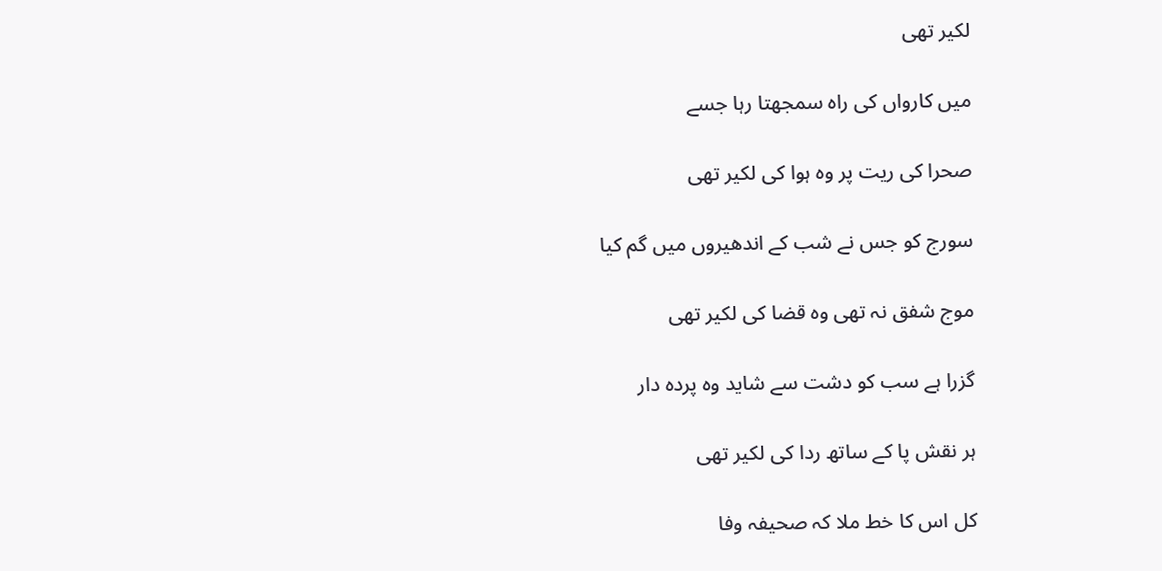لکیر تھی

میں کارواں کی راہ سمجھتا رہا جسے

صحرا کی ریت پر وہ ہوا کی لکیر تھی

سورج کو جس نے شب کے اندھیروں میں گم کیا

موج شفق نہ تھی وہ قضا کی لکیر تھی

گزرا ہے سب کو دشت سے شاید وہ پردہ دار

ہر نقش پا کے ساتھ ردا کی لکیر تھی

کل اس کا خط ملا کہ صحیفہ وفا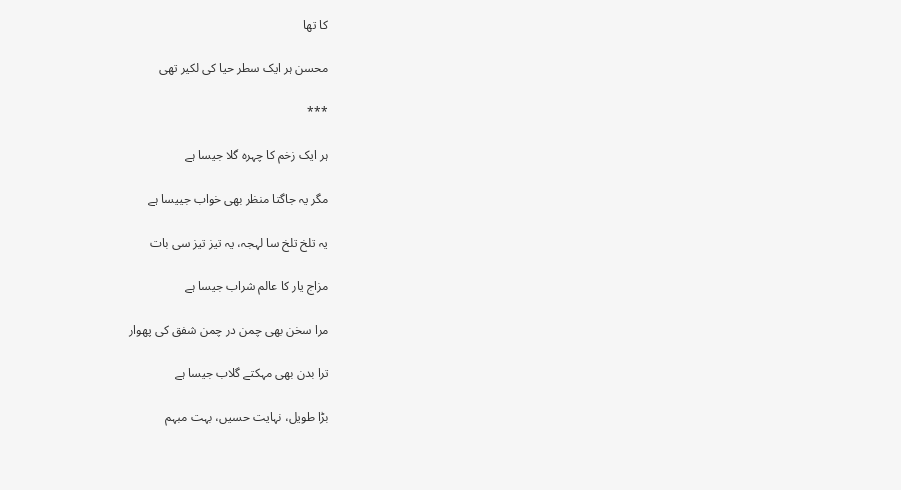کا تھا

محسن ہر ایک سطر حیا کی لکیر تھی

***

ہر ایک زخم کا چہرہ گلا جیسا ہے

مگر یہ جاگتا منظر بھی خواب جییسا ہے

یہ تلخ تلخ سا لہجہ، یہ تیز تیز سی بات

مزاج یار کا عالم شراب جیسا ہے

مرا سخن بھی چمن در چمن شفق کی پھوار

ترا بدن بھی مہکتے گلاب جیسا ہے

بڑا طویل، نہایت حسیں، بہت مبہم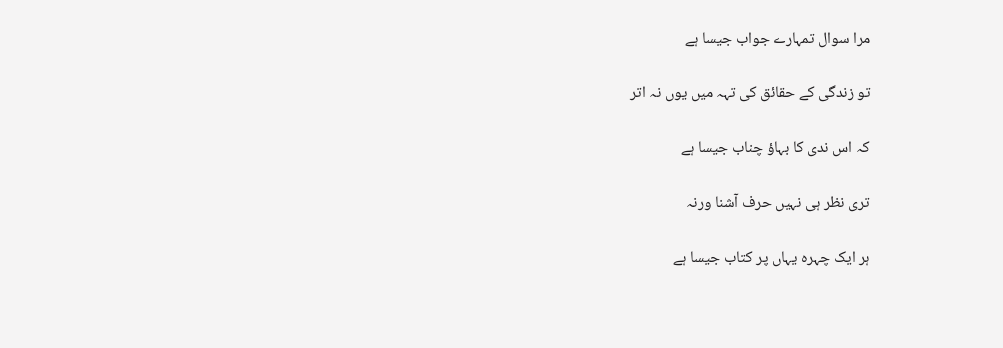مرا سوال تمہارے جواب جیسا ہے

تو زندگی کے حقائق کی تہہ میں یوں نہ اتر

کہ اس ندی کا بہاؤ چناب جیسا ہے

تری نظر ہی نہیں حرف آشنا ورنہ

ہر ایک چہرہ یہاں پر کتاب جیسا ہے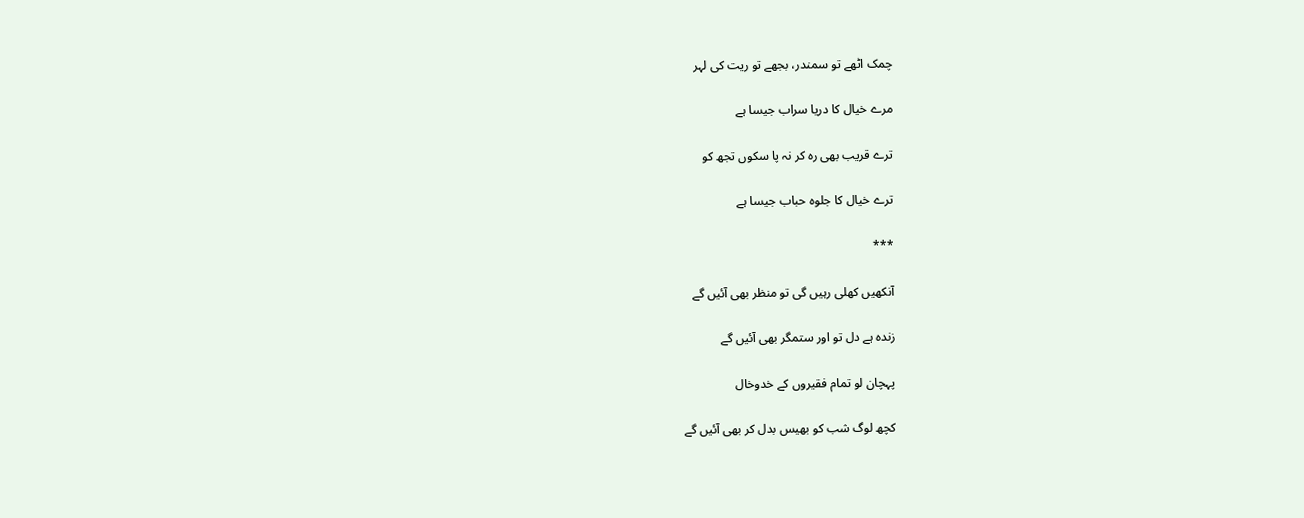چمک اٹھے تو سمندر، بجھے تو ریت کی لہر

مرے خیال کا دریا سراب جیسا ہے

ترے قریب بھی رہ کر نہ پا سکوں تجھ کو

ترے خیال کا جلوہ حباب جیسا ہے

***

آنکھیں کھلی رہیں گی تو منظر بھی آئیں گے

زندہ ہے دل تو اور ستمگر بھی آئیں گے

پہچان لو تمام فقیروں کے خدوخال

کچھ لوگ شب کو بھیس بدل کر بھی آئیں گے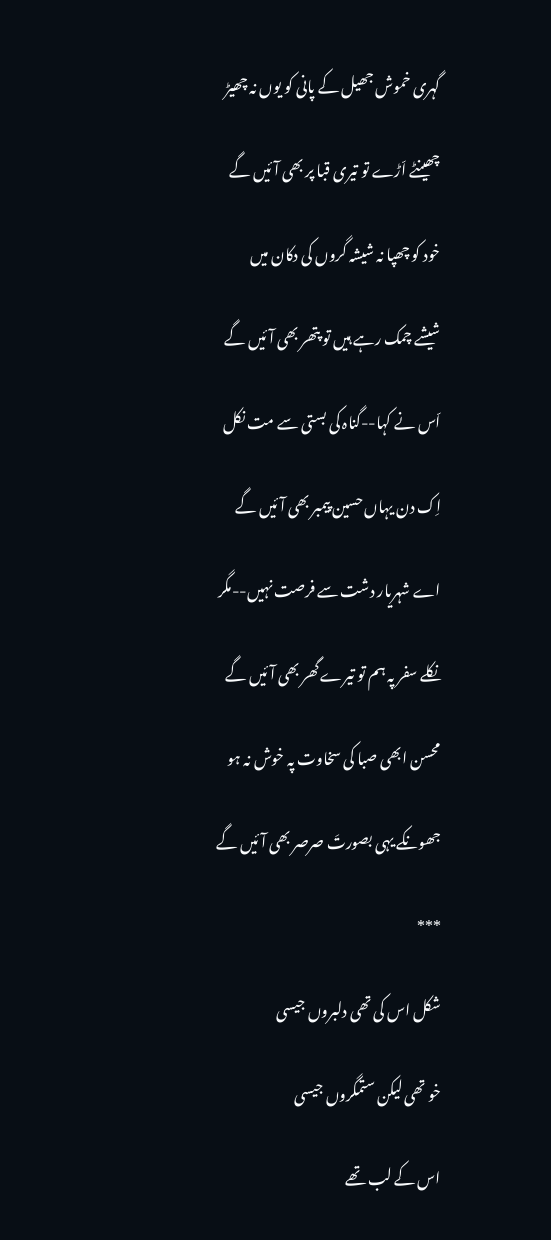گہری خموش جھیل کے پانی کو یوں نہ چھیڑ

چھینٹے اّڑے تو تیری قبا پر بھی آئیں گے

خود کو چھپا نہ شیشہ گروں کی دکان میں

شیشے چمک رہے ہیں تو پتھر بھی آئیں گے

اّس نے کہا--گناہ کی بستی سے مت نکل

اِک دن یہاں حسین پیمبر بھی آئیں گے

اے شہریار دشت سے فرصت نہیں--مگر

نکلے سفر پہ ہم تو تیرے گھر بھی آئیں گے

محسن ابھی صبا کی سخاوت پہ خوش نہ ہو

جھونکے یہی بصورتَ صرصر بھی آئیں گے

***

شکل اس کی تھی دلبروں جیسی

خو تھی لیکن ستمگروں جیسی

اس کے لب تھے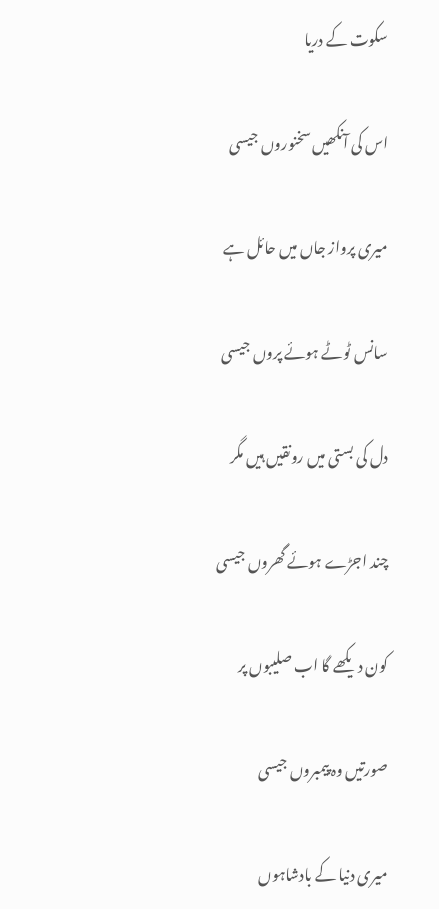سکوت کے دریا

اس کی آنکھیں سخنوروں جیسی

میری پرواز جاں میں حائل ہے

سانس ٹوٹے ہوئے پروں جیسی

دل کی بستی میں رونقیں ہیں مگر

چند اجڑے ہوئے گھروں جیسی

کون دیکھے گا اب صلیبوں پر

صورتیں وہ پیمبروں جیسی

میری دنیا کے بادشاہوں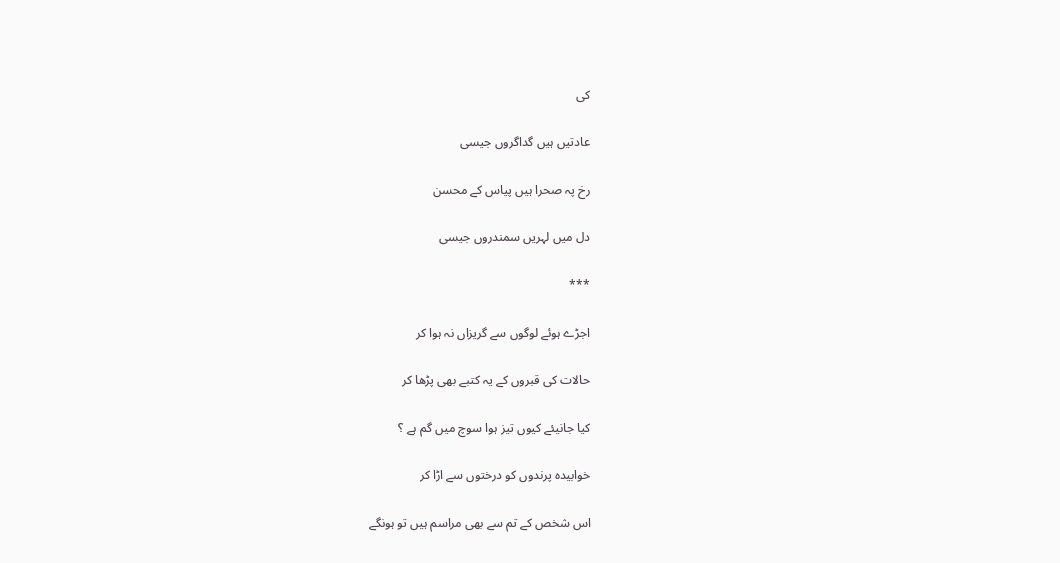کی

عادتیں ہیں گداگروں جیسی

رخ پہ صحرا ہیں پیاس کے محسن

دل میں لہریں سمندروں جیسی

***

اجڑے ہوئے لوگوں سے گریزاں نہ ہوا کر

حالات کی قبروں کے یہ کتبے بھی پڑھا کر

کیا جانیئے کیوں تیز ہوا سوچ میں گم ہے ؟

خوابیدہ پرندوں کو درختوں سے اڑا کر

اس شخص کے تم سے بھی مراسم ہیں تو ہونگے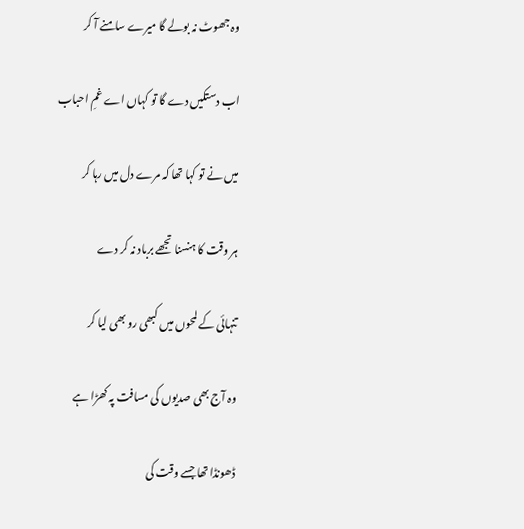وہ جھوٹ نہ بولے گا میرے سامنے آ کر

اب دستکیں دے گا تو کہاں اے غمِ احباب

میں نے تو کہا تھا کہ مرے دل میں رہا کر

ہر وقت کا ہنسنا تجھے برباد نہ کر دے

تنہائی کے لمحوں میں کبھی رو بھی لیا کر

وہ آج بھی صدیوں کی مسافت پہ کھڑا ہے

ڈھونڈا تھا جسے وقت کی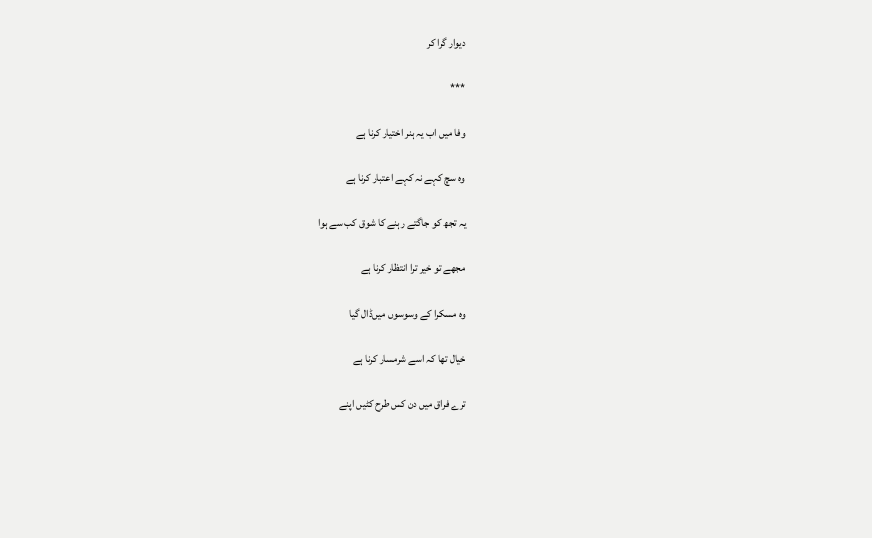دیوار گرا کر

***

وفا میں اب یہ ہنر اختیار کرنا ہے

وہ سچ کہے نہ کہے اعتبار کرنا ہے

یہ تجھ کو جاگتے رہنے کا شوق کب سے ہوا

مجھے تو خیر ترا انتظار کرنا ہے

وہ مسکرا کے وسوسوں میں‌ڈال گیا

خیال تھا کہ اسے شرمسار کرنا ہے

ترے فراق میں دن کس طرح کٹیں اپنے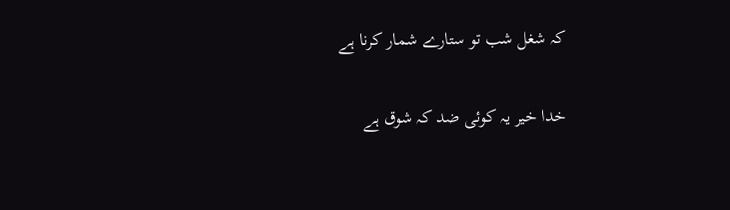کہ شغل شب تو ستارے شمار کرنا ہے

خدا خیر یہ کوئی ضد کہ شوق ہے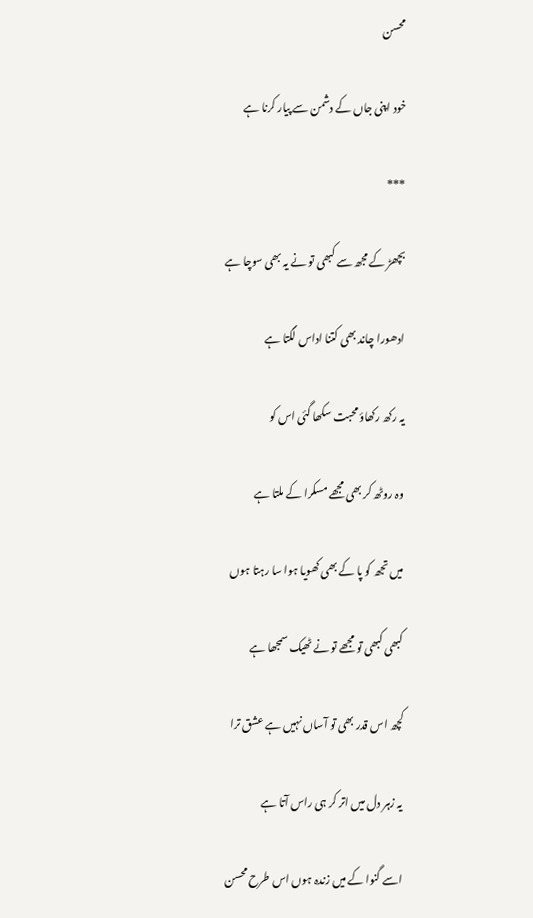محسن

خود اپنی جاں کے دشمن سے پیار کرنا ہے

***

بچھڑ کے مجھ سے کبھی تو نے یہ بھی سوچا ہے

ادھورا چاند بھی کتنا اداس لگتا ہے

یہ رکھ رکھاؤ محبت سکھا گئی اس کو

وہ روٹھ کر بھی مجھے مسکرا کے ملتا ہے

میں تجھ کو پا کے بھی کھویا ہوا سا رہتا ہوں

کبھی کبھی تو مجھے تو نے ٹھیک سمجھا ہے

کچھ اس قدر بھی تو آساں نہیں ہے عشق ترا

یہ زہر دل میں اتر کر ہی راس آتا ہے

اسے گنوا کے میں زندہ ہوں اس طرح محسن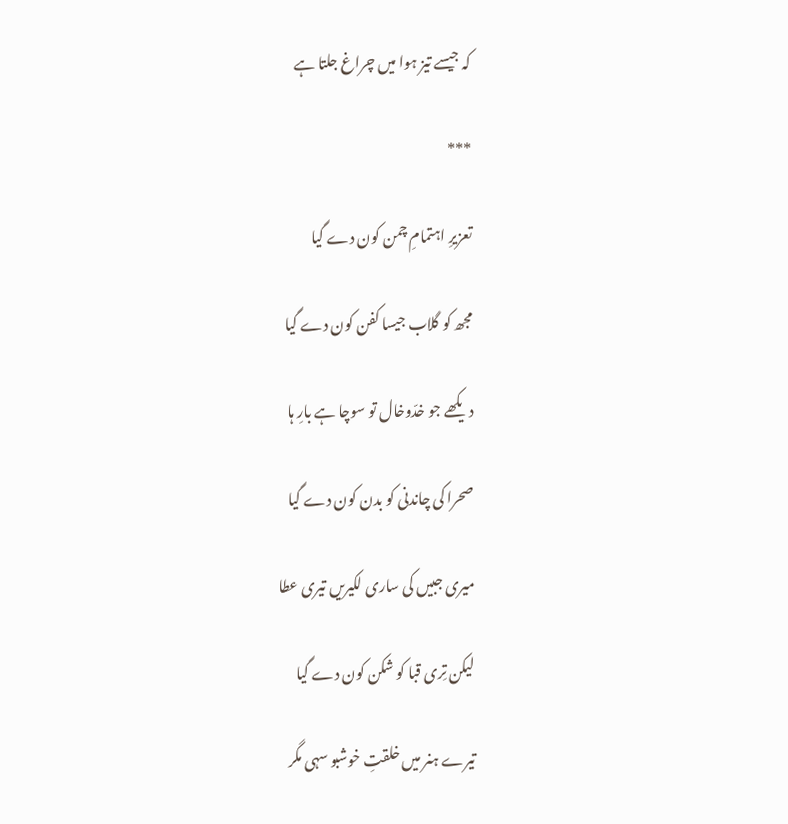کہ جیسے تیز ہوا میں چراغ جلتا ہے

***

تعزیرِ اہتمامِ چمن کون دے گیا

مجھ کو گلاب جیسا کفن کون دے گیا

دیکھے جو خدّوخال تو سوچا ہے بارِ ہا

صحرا کی چاندنی کو بدن کون دے گیا

میری جبیں کی ساری لکیریں تیری عطا

لیکن تِری قبا کو شکن کون دے گیا

تیرے ہنر میں خلقتِ خوشبو سہی مگر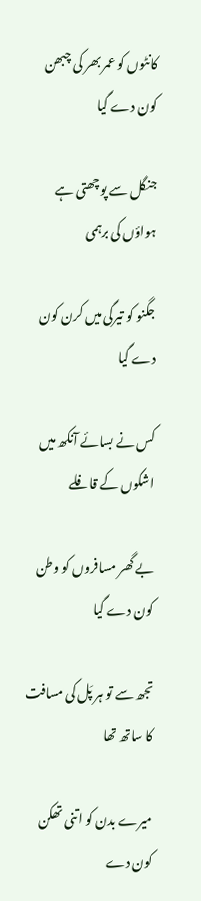کانٹوں کو عمر بھر کی چبھن کون دے گیا

جنگل سے پوچھتی ہے ہواؤں کی برہمی

جگنو کو تیرگی میں کرن کون دے گیا

کس نے بسائے آنکھ میں اشکوں کے قافلے

بے گھر مسافروں کو وطن کون دے گیا

تجھ سے تو ہر پَل کی مسافت کا ساتھ تھا

میرے بدن کو اتنی تھکن کون دے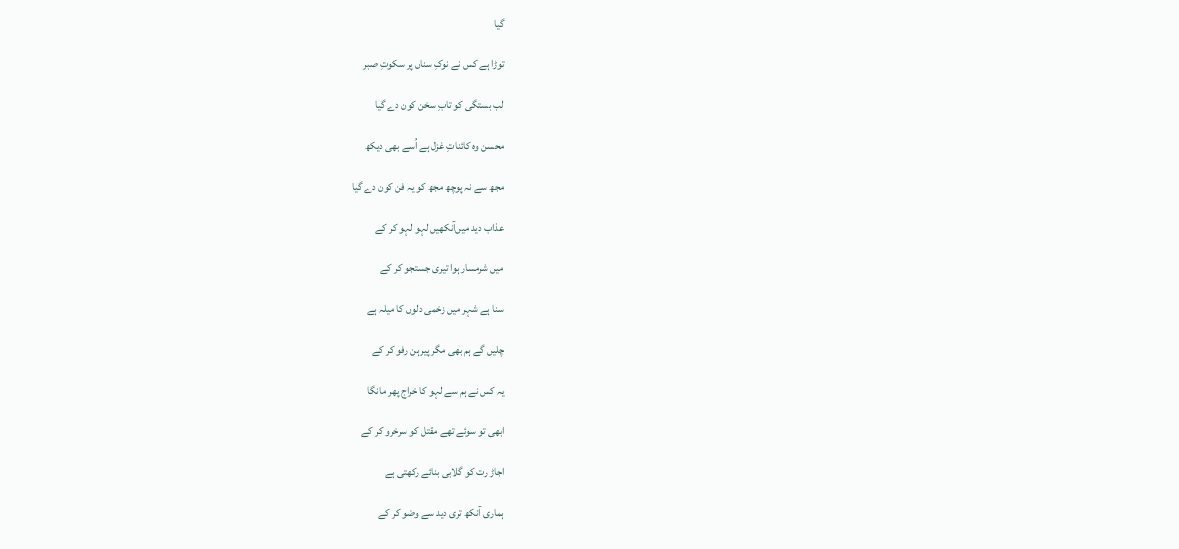گیا

توڑا ہے کس نے نوکِ سناں پر سکوتِ صبر

لب بستگی کو تابِ سخن کون دے گیا

محسن وہ کائناتِ غزل ہے اُسے بھی دیکھ

مجھ سے نہ پوچھ مجھ کو یہ فن کون دے گیا

عذاب دید میں‌آنکھیں لہو لہو کر کے

میں شرمسار ہوا تیری جستجو کر کے

سنا ہے شہر میں زخمی دلوں کا میلہ ہے

چلیں گے ہم بھی مگر پیرہن رفو کر کے

یہ کس نے ہم سے لہو کا خراج پھر مانگا

ابھی تو سوئے تھے مقتل کو سرخرو کر کے

اجاڑ رت کو گلابی بنائے رکھتی ہے

ہماری آنکھ تری دید سے وضو کر کے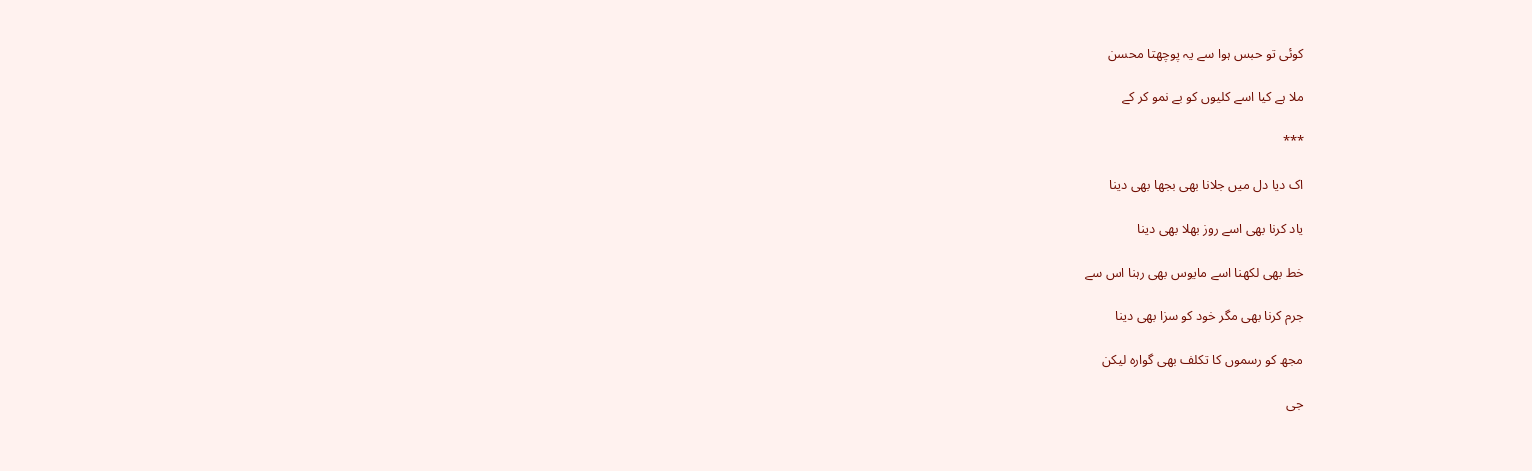کوئی تو حبس ہوا سے یہ پوچھتا محسن

ملا ہے کیا اسے کلیوں کو بے نمو کر کے

***

اک دیا دل میں جلانا بھی بجھا بھی دینا

یاد کرنا بھی اسے روز بھلا بھی دینا

خط بھی لکھنا اسے مایوس بھی رہنا اس سے

جرم کرنا بھی مگر خود کو سزا بھی دینا

مجھ کو رسموں کا تکلف بھی گوارہ لیکن

جی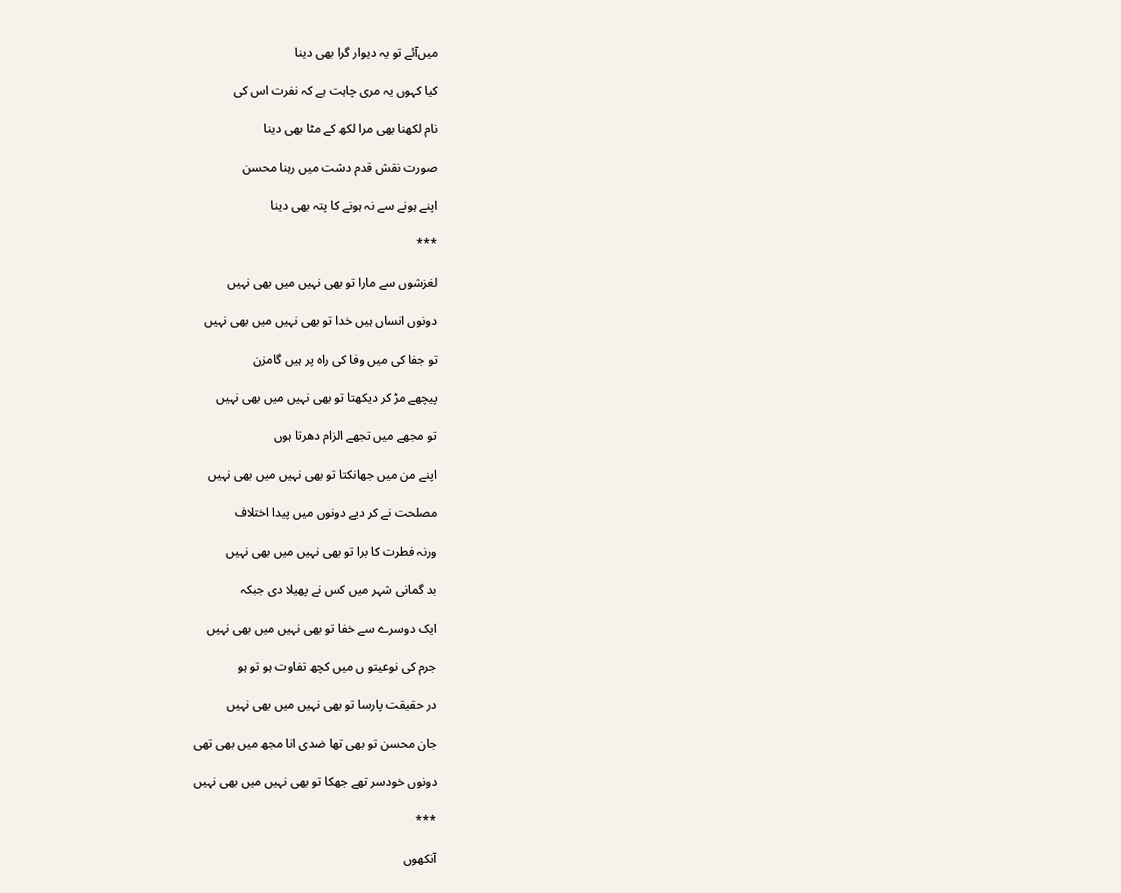میں‌آئے تو یہ دیوار گرا بھی دینا

کیا کہوں یہ مری چاہت ہے کہ نفرت اس کی

نام لکھنا بھی مرا لکھ کے مٹا بھی دینا

صورت نقش قدم دشت میں رہنا محسن

اپنے ہونے سے نہ ہونے کا پتہ بھی دینا

***

لغزشوں سے مارا تو بھی نہیں میں بھی نہیں

دونوں انساں ہیں خدا تو بھی نہیں میں بھی نہیں

تو جفا کی میں وفا کی راہ پر ہیں گامزن

پیچھے مڑ کر دیکھتا تو بھی نہیں میں بھی نہیں

تو مجھے میں تجھے الزام دھرتا ہوں

اپنے من میں جھانکتا تو بھی نہیں میں بھی نہیں

مصلحت نے کر دیے دونوں میں پیدا اختلاف

ورنہ فطرت کا برا تو بھی نہیں میں بھی نہیں

بد گمانی شہر میں کس نے پھیلا دی جبکہ

ایک دوسرے سے خفا تو بھی نہیں میں بھی نہیں

جرم کی نوعیتو ں میں کچھ تفاوت ہو تو ہو

در حقیقت پارسا تو بھی نہیں میں بھی نہیں

جان محسن تو بھی تھا ضدی انا مجھ میں بھی تھی

دونوں خودسر تھے جھکا تو بھی نہیں میں بھی نہیں

***

آنکھوں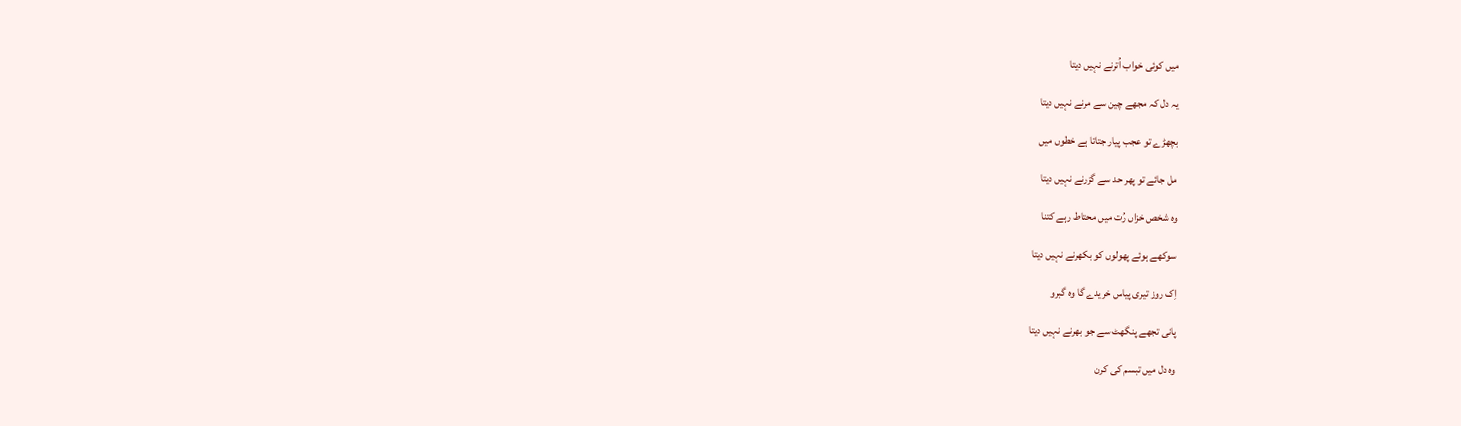میں کوئی خواب اُترنے نہیں دیتا

یہ دل کہ مجھے چین سے مرنے نہیں دیتا

بچھڑے تو عجب پیار جتاتا ہے خطوں میں

مل جائے تو پھر حد سے گزرنے نہیں دیتا

وہ شخص خزاں رُت میں محتاط رہے کتنا

سوکھے ہوئے پھولوں کو بکھرنے نہیں دیتا

اِک روز تیری پیاس خریدے گا وہ گبرو

پانی تجھے پنگھٹ سے جو بھرنے نہیں دیتا

وہ دل میں تبسم کی کرن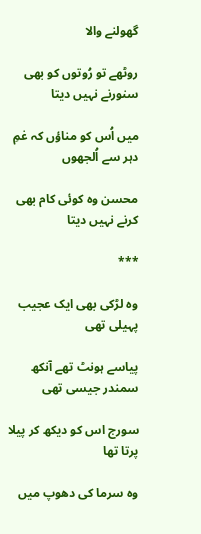گھولنے والا

روٹھے تو رُوتوں کو بھی سنورنے نہیں دیتا

میں اُس کو مناؤں کہ غمِ دہر سے اُلجھوں

محسن وہ کوئی کام بھی کرنے نہیں دیتا

***

وہ لڑکی بھی ایک عجیب پہیلی تھی

پیاسے ہونٹ تھے آنکھ سمندر جیسی تھی

سورج اس کو دیکھ کر پیلا پرتا تھا

وہ سرما کی دھوپ میں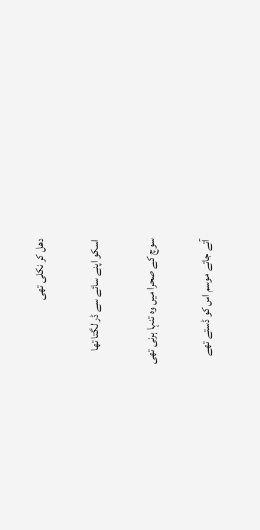دھل کر نکلی تھی

اسکو اپنے سائے سے ڈر لگتا تھا

سوچ کے صحرا میں وہ تنہا ہرنی تھی

آتے جاتے موسم اس کو ڈستے تھے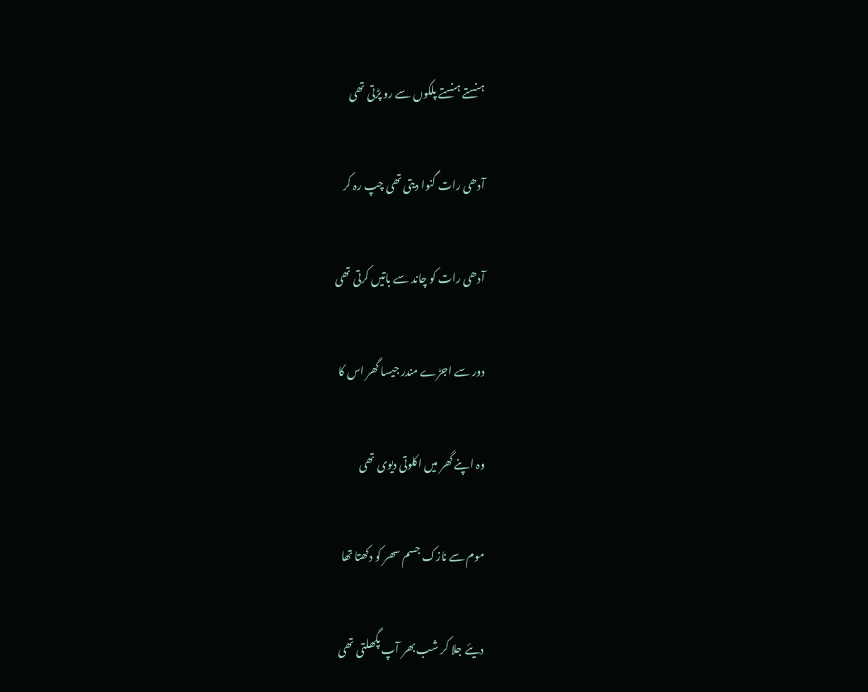ہنستے ہنستے پلکوں سے رو پڑتی تھی

آدھی رات گنوا دیتی تھی چپ رہ کر

آدھی رات کو چاند سے باتیں کرتی تھی

دور سے اجڑے مندر جیسا گھر اس کا

وہ اپنے گھر میں اکلوتی دیوی تھی

موم سے نازک جسم سھر کو دکھتا تھا

دیئے جلا کر شب بھر آپ پگھلتی تھی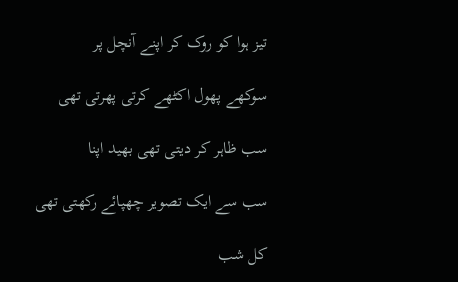تیز ہوا کو روک کر اپنے آنچل پر

سوکھے پھول اکٹھے کرتی پھرتی تھی

سب ظاہر کر دیتی تھی بھید اپنا

سب سے ایک تصویر چھپائے رکھتی تھی

کل شب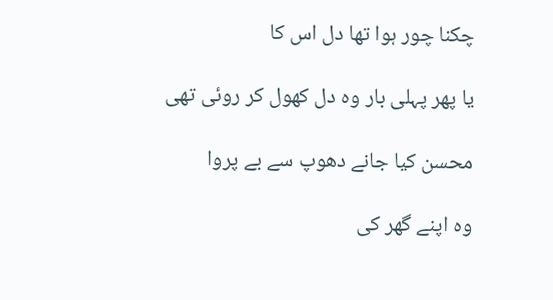چکنا چور ہوا تھا دل اس کا

یا پھر پہلی بار وہ دل کھول کر روئی تھی

محسن کیا جانے دھوپ سے بے پروا

وہ اپنے گھر کی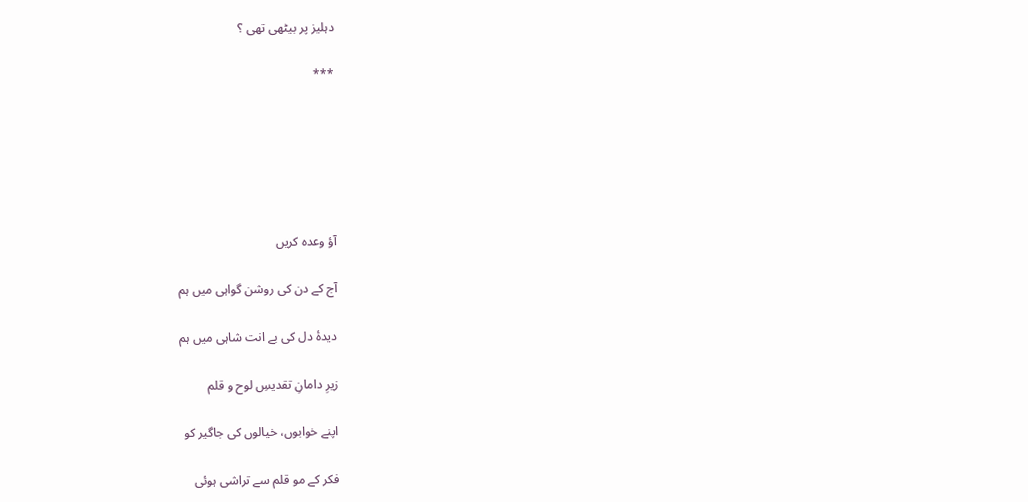دہلیز پر بیٹھی تھی ؟

***






آؤ وعدہ کریں

آج کے دن کی روشن گواہی میں ہم

دیدۂ دل کی بے انت شاہی میں ہم

زیرِ دامانِ تقدیسِ لوح و قلم

اپنے خوابوں، خیالوں کی جاگیر کو

فکر کے مو قلم سے تراشی ہوئی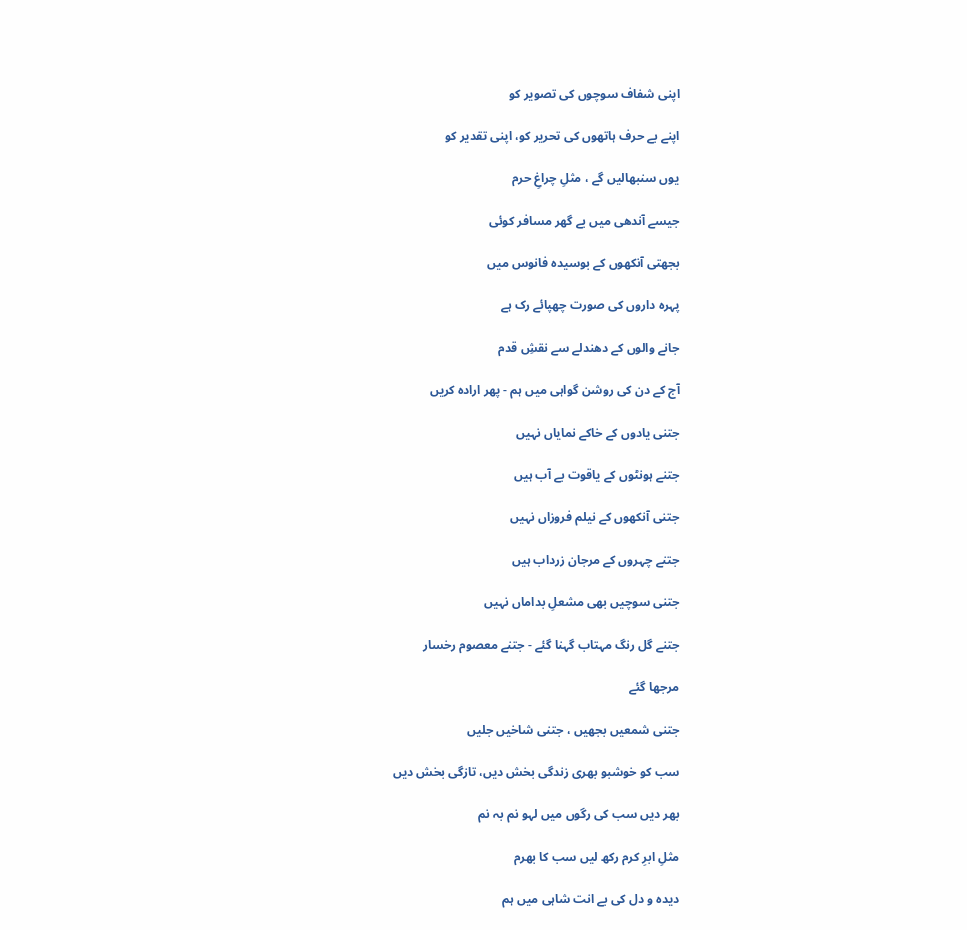اپنی شفاف سوچوں کی تصویر کو

اپنے بے حرف ہاتھوں کی تحریر کو، اپنی تقدیر کو

یوں سنبھالیں گے ، مثلِ چراغِ حرم

جیسے آندھی میں بے گھر مسافر کوئی

بجھتی آنکھوں کے بوسیدہ فانوس میں

پہرہ داروں کی صورت چھپائے رک ہے

جانے والوں کے دھندلے سے نقشِ قدم

آج کے دن کی روشن گواہی میں ہم - پھر ارادہ کریں

جتنی یادوں کے خاکے نمایاں نہیں

جتنے ہونٹوں کے یاقوت بے آب ہیں

جتنی آنکھوں کے نیلم فروزاں نہیں

جتنے چہروں کے مرجان زرداب ہیں

جتنی سوچیں بھی مشعلِ بداماں نہیں

جتنے گل رنگ مہتاب گہنا گئے - جتنے معصوم رخسار

مرجھا گئے

جتنی شمعیں بجھیں ، جتنی شاخیں جلیں

سب کو خوشبو بھری زندگی بخش دیں، تازگی بخش دیں

بھر دیں سب کی رگوں میں لہو نم بہ نم

مثلِ ابرِ کرم رکھ لیں سب کا بھرم

دیدہ و دل کی بے انت شاہی میں ہم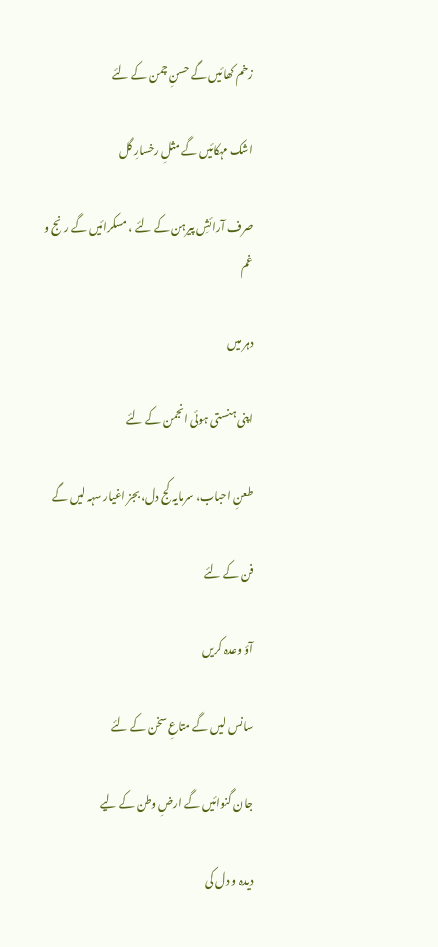زخم کھائیں گے حسنِ چمن کے لئے

اشک مہکائیں گے مثلِ رخسارِ گل

صرف آرائشِ پیرہن کے لئے ، مسکرائیں گے رنج و غم

دہر میں

اپنی ہنستی ہوئی انجمن کے لئے

طعنِ احباب، سرمایہ کج دل، بجز اغیار سہہ لیں گے

فن کے لئے

آؤ وعدہ کریں

سانس لیں گے متاعِ سخن کے لئے

جان گنوائیں گے ارضِ وطن کے لیے

دیدہ و دل کی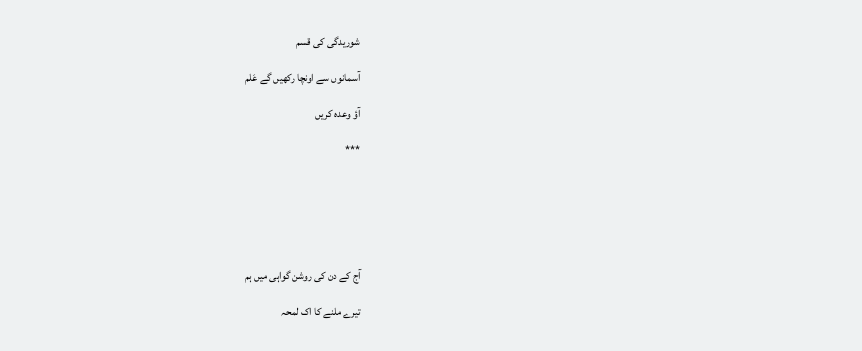شوریدگی کی قسم

آسمانوں سے اونچا رکھیں گے عَلم

آؤ وعدہ کریں

***






آج کے دن کی روشن گواہی میں ہم

تیرے ملنے کا اک لمحہ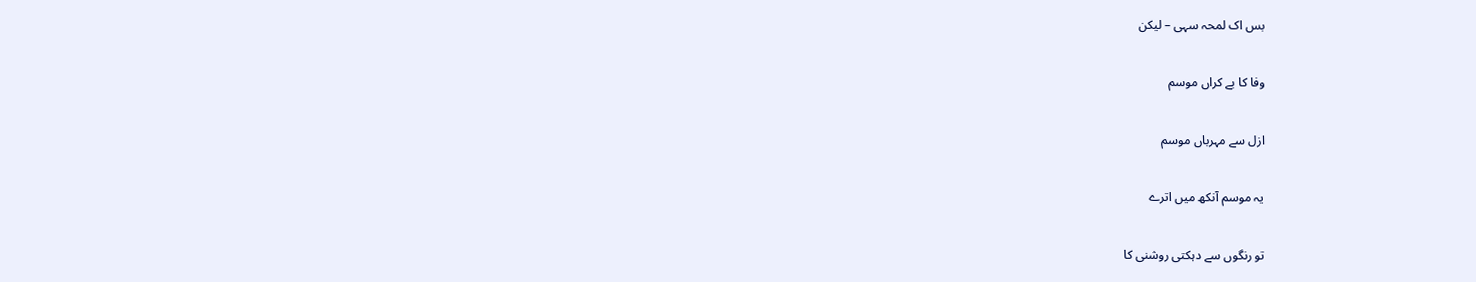بس اک لمحہ سہی – لیکن

وفا کا بے کراں موسم

ازل سے مہرباں موسم

یہ موسم آنکھ میں اترے

تو رنگوں سے دہکتی روشنی کا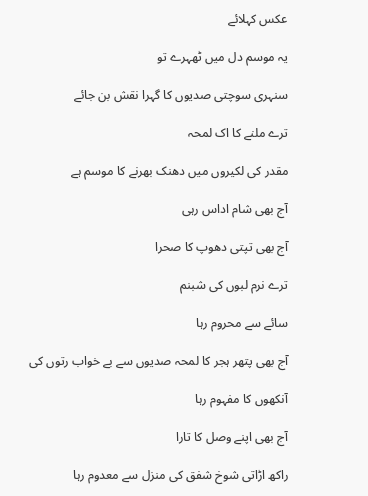عکس کہلائے

یہ موسم دل میں ٹھہرے تو

سنہری سوچتی صدیوں کا گہرا نقش بن جائے

ترے ملنے کا اک لمحہ

مقدر کی لکیروں میں دھنک بھرنے کا موسم ہے

آج بھی شام اداس رہی

آج بھی تپتی دھوپ کا صحرا

ترے نرم لبوں کی شبنم

سائے سے محروم رہا

آج بھی پتھر ہجر کا لمحہ صدیوں سے بے خواب رتوں کی

آنکھوں کا مفہوم رہا

آج بھی اپنے وصل کا تارا

راکھ اڑاتی شوخ شفق کی منزل سے معدوم رہا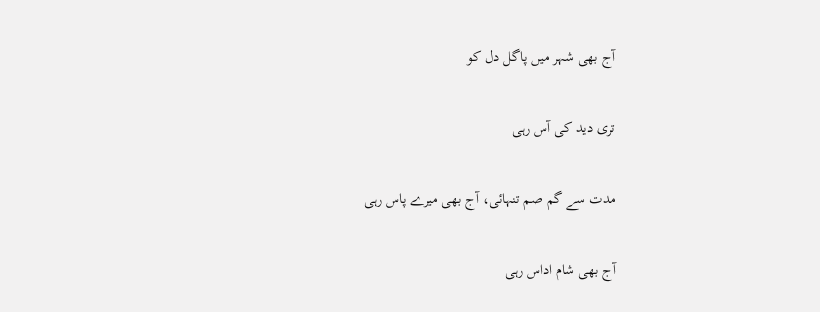آج بھی شہر میں پاگل دل کو

تری دید کی آس رہی

مدت سے گم صم تنہائی، آج بھی میرے پاس رہی

آج بھی شام اداس رہی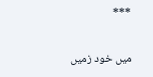***

میں خود زمیں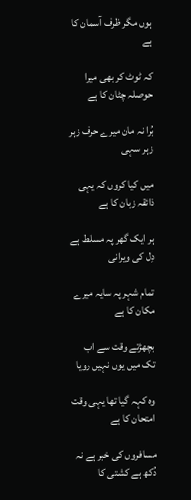ہوں مگر ظرف آسمان کا ہے

کہ ٹوٹ کر بھی میرا حوصلہ چٹان کا ہے

بُرا نہ مان میرے حرف زہر زہر سہی

میں کیا کروں کہ یہی ذائقہ زبان کا ہے

ہر ایک گھر پہ مسلط ہے دِل کی ویرانی

تمام شہر پہ سایہ میرے مکان کا ہے

بچھڑتے وقت سے اب تک میں یوں نہیں رویا

وہ کہہ گیا تھا یہی وقت امتحان کا ہے

مسافروں کی خبر ہے نہ دُکھ ہے کشتی کا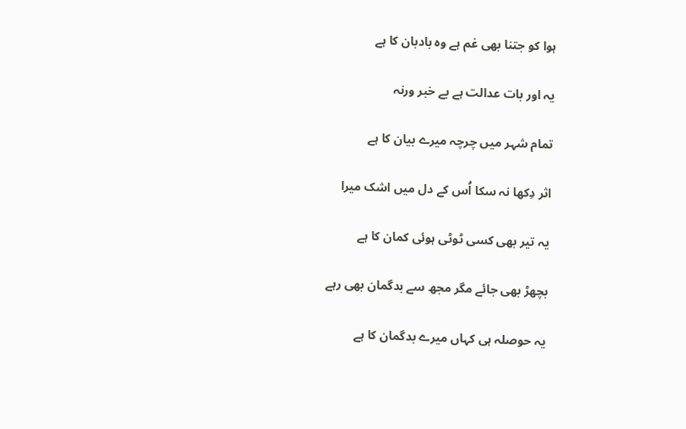ہوا کو جتنا بھی غم ہے وہ بادبان کا ہے

یہ اور بات عدالت ہے بے خبر ورنہ

تمام شہر میں چرچہ میرے بیان کا ہے

اثر دِکھا نہ سکا اُس کے دل میں اشک میرا

یہ تیر بھی کسی ٹوٹی ہوئی کمان کا ہے

بچھڑ بھی جائے مگر مجھ سے بدگمان بھی رہے

یہ حوصلہ ہی کہاں میرے بدگمان کا ہے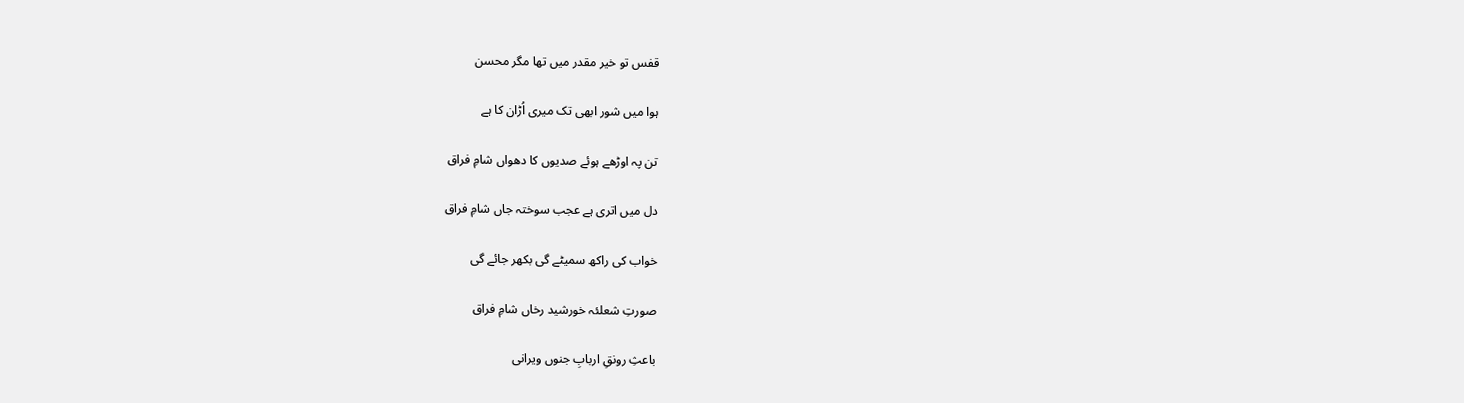قفس تو خیر مقدر میں تھا مگر محسن

ہوا میں شور ابھی تک میری اُڑان کا ہے

تن پہ اوڑھے ہوئے صدیوں کا دھواں شامِ فراق

دل میں اتری ہے عجب سوختہ جاں شامِ فراق

خواب کی راکھ سمیٹے گی بکھر جائے گی

صورتِ شعلئہ خورشید رخاں شامِ فراق

باعثِ رونقِ اربابِ جنوں ویرانی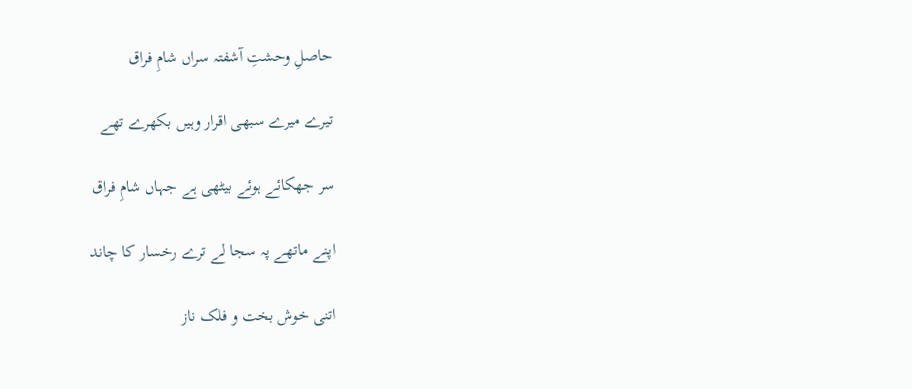حاصلِ وحشتِ آشفتہ سراں شامِ فراق

تیرے میرے سبھی اقرار وہیں بکھرے تھے

سر جھکائے ہوئے بیٹھی ہے جہاں شامِ فراق

اپنے ماتھے پہ سجا لے ترے رخسار کا چاند

اتنی خوش بخت و فلک ناز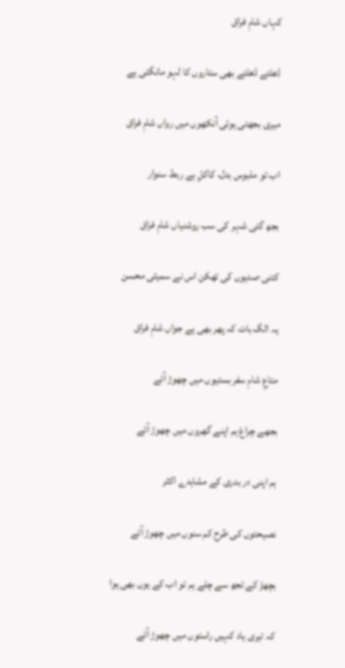کہاں شامِ فراق

ڈھلتے ڈھلتے بھی ستاروں کا لہو مانگتی ہے

میری بجھتی ہوئی آنکھوں میں رواں شامِ فراق

اب تو ملبوس بدل، کاکلِ بے ربط سنوار

بجھ گئی شہر کی سب روشنیاں شامِ فراق

کتنی صدیوں کی تھکن اس نے سمیٹی محسن

یہ الگ بات کہ پھر بھی ہے جواں شامِ فراق

متاعِ شامِ سفر بستیوں میں چھوڑ آئے

بجھے چراغ ہم اپنے گھروں میں چھوڑ آئے

ہم اپنی در بدری کے مشاہدے اکثر

نصیحتوں کی طرح کم سنوں میں چھوڑ آئے

بچھڑ کے تجھ سے چلے ہم تو اب کے یوں بھی ہوا

کہ تیری یاد کہیں راستوں میں چھوڑ آئے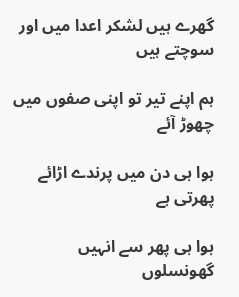گھرے ہیں لشکر اعدا میں اور سوچتے ہیں

ہم اپنے تیر تو اپنی صفوں میں چھوڑ آئے

ہوا ہی دن میں پرندے اڑائے پھرتی ہے

ہوا ہی پھر سے انہیں گھونسلوں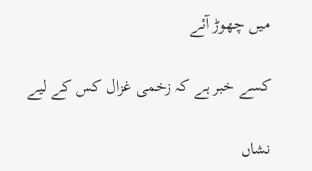میں چھوڑ آئے

کسے خبر ہے کہ زخمی غزال کس کے لیے

نشاں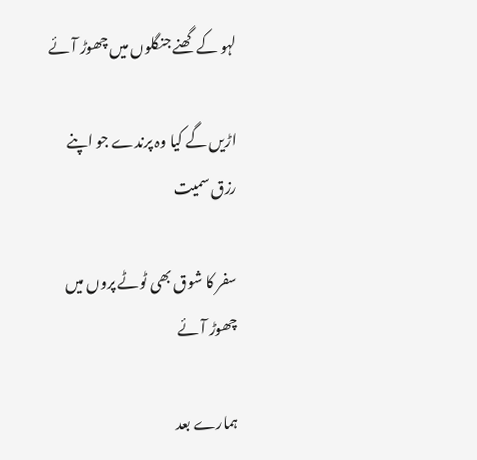لہو کے گھنے جنگلوں میں چھوڑ آئے

اڑیں گے کیا وہ پرندے جو اپنے رزق سمیت

سفر کا شوق بھی ٹوٹے پروں میں چھوڑ آئے

ہمارے بعد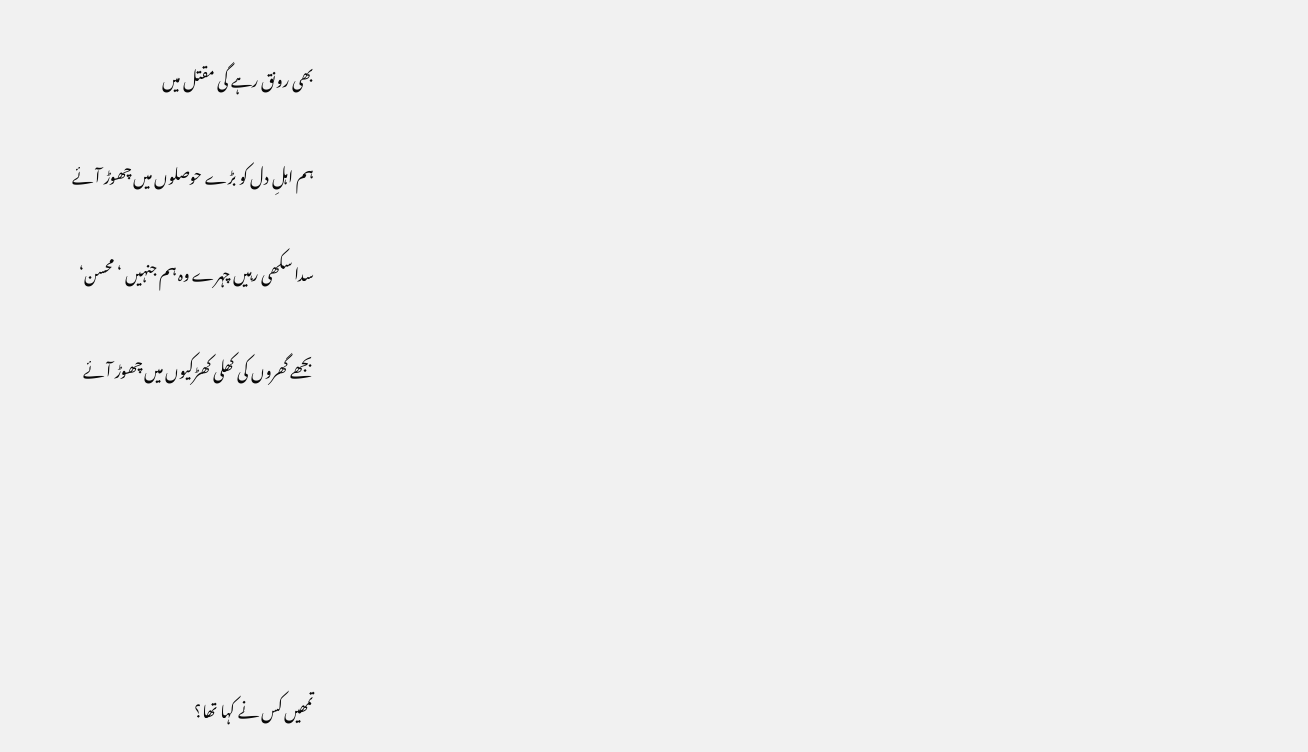بھی رونق رہے گی مقتل میں

ہم اہلِ دل کو بڑے حوصلوں میں چھوڑ آئے

سدا سکھی رہیں چہرے وہ ہم جنہیں ‘محسن‘

بجھے گھروں کی کھلی کھڑکیوں میں چھوڑ آئے






تمھیں کس نے کہا تھا؟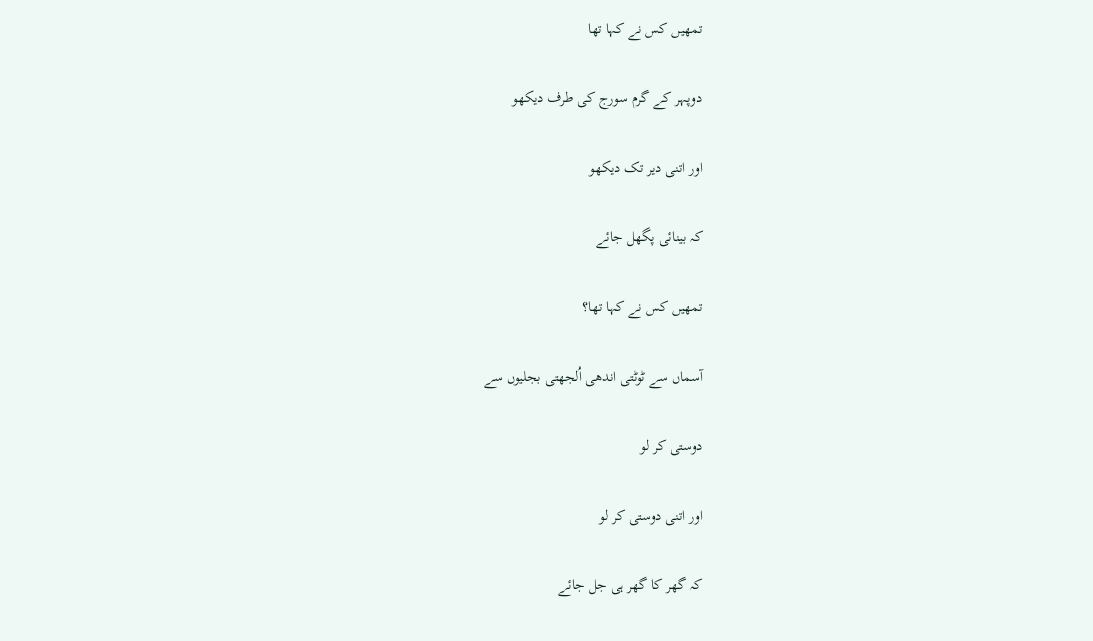تمھیں کس نے کہا تھا

دوپہر کے گرم سورج کی طرف دیکھو

اور اتنی دیر تک دیکھو

کہ بینائی پگھل جائے

تمھیں کس نے کہا تھا؟

آسماں سے ٹوٹتی اندھی اُلجھتی بجلیوں سے

دوستی کر لو

اور اتنی دوستی کر لو

کہ گھر کا گھر ہی جل جائے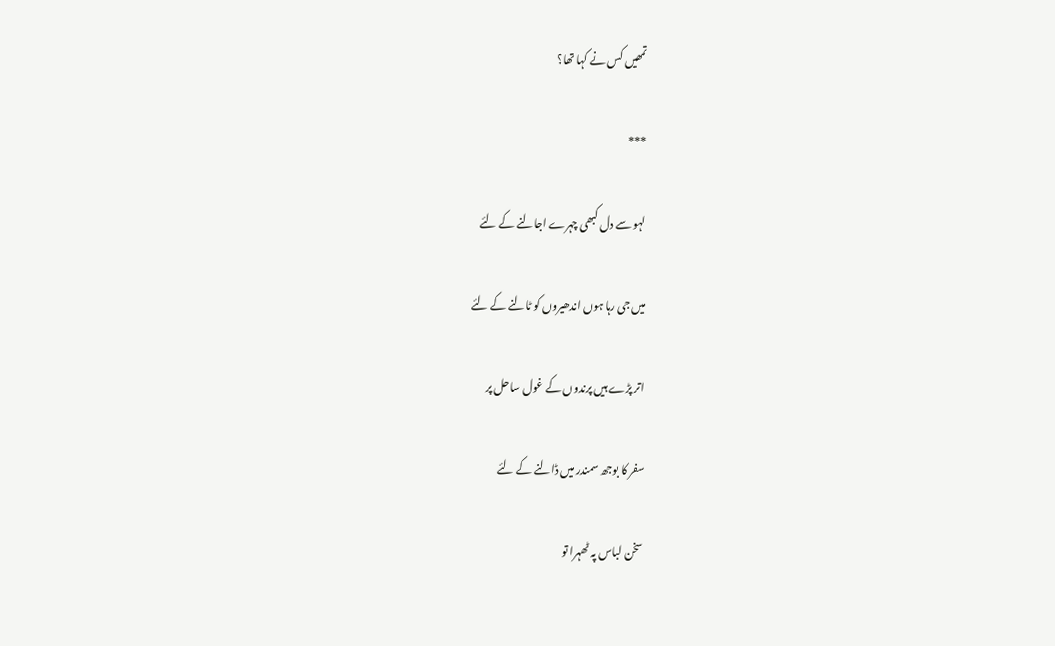تمھیں کس نے کہا تھا؟

***

لہو سے دل کبھی چہرے اجالنے کے لئے

میں جی رہا ہوں اندھیروں کو ٹالنے کے لئے

اتر پڑے ہیں پرندوں کے غول ساحل پر

سفر کا بوجھ سمندر میں ڈالنے کے لئے

سخن لباس پہ ٹھہرا تو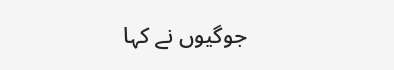جوگیوں نے کہا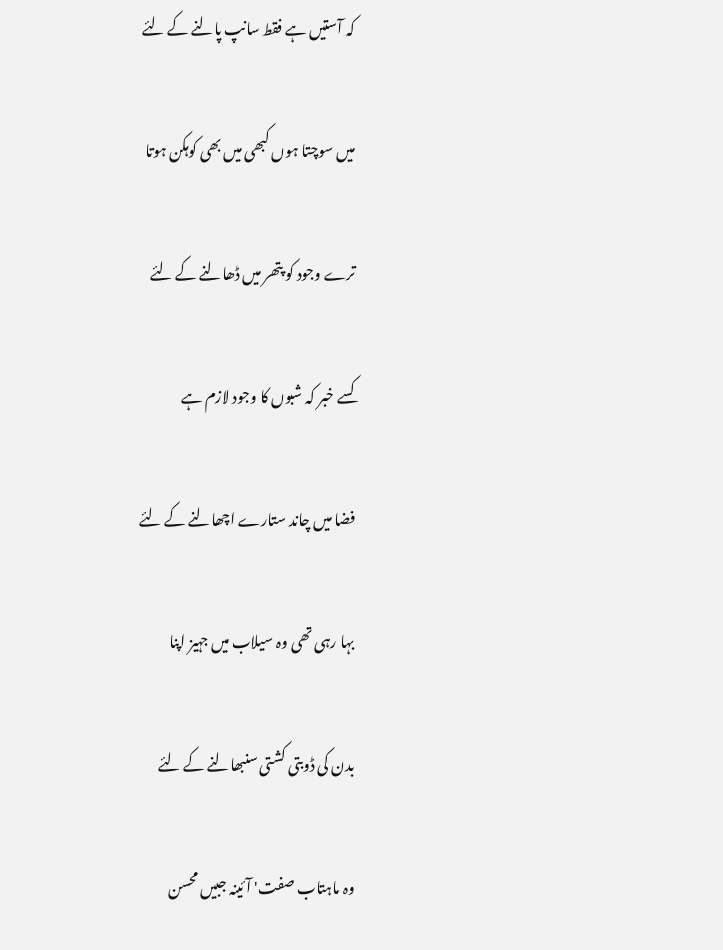کہ آستیں ہے فقط سانپ پالنے کے لئے

میں سوچتا ہوں کبھی میں بھی کوہکن ہوتا

ترے وجود کو پتھر میں ڈھالنے کے لئے

کسے خبر کہ شبوں کا وجود لازم ہے

فضا میں چاند ستارے اچھالنے کے لئے

بہا رہی تھی وہ سیلاب میں جہیز اپنا

بدن کی ڈوبتی کشتی سنبھالنے کے لئے

وہ ماہتاب صفت' آئینہ جبیں محسن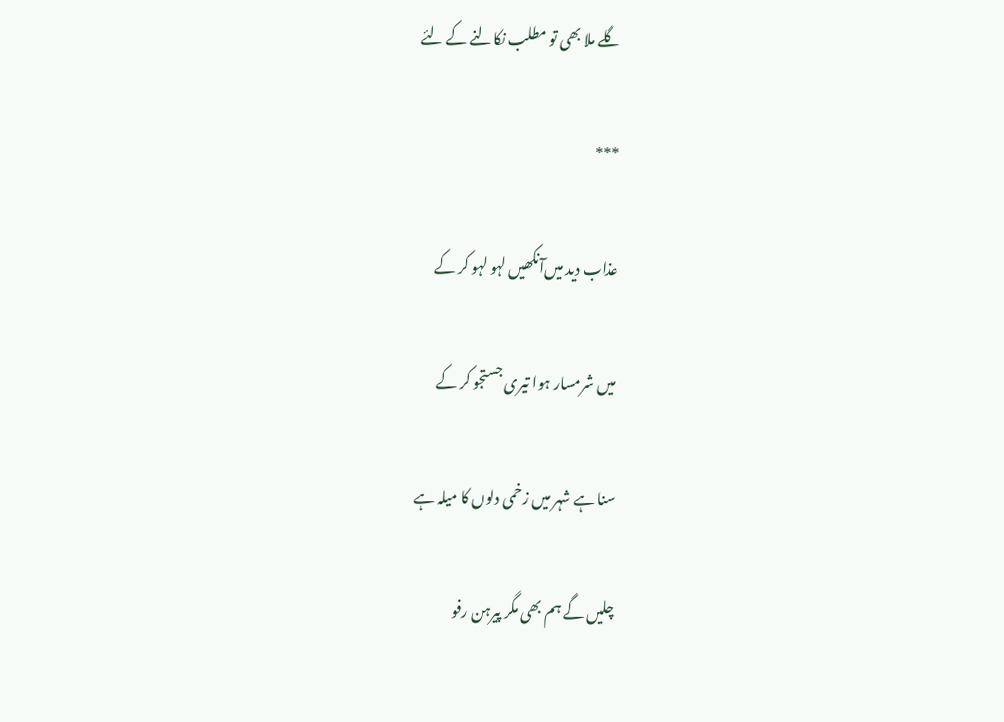گلے ملا بھی تو مطلب نکالنے کے لئے

***

عذاب دید میں‌آنکھیں لہو لہو کر کے

میں شرمسار ہوا تیری جستجو کر کے

سنا ہے شہر میں زخمی دلوں کا میلہ ہے

چلیں گے ہم بھی مگر پیرہن رفو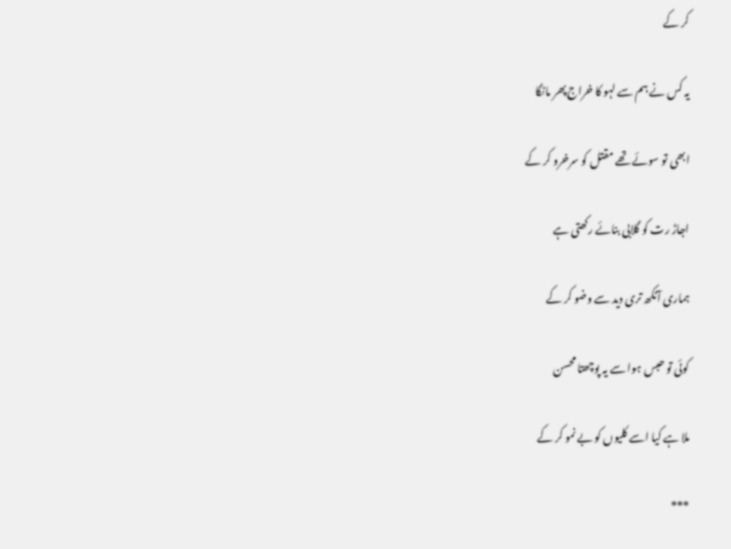کر کے

یہ کس نے ہم سے لہو کا خراج پھر مانگا

ابھی تو سوئے تھے مقتل کو سرخرو کر کے

اجاڑ رت کو گلابی بنائے رکھتی ہے

ہماری آنکھ تری دید سے وضو کر کے

کوئی تو حبس ہوا سے یہ پوچھتا محسن

ملا ہے کیا اسے کلیوں کو بے نمو کر کے

***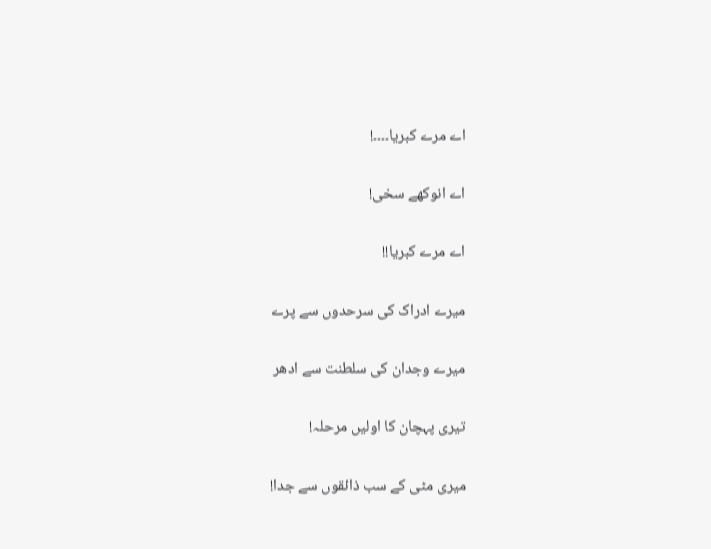اے مرے کبریا۔۔۔۔!

اے انوکھے سخی!

اے مرے کبریا!!

میرے ادراک کی سرحدوں سے پرے

میرے وجدان کی سلطنت سے ادھر

تیری پہچان کا اولیں مرحلہ!

میری مٹی کے سب ذائقوں سے جدا!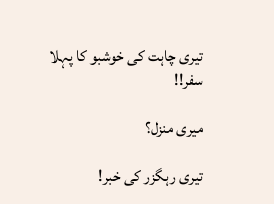تیری چاہت کی خوشبو کا پہلا سفر!!

میری منزل؟

تیری رہگزر کی خبر!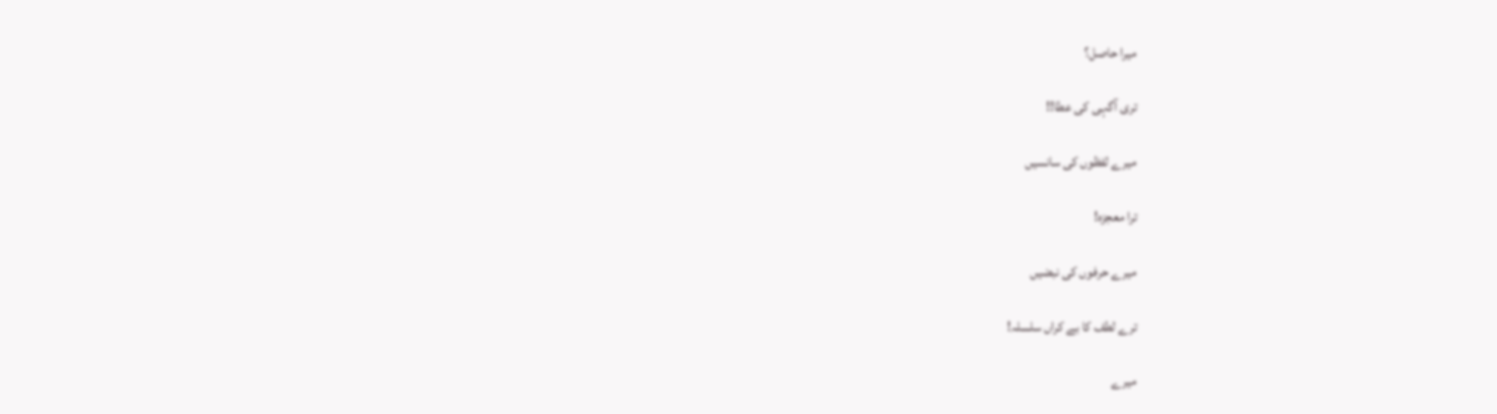میرا حاصل؟

تری آگہی کی عطا!!

میرے لفظوں کی سانسیں

ترا معجزہ!

میرے حرفوں کی نبضیں

ترے لطف کا بے کراں سلسلہ!

میرے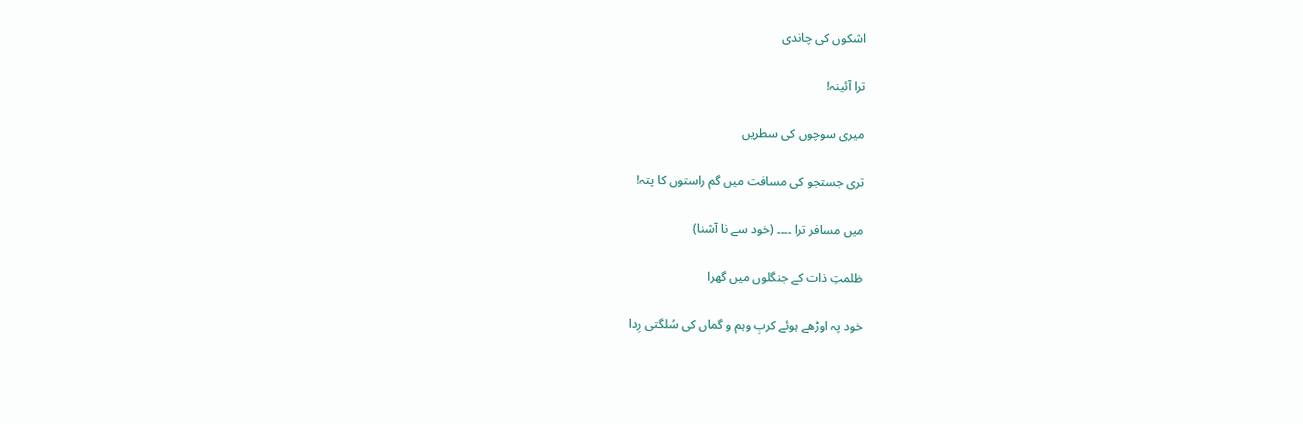اشکوں کی چاندی

ترا آئینہ!

میری سوچوں کی سطریں

تری جستجو کی مسافت میں گم راستوں کا پتہ!

میں مسافر ترا ۔۔۔۔ (خود سے نا آشنا)

ظلمتِ ذات کے جنگلوں میں گھرا

خود پہ اوڑھے ہوئے کربِ وہم و گماں کی سُلگتی رِدا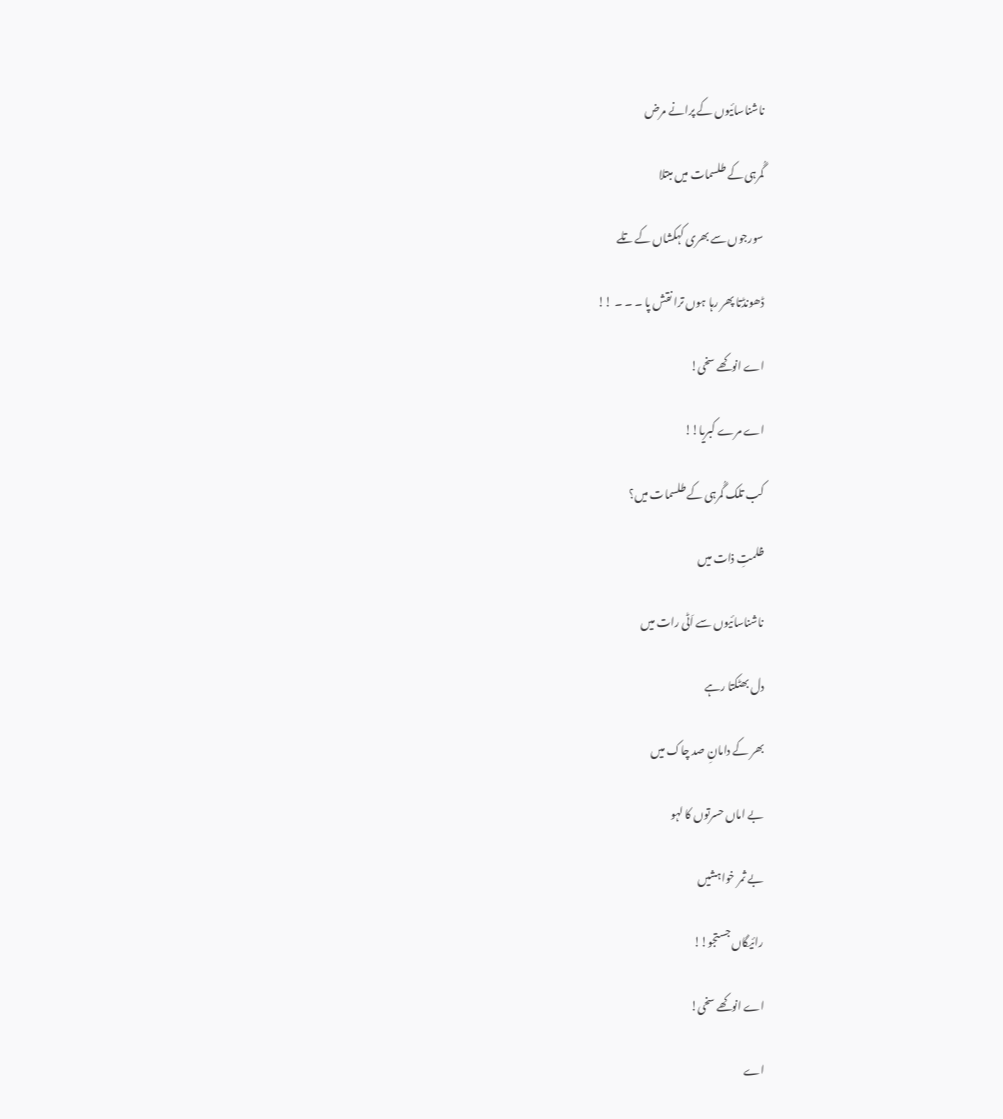ناشناسائیوں کے پرانے مرض

گُمرہی کے طلسمات میں مبتلا

سورجوں سے بھری کہکشاں کے تلے

ڈھونڈتا پھر رہا ہوں ترا نقش پا ۔ ۔ ۔ !!

اے انوکھے سخی!

اے مرے کبریا!!

کب تلک گُمرہی کے طلسمات میں؟

ظلمتِ ذات میں

ناشناسائیوں سے اَٹی رات میں

دل بھٹکتا رہے

بھر کے دامانِ صد چاک میں

بے اماں حسرتوں کا لہو

بے ثمر خواہشیں

رائیگاں جستجو!!

اے انوکھے سخی!

اے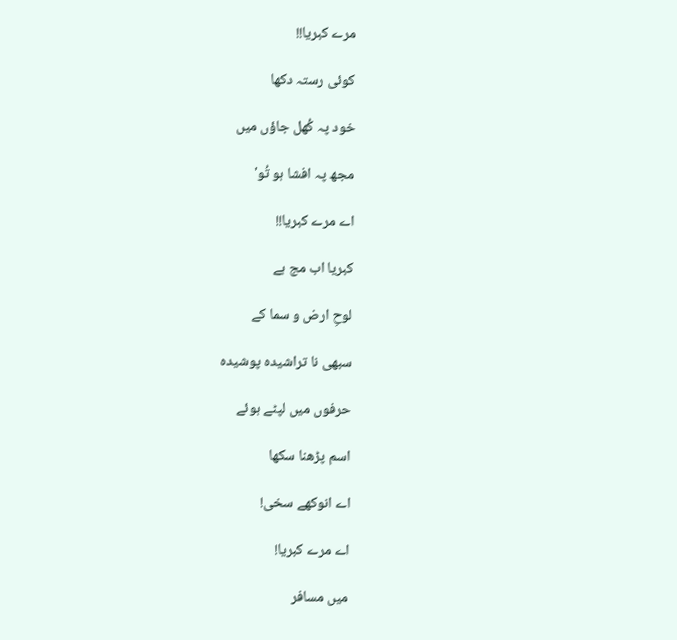مرے کبریا!!

کوئی رستہ دکھا

خود پہ کُھل جاؤں میں

مجھ پہ افشا ہو تُو'

اے مرے کبریا!!

کبریا اب مج ہے

لوحِ ارض و سما کے

سبھی نا تراشیدہ پوشیدہ

حرفوں میں لپٹے ہوئے

اسم پڑھنا سکھا

اے انوکھے سخی!

اے مرے کبریا!

میں مسافر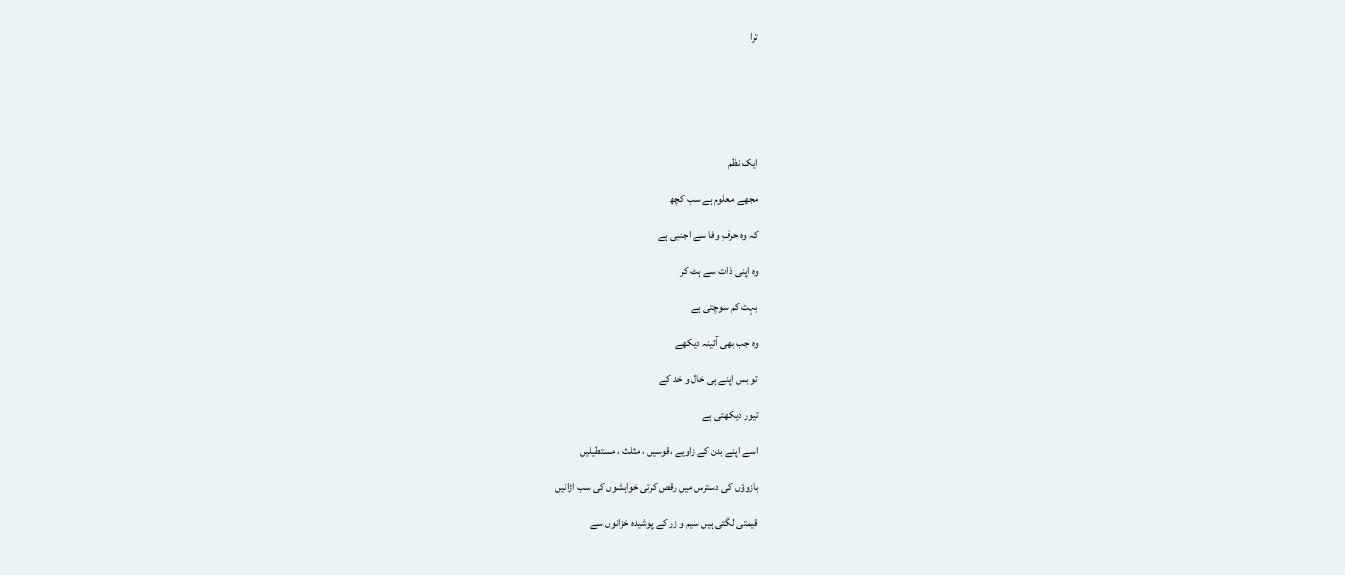ترا






ایک نظم

مجھے معلوم ہے سب کچھ

کہ وہ حرفِ وفا سے اجنبی ہے

وہ اپنی ذات سے ہٹ کر

بہت کم سوچتی ہے

وہ جب بھی آئینہ دیکھے

تو بس اپنے ہی خال و خد کے

تیور دیکھتی ہے

اسے اپنے بدن کے زاویے ،قوسیں ، مثلث ، مستطیلیں

بازوؤں کی دسترس میں رقص کرتی خواہشوں کی سب اڑانیں

قیمتی لگتی ہیں سیم و زر کے پوشیدہ خزانوں سے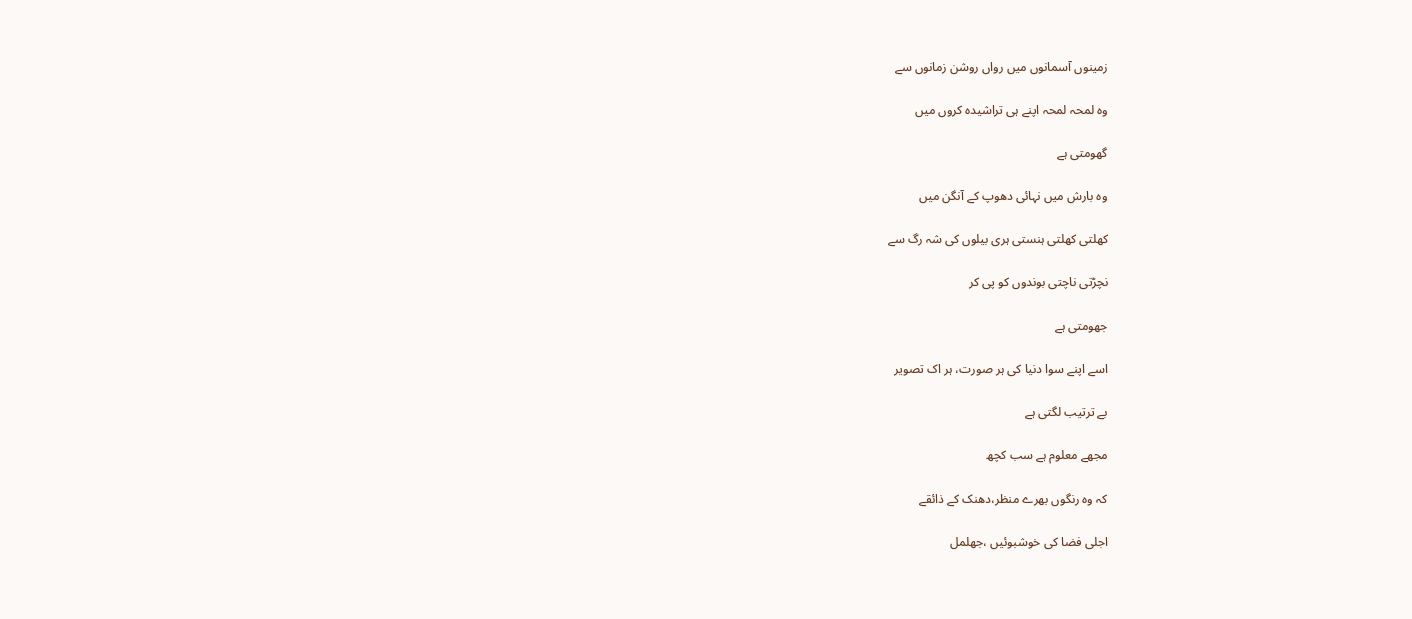زمینوں آسمانوں میں رواں روشن زمانوں سے

وہ لمحہ لمحہ اپنے ہی تراشیدہ کروں میں

گھومتی ہے

وہ بارش میں نہائی دھوپ کے آنگن میں

کھلتی کھلتی ہنستی ہری بیلوں کی شہ رگ سے

نچڑتی ناچتی بوندوں کو پی کر

جھومتی ہے

اسے اپنے سوا دنیا کی ہر صورت، ہر اک تصویر

بے ترتیب لگتی ہے

مجھے معلوم ہے سب کچھ

کہ وہ رنگوں بھرے منظر،دھنک کے ذائقے

اجلی فضا کی خوشبوئیں ،جھلمل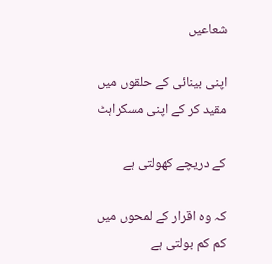شعاعیں

اپنی بینائی کے حلقوں میں مقید کر کے اپنی مسکراہٹ

کے دریچے کھولتی ہے

کہ وہ اقرار کے لمحوں میں کم کم بولتی ہے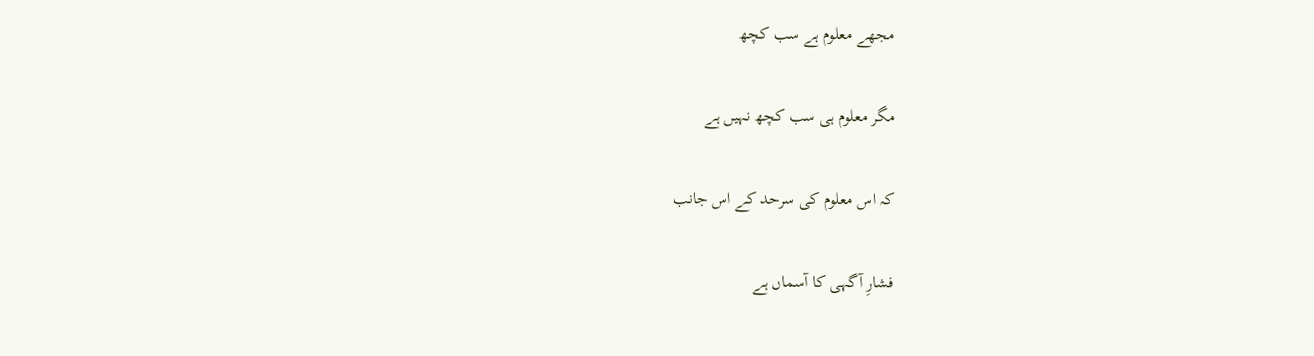مجھے معلوم ہے سب کچھ

مگر معلوم ہی سب کچھ نہیں ہے

کہ اس معلوم کی سرحد کے اس جانب

فشارِ آگہی کا آسماں ہے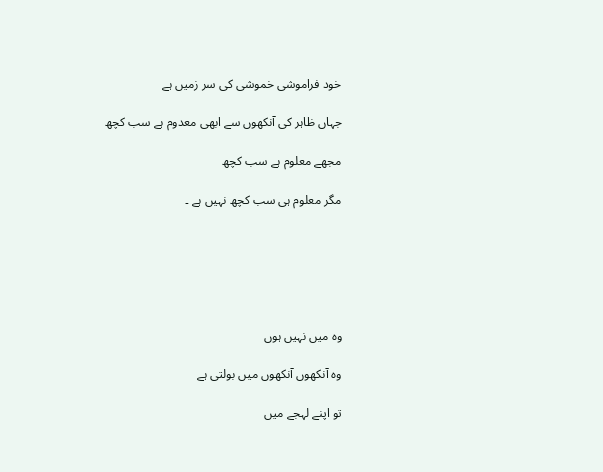خود فراموشی خموشی کی سر زمیں ہے

جہاں ظاہر کی آنکھوں سے ابھی معدوم ہے سب کچھ

مجھے معلوم ہے سب کچھ

مگر معلوم ہی سب کچھ نہیں ہے ۔






وہ میں نہیں ہوں

وہ آنکھوں آنکھوں میں بولتی ہے

تو اپنے لہجے میں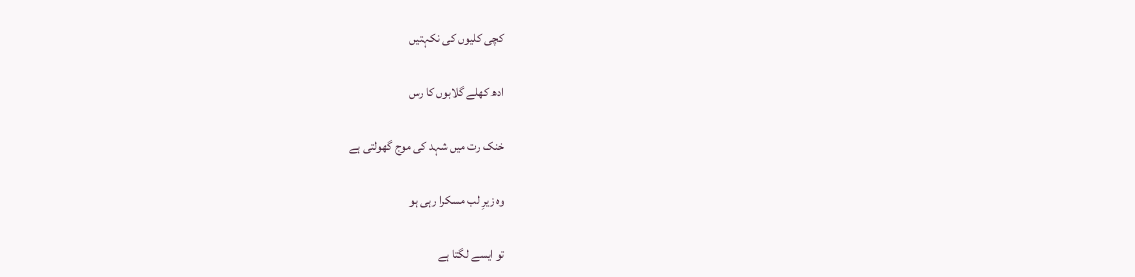کچی کلیوں کی نکہتیں

ادھ کھلے گلابوں کا رس

خنک رت میں شہد کی موج گھولتی ہے

وہ زیرِ لب مسکرا رہی ہو

تو ایسے لگتا ہے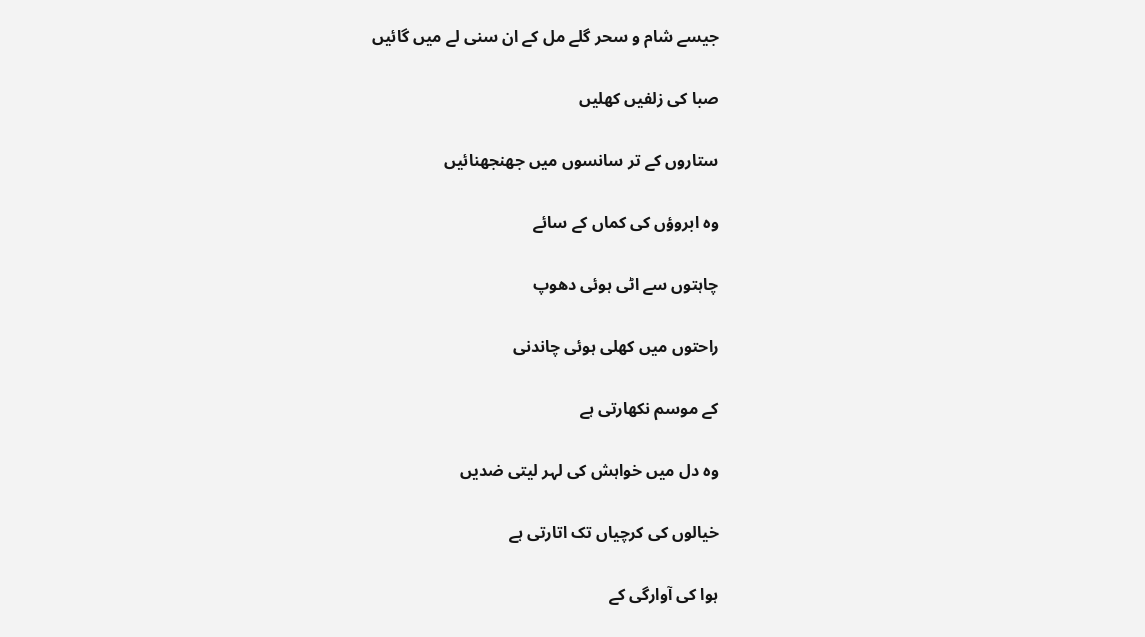جیسے شام و سحر گلے مل کے ان سنی لے میں گائیں

صبا کی زلفیں کھلیں

ستاروں کے تر سانسوں میں جھنجھنائیں

وہ ابروؤں کی کماں کے سائے

چاہتوں سے اٹی ہوئی دھوپ

راحتوں میں کھلی ہوئی چاندنی

کے موسم نکھارتی ہے

وہ دل میں خواہش کی لہر لیتی ضدیں

خیالوں کی کرچیاں تک اتارتی ہے

ہوا کی آوارگی کے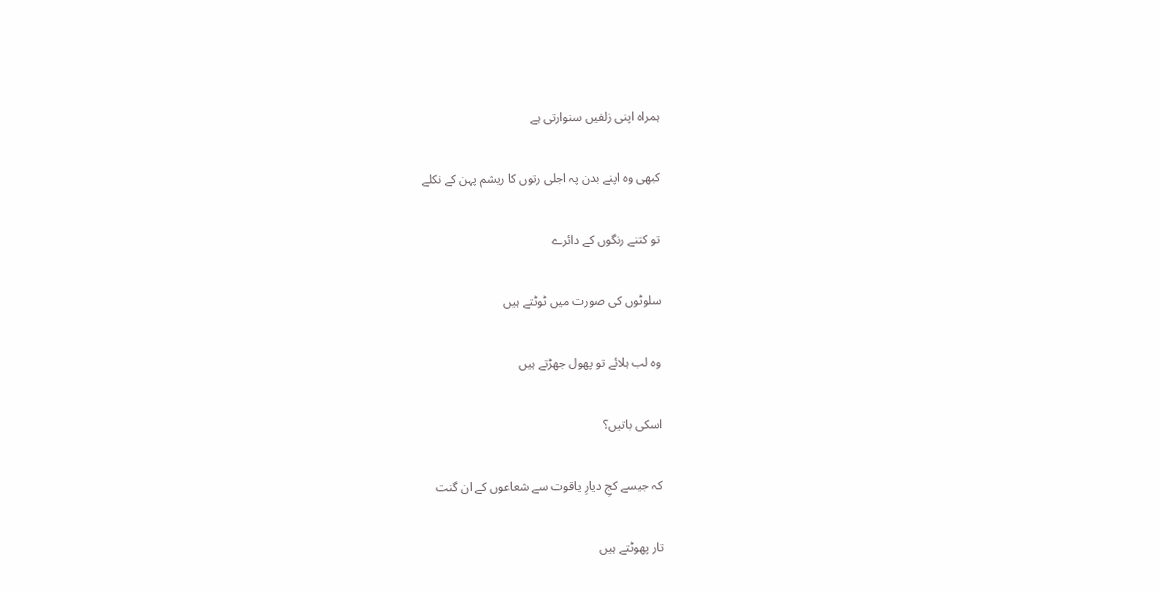ہمراہ اپنی زلفیں سنوارتی ہے

کبھی وہ اپنے بدن پہ اجلی رتوں کا ریشم پہن کے نکلے

تو کتنے رنگوں کے دائرے

سلوٹوں کی صورت میں ٹوٹتے ہیں

وہ لب ہلائے تو پھول جھڑتے ہیں

اسکی باتیں؟

کہ جیسے کجِ دیارِ یاقوت سے شعاعوں کے ان گنت

تار پھوٹتے ہیں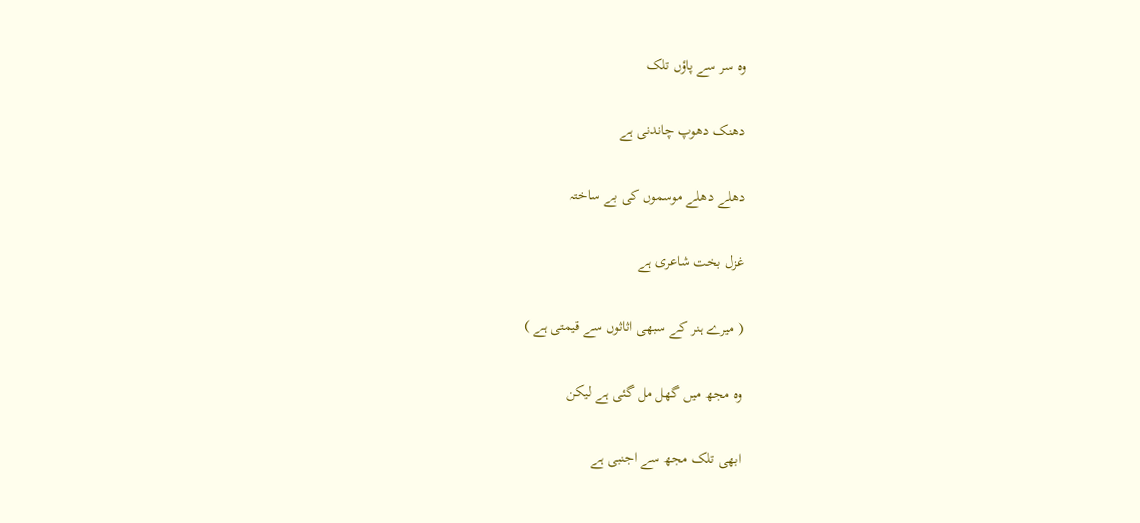وہ سر سے پاؤں تلک

دھنک دھوپ چاندنی ہے

دھلے دھلے موسموں کی بے ساختہ

غزل بخت شاعری ہے

( میرے ہنر کے سبھی اثاثوں سے قیمتی ہے )

وہ مجھ میں گھل مل گئی ہے لیکن

ابھی تلک مجھ سے اجنبی ہے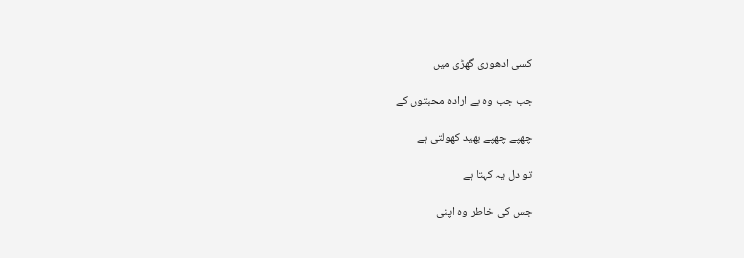کسی ادھوری گھڑی میں

جب جب وہ بے ارادہ محبتوں کے

چھپے چھپے بھید کھولتی ہے

تو دل یہ کہتا ہے

جس کی خاطر وہ اپنی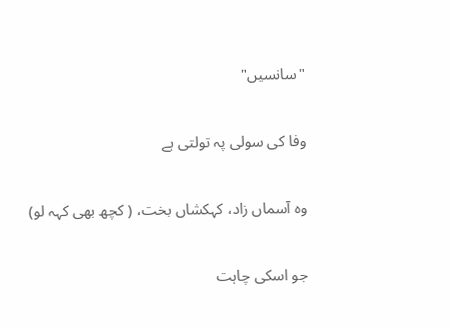"سانسیں"

وفا کی سولی پہ تولتی ہے

وہ آسماں زاد، کہکشاں بخت، ( کچھ بھی کہہ لو)

جو اسکی چاہت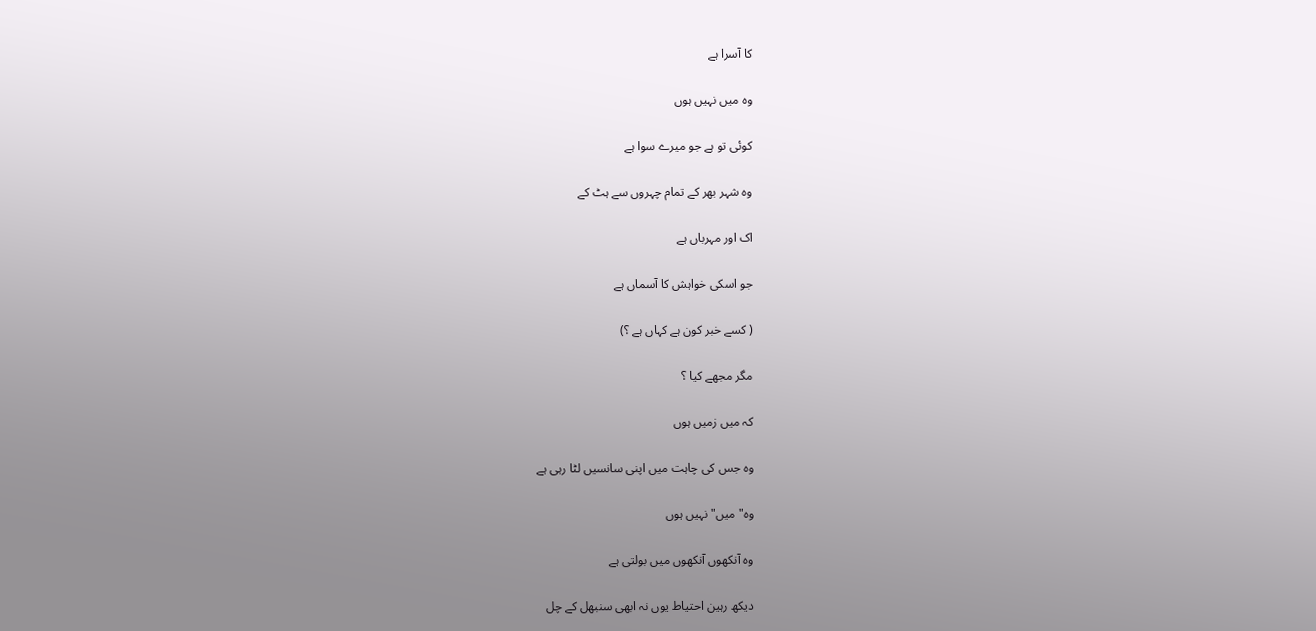کا آسرا ہے

وہ میں نہیں ہوں

کوئی تو ہے جو میرے سوا ہے

وہ شہر بھر کے تمام چہروں سے ہٹ کے

اک اور مہرباں ہے

جو اسکی خواہش کا آسماں ہے

( کسے خبر کون ہے کہاں ہے ؟)

مگر مجھے کیا ؟

کہ میں زمیں ہوں

وہ جس کی چاہت میں اپنی سانسیں لٹا رہی ہے

وہ" میں" نہیں ہوں

وہ آنکھوں آنکھوں میں بولتی ہے

دیکھ رہین احتیاط یوں نہ ابھی سنبھل کے چل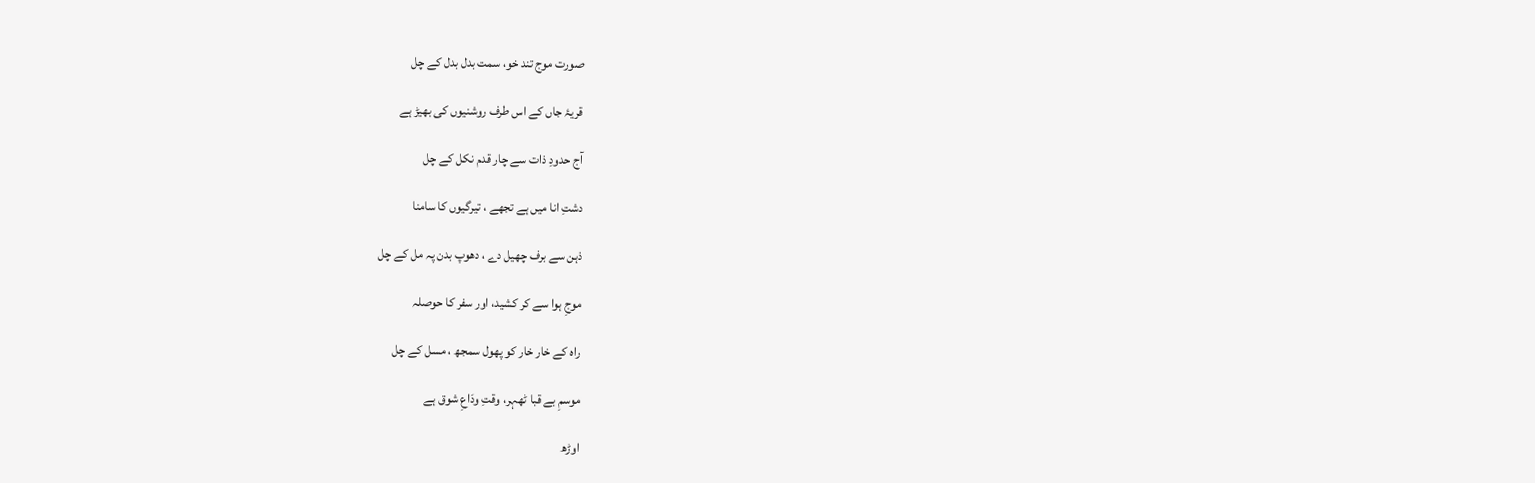صورت موج تند خو، سمت بدل بدل کے چل

قریۂ جاں کے اس طرف روشنیوں کی بھیڑ ہے

آج حدودِ ذات سے چار قدم نکل کے چل

دشتِ انا میں ہے تجھے ، تیرگیوں کا سامنا

ذہن سے برف چھیل دے ، دھوپ بدن پہ مل کے چل

موجِ ہوا سے کر کشید، اور سفر کا حوصلہ

راہ کے خار خار کو پھول سمجھ ، مسل کے چل

موسمِ بے قبا ٹھہر، وقتِ ودَاعِ شوق ہے

اوڑھ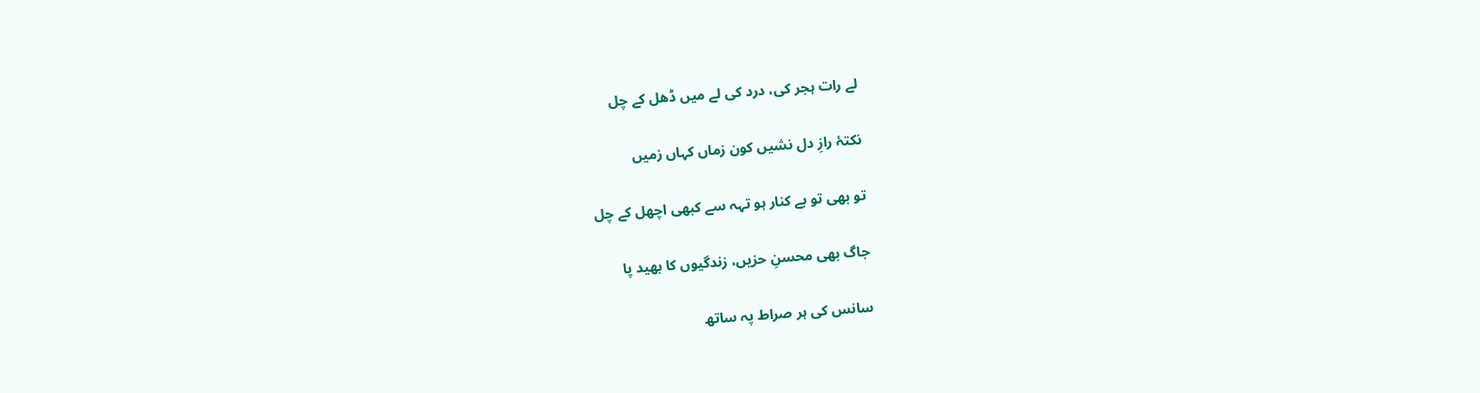لے رات ہجر کی، درد کی لے میں ڈھل کے چل

نکتۂ رازِ دل نشیں کون زماں کہاں زمیں

تو بھی تو بے کنار ہو تہہ سے کبھی اچھل کے چل

جاگ بھی محسنِ حزیں، زندگیوں کا بھید پا

سانس کی ہر صراط پہ ساتھ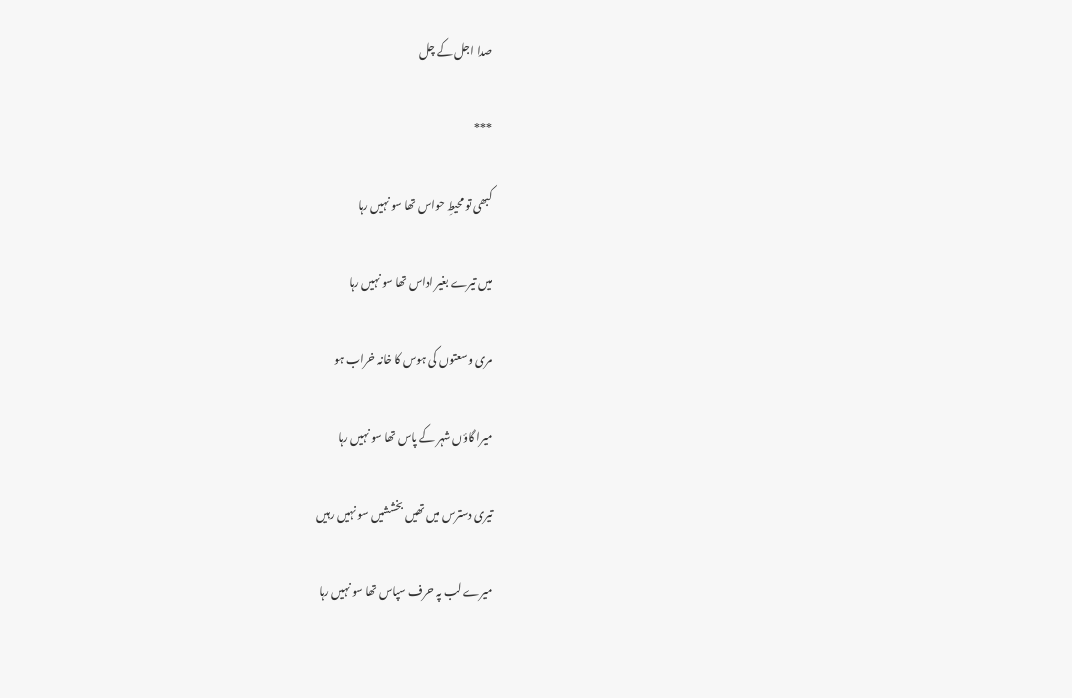صدا اجل کے چل

***

کبھی تو محیطِ حواس تھا سو نہیں رہا

میں تیرے بغیر اداس تھا سو نہیں رہا

مری وسعتوں کی ہوس کا خانہ خراب ہو

میرا گاؤں شہر کے پاس تھا سو نہیں رہا

تیری دسترس میں تھیں بخششیں سو نہیں رہیں

میرے لب پہ حرف سپاس تھا سو نہیں رہا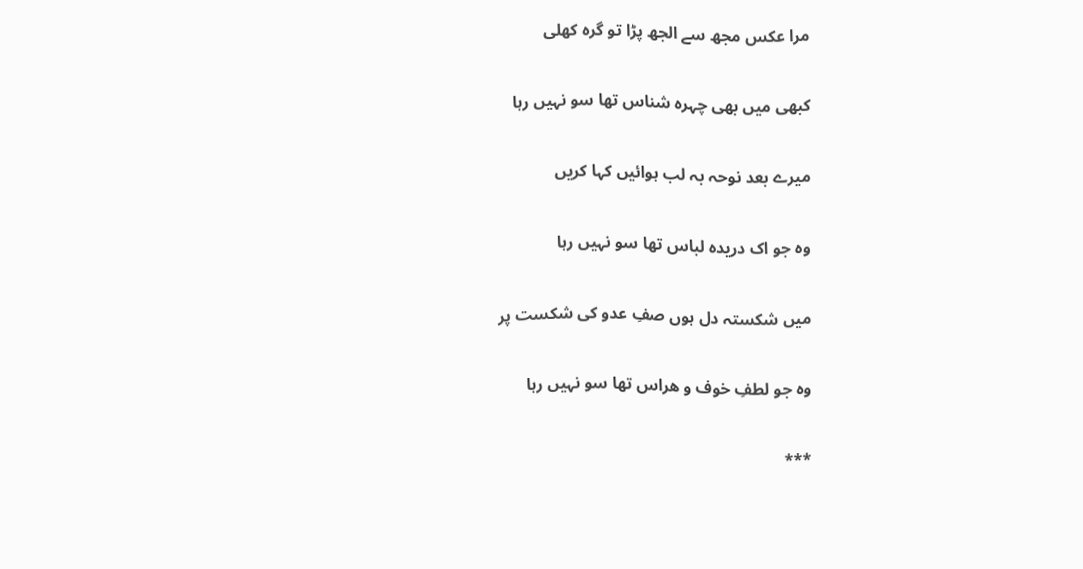مرا عکس مجھ سے الجھ پڑا تو گرہ کھلی

کبھی میں بھی چہرہ شناس تھا سو نہیں رہا

میرے بعد نوحہ بہ لب ہوائیں کہا کریں

وہ جو اک دریدہ لباس تھا سو نہیں رہا

میں شکستہ دل ہوں صفِ عدو کی شکست پر

وہ جو لطفِ خوف و ھراس تھا سو نہیں رہا

***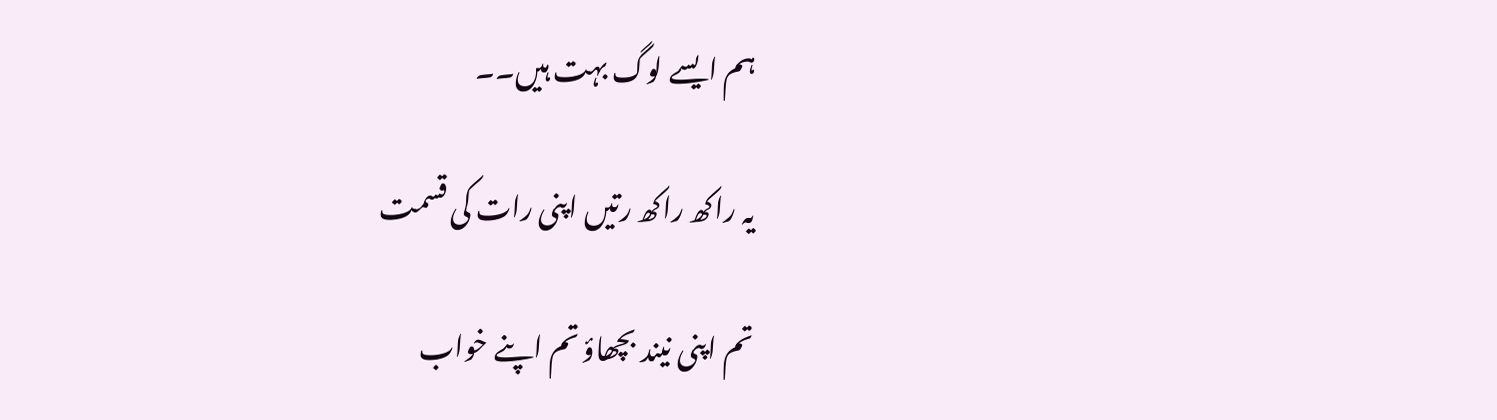ہم ایسے لوگ بہت ہیں۔۔

یہ راکھ راکھ رتیں اپنی رات کی قسمت

تم اپنی نیند بچھاؤ تم اپنے خواب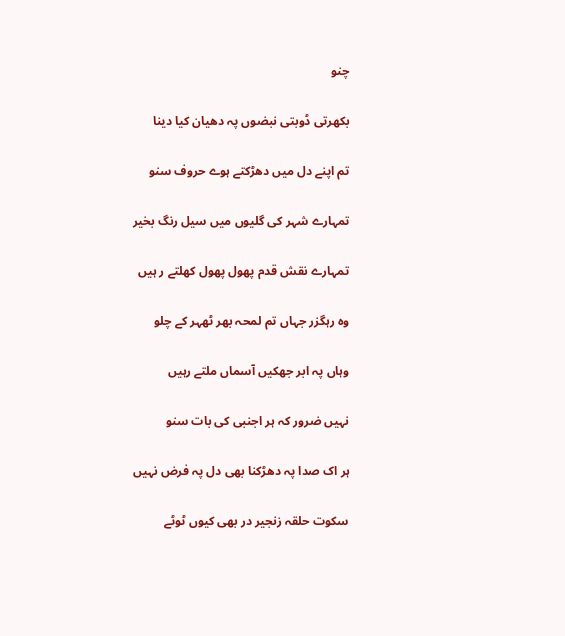چنو

بکھرتی ڈوبتی نبضوں پہ دھیان کیا دینا

تم اپنے دل میں دھڑکتے ہوے حروف سنو

تمہارے شہر کی گلیوں میں سیل رنگ بخیر

تمہارے نقش قدم پھول پھول کھلتے ر ہیں

وہ رہگزر جہاں تم لمحہ بھر ٹھہر کے چلو

وہاں پہ ابر جھکیں آسماں ملتے رہیں

نہیں ضرور کہ ہر اجنبی کی بات سنو

ہر اک صدا پہ دھڑکنا بھی دل پہ فرض نہیں

سکوت حلقہ زنجیر در بھی کیوں ٹوٹے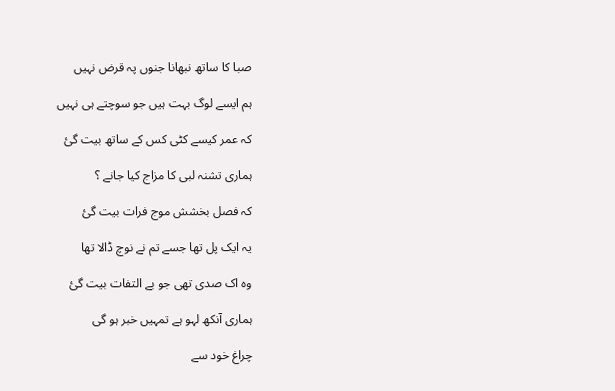صبا کا ساتھ نبھانا جنوں پہ قرض نہیں

ہم ایسے لوگ بہت ہیں جو سوچتے ہی نہیں

کہ عمر کیسے کٹی کس کے ساتھ بیت گئ

ہماری تشنہ لبی کا مزاج کیا جانے ؟

کہ فصل بخشش موج فرات بیت گئ

یہ ایک پل تھا جسے تم نے نوچ ڈالا تھا

وہ اک صدی تھی جو بے التفات بیت گئ

ہماری آنکھ لہو ہے تمہیں خبر ہو گی

چراغ خود سے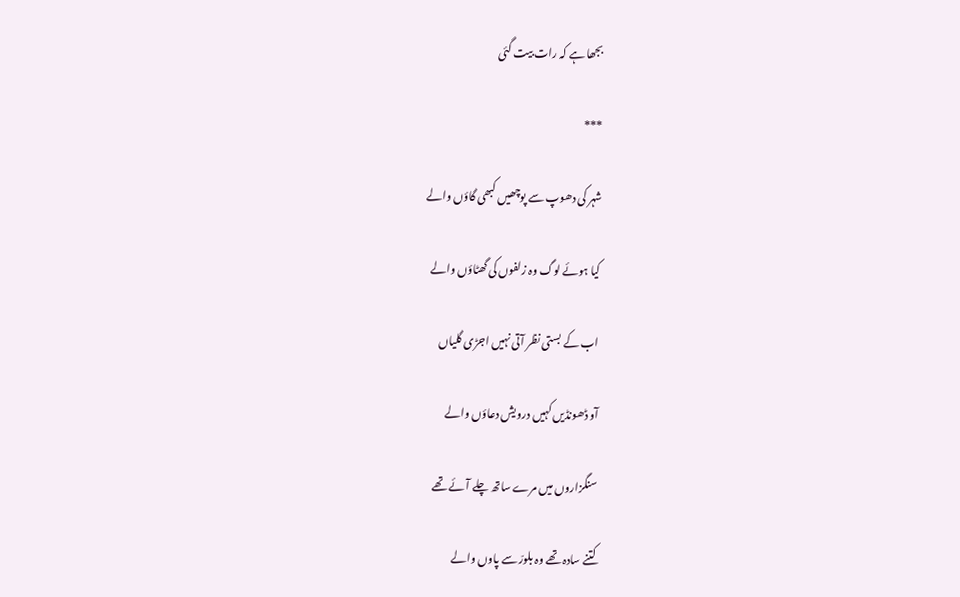بجھا ہے کہ رات بیت گئی

***

شہر کی دھوپ سے پوچھیں کبھی گاؤں والے

کیا ہوئے لوگ وہ زلفوں کی گھٹاؤں والے

اب کے بستی نظر آتی نہیں اجڑی گلیاں

آو ڈھونڈیں کہیں درویش دعاؤں والے

سنگزاروں میں مرے ساتھ چلے آئے تھے

کتنے سادہ تھے وہ بلورّ سے پاوں والے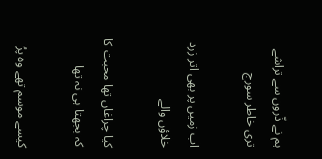ہم نے ذّروں سے تراشے تری خاطر سورج

اب زمیں پر بھی اتر زرد خلاؤں والے

کیا چراغاں تھا محبت کا کہ بجھتا ہی نہ تھا

کیسے موسم تھے وہ پرُ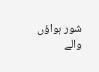شور ہواؤں والے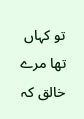تو کہاں تھا مرے خالق کہ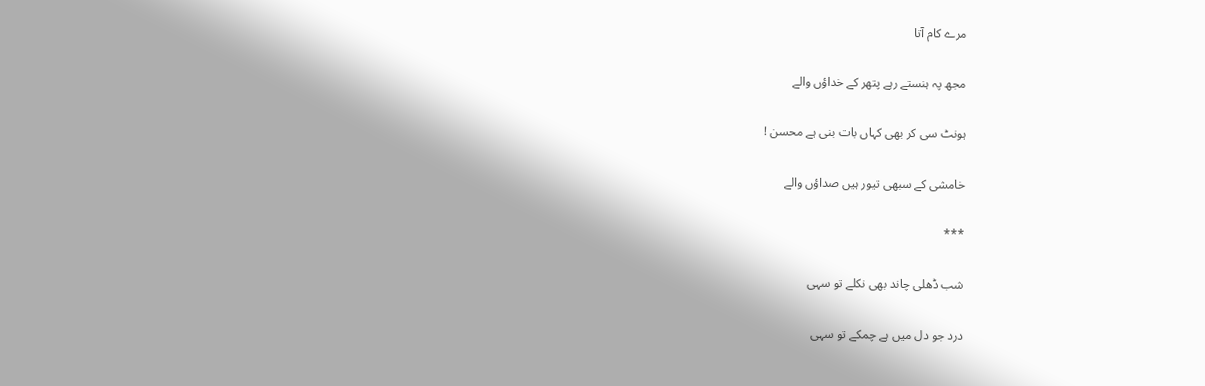مرے کام آتا

مجھ پہ ہنستے رہے پتھر کے خداؤں والے

ہونٹ سی کر بھی کہاں بات بنی ہے محسن !

خامشی کے سبھی تیور ہیں صداؤں والے

***

شب ڈھلی چاند بھی نکلے تو سہی

درد جو دل میں ہے چمکے تو سہی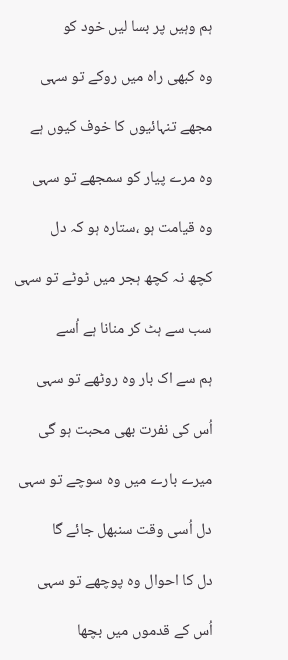ہم وہیں پر بسا لیں خود کو

وہ کبھی راہ میں روکے تو سہی

مجھے تنہائیوں کا خوف کیوں ہے

وہ مرے پیار کو سمجھے تو سہی

وہ قیامت ہو ،ستارہ ہو کہ دل

کچھ نہ کچھ ہجر میں ٹوٹے تو سہی

سب سے ہٹ کر منانا ہے اُسے

ہم سے اک بار وہ روٹھے تو سہی

اُس کی نفرت بھی محبت ہو گی

میرے بارے میں وہ سوچے تو سہی

دل اُسی وقت سنبھل جائے گا

دل کا احوال وہ پوچھے تو سہی

اُس کے قدموں میں بچھا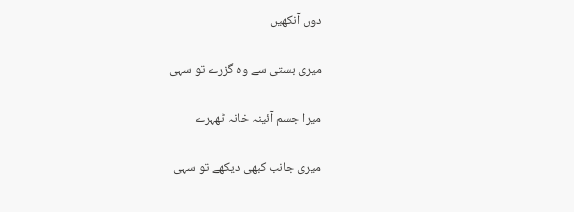دوں آنکھیں

میری بستی سے وہ گزرے تو سہی

میرا جسم آئینہ خانہ ٹھہرے

میری جانب کبھی دیکھے تو سہی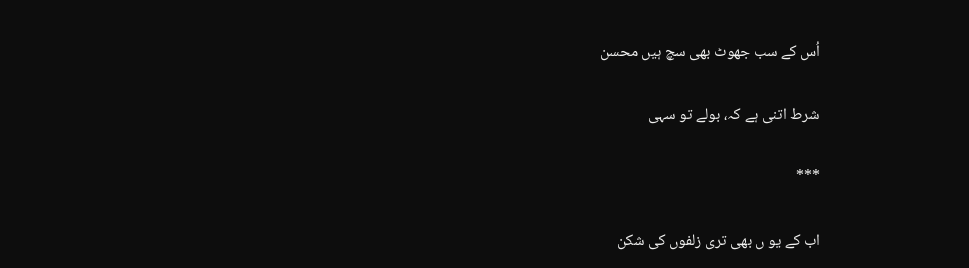اُس کے سب جھوٹ بھی سچ ہیں محسن

شرط اتنی ہے کہ، بولے تو سہی

***

اب کے یو ں بھی تری زلفوں کی شکن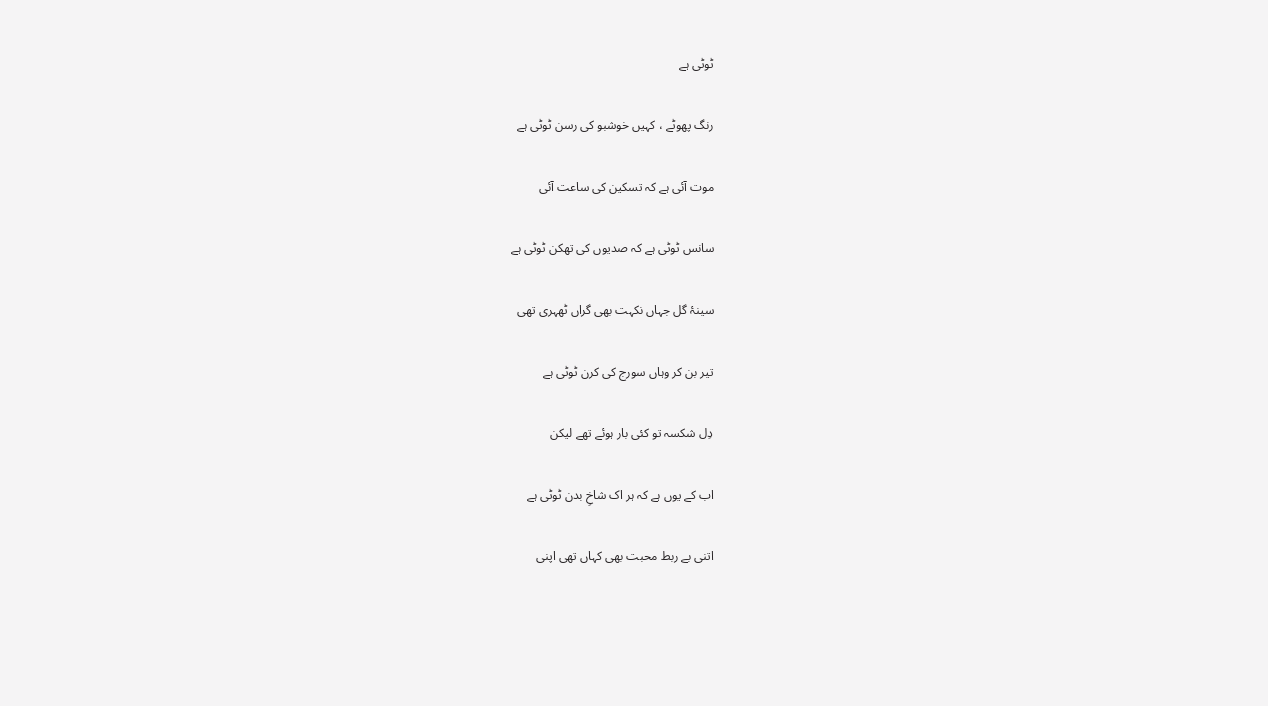ٹوٹی ہے

رنگ پھوٹے ، کہیں خوشبو کی رسن ٹوٹی ہے

موت آئی ہے کہ تسکین کی ساعت آئی

سانس ٹوٹی ہے کہ صدیوں کی تھکن ٹوٹی ہے

سینۂ گل جہاں نکہت بھی گراں ٹھہری تھی

تیر بن کر وہاں سورج کی کرن ٹوٹی ہے

دِل شکسہ تو کئی بار ہوئے تھے لیکن

اب کے یوں ہے کہ ہر اک شاخِ بدن ٹوٹی ہے

اتنی بے ربط محبت بھی کہاں تھی اپنی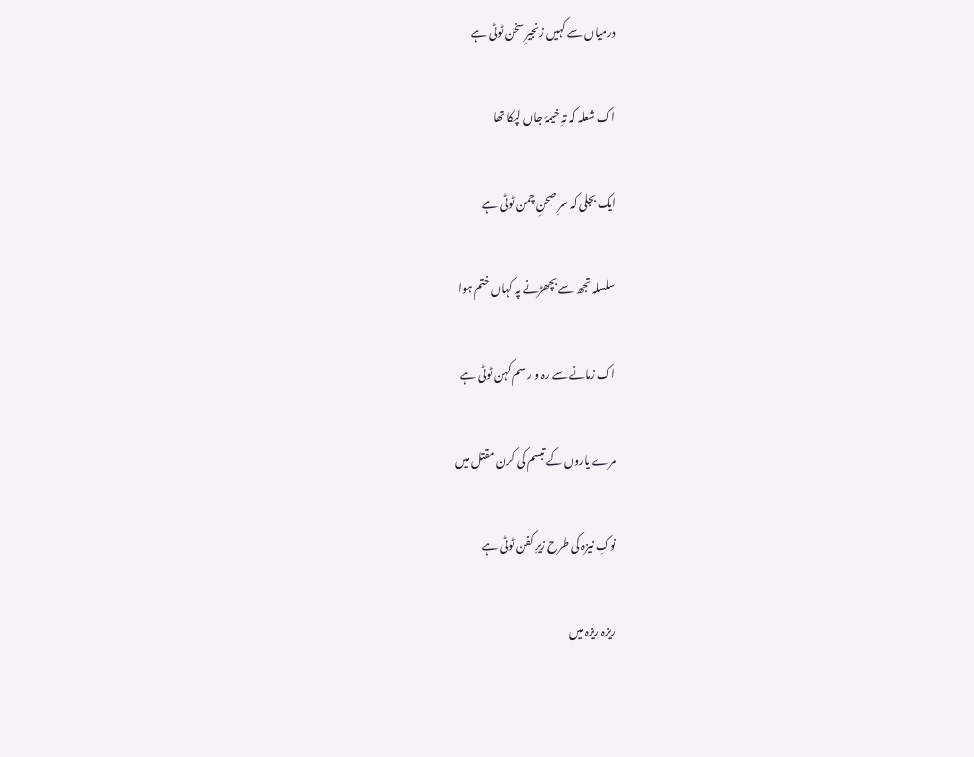درمیاں سے کہیں زنجیرِ سخن ٹوٹی ہے

اک شعلہ کہ تہِ خیمۂ جاں لپکا تھا

ایک بجلی کہ سرِ صحنِ چمن ٹوٹی ہے

سلسلہ تجھ سے بچھڑنے پہ کہاں ختم ہوا

اک زمانے سے رہ و رسم کہن ٹوٹی ہے

مرے یاروں کے تبسم کی کرن مقتل میں

نوکِ نیزہ کی طرح زیرِ کفن ٹوٹی ہے

ریزہ ریزہ میں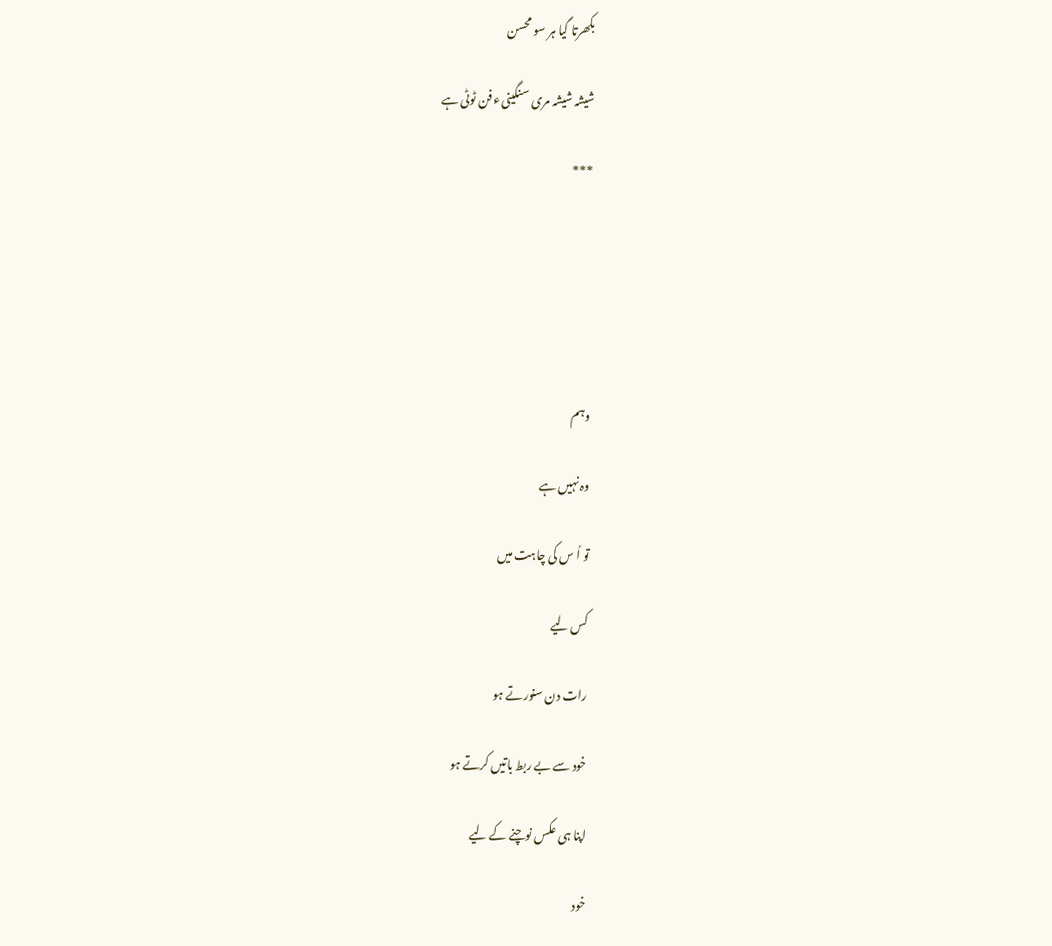بکھرتا گیا ہر سو محسن

شیشہ شیشہ مری سنگینیء فن ٹوٹی ہے

***






وہم

وہ نہیں ہے

تو اُ س کی چاہت میں

کس لیے

رات دن سنورتے ہو

خود سے بے ربط باتیں کرتے ہو

اپنا ہی عکس نوچنے کے لیے

خود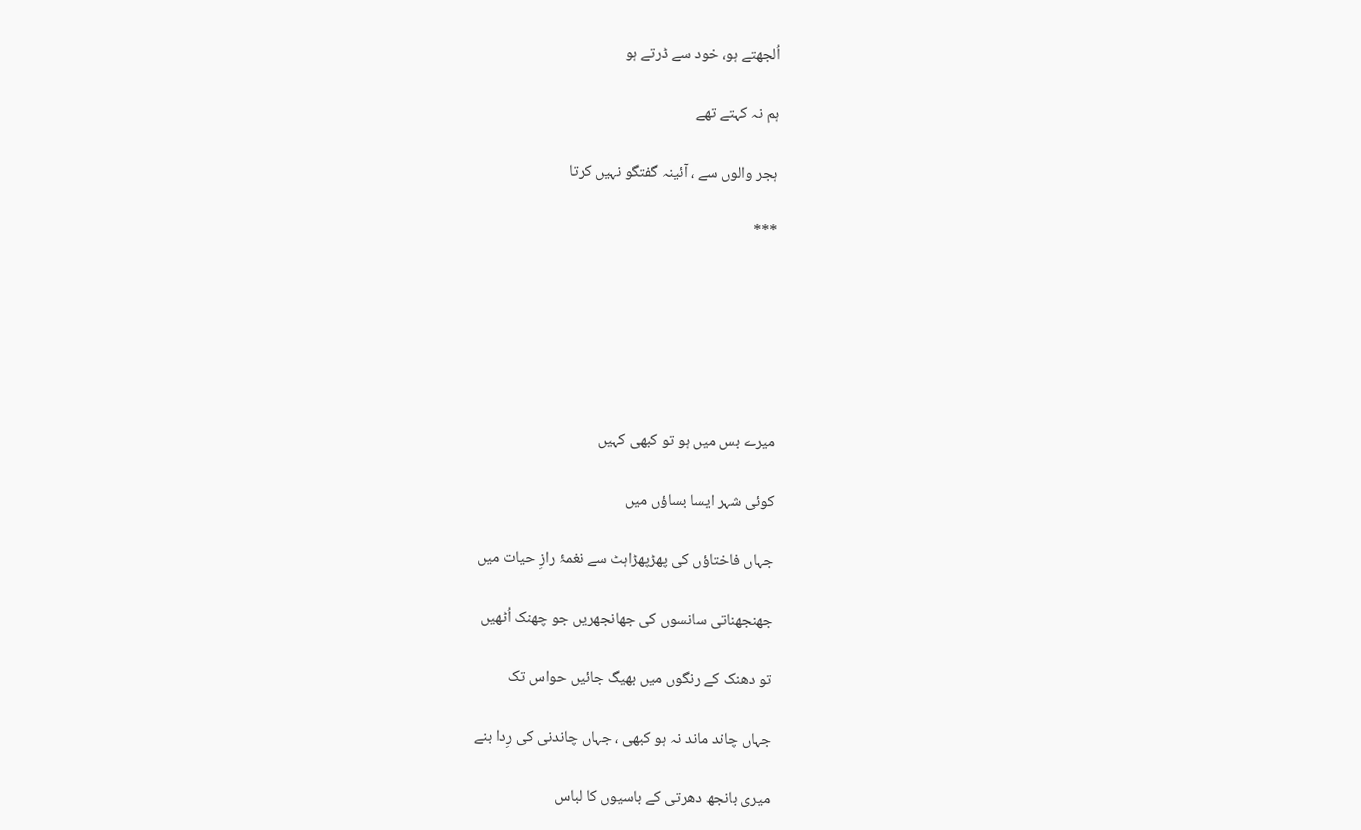اُلجھتے ہو، خود سے ڈرتے ہو

ہم نہ کہتے تھے

ہجر والوں سے ، آئینہ گفتگو نہیں کرتا

***






میرے بس میں ہو تو کبھی کہیں

کوئی شہر ایسا بساؤں میں

جہاں فاختاؤں کی پھڑپھڑاہٹ سے نغمۂ رازِ حیات میں

جھنجھناتی سانسوں کی جھانجھریں جو چھنک اُٹھیں

تو دھنک کے رنگوں میں بھیگ جائیں حواس تک

جہاں چاند ماند نہ ہو کبھی ، جہاں چاندنی کی رِدا بنے

میری بانجھ دھرتی کے باسیوں کا لباس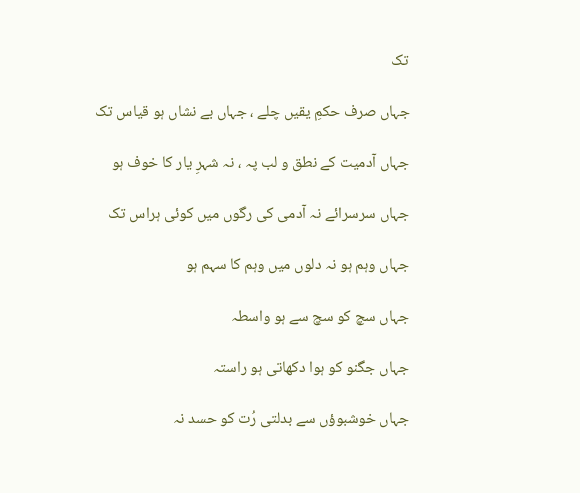تک

جہاں صرف حکمِ یقیں چلے ، جہاں بے نشاں ہو قیاس تک

جہاں آدمیت کے نطق و لب پہ ، نہ شہرِ یار کا خوف ہو

جہاں سرسرائے نہ آدمی کی رگوں میں کوئی ہراس تک

جہاں وہم ہو نہ دلوں میں وہم کا سہم ہو

جہاں سچ کو سچ سے ہو واسطہ

جہاں جگنو کو ہوا دکھاتی ہو راستہ

جہاں خوشبوؤں سے بدلتی رُت کو حسد نہ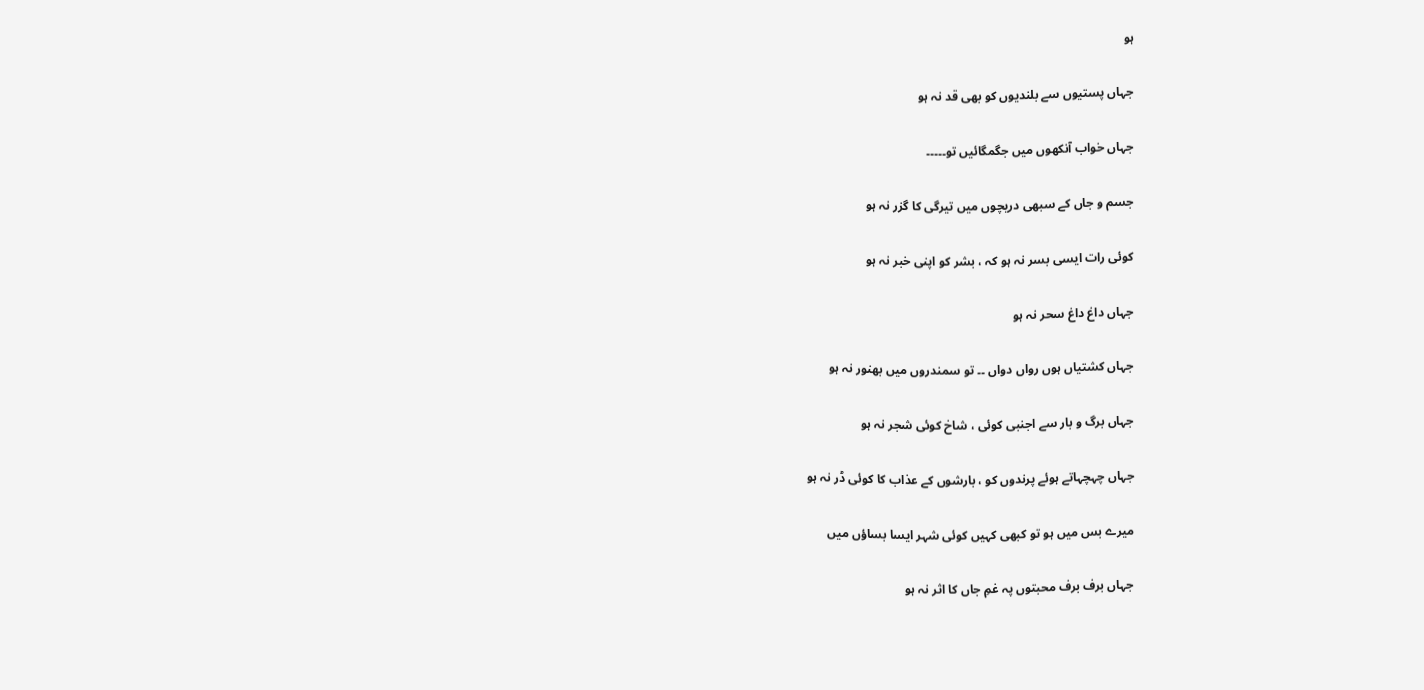ہو

جہاں پستیوں سے بلندیوں کو بھی قد نہ ہو

جہاں خواب آنکھوں میں جگمگائیں تو۔۔۔۔۔

جسم و جاں کے سبھی دریچوں میں تیرگی کا گزر نہ ہو

کوئی رات ایسی بسر نہ ہو کہ ، بشر کو اپنی خبر نہ ہو

جہاں داغ داغ سحر نہ ہو

جہاں کشتیاں ہوں رواں دواں ۔۔ تو سمندروں میں بھنور نہ ہو

جہاں برگ و بار سے اجنبی کوئی ، شاخ کوئی شجر نہ ہو

جہاں چہچہاتے ہوئے پرندوں کو ، بارشوں کے عذاب کا کوئی ڈر نہ ہو

میرے بس میں ہو تو کبھی کہیں کوئی شہر ایسا بساؤں میں

جہاں برف برف محبتوں پہ غمِ جاں کا اثر نہ ہو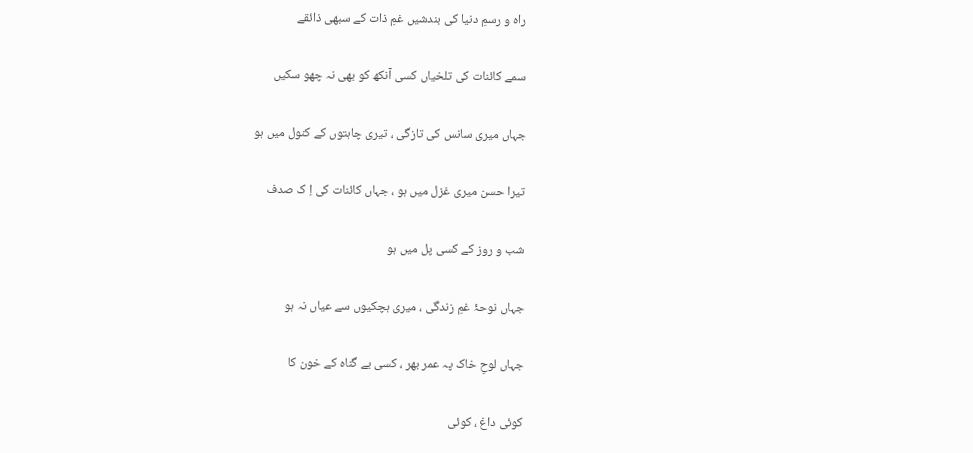راہ و رسمِ دنیا کی بندشیں غمِ ذات کے سبھی ذائقے

سمے کائنات کی تلخیاں کسی آنکھ کو بھی نہ چھو سکیں

جہاں میری سانس کی تازگی ، تیری چاہتوں کے کنول میں ہو

تیرا حسن میری غزل میں ہو ، جہاں کائنات کی اِ ک صدف

شب و روز کے کسی پل میں ہو

جہاں نوحۂ غمِ زندگی ، میری ہچکیوں سے عیاں نہ ہو

جہاں لوحِ خاک پہ عمر بھر ، کسی بے گناہ کے خون کا

کوئی داغ ، کوئی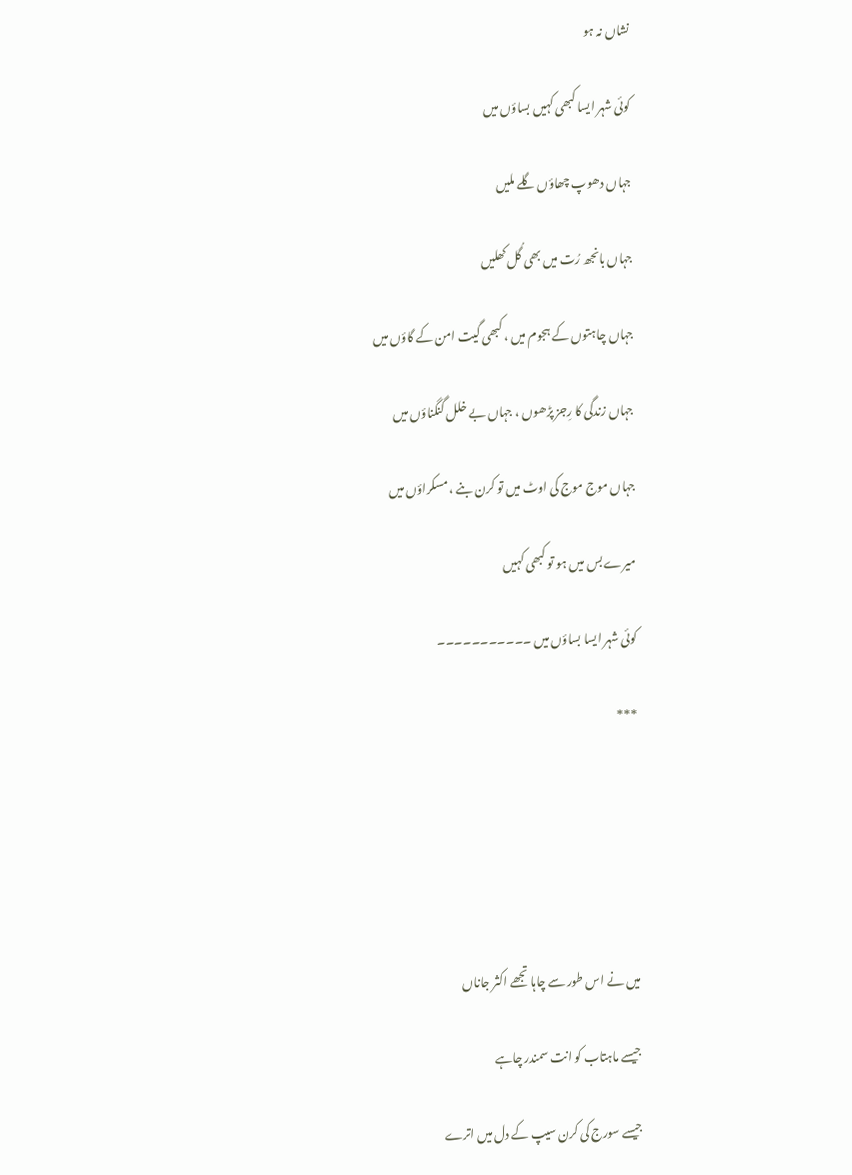نشاں نہ ہو

کوئی شہر ایسا کبھی کہیں بساؤں میں

جہاں دھوپ چھاؤں گلے ملیں

جہاں بانجھ رُت میں بھی گُل کھلیں

جہاں چاہتوں کے ہجوم میں ، کبھی گیت امن کے گاؤں میں

جہاں زندگی کا رِجز پڑھوں ، جہاں بے خلل گنگناؤں میں

جہاں موج موج کی اوٹ میں تو کرن بنے ، مسکراؤں میں

میرے بس میں ہو تو کبھی کہیں

کوئی شہر ایسا بساؤں میں ۔۔۔۔۔۔۔۔۔۔۔

***






میں نے اس طور سے چاہا تجھے اکثر جاناں

جیسے ماہتاب کو انت سمندر چاہے

جیسے سورج کی کرن سیپ کے دل میں اترے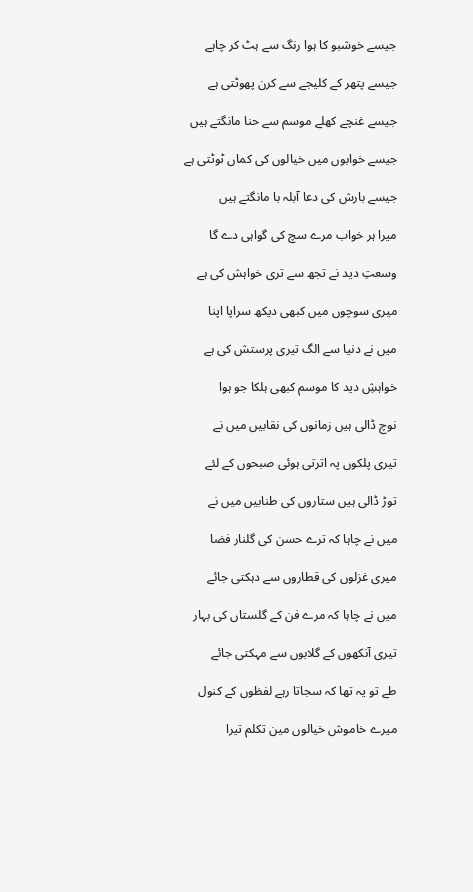جیسے خوشبو کا ہوا رنگ سے ہٹ کر چاہے

جیسے پتھر کے کلیجے سے کرن پھوٹتی ہے

جیسے غنچے کھلے موسم سے حنا مانگتے ہیں

جیسے خوابوں میں خیالوں کی کماں ٹوٹتی ہے

جیسے بارش کی دعا آبلہ با مانگتے ہیں

میرا ہر خواب مرے سچ کی گواہی دے گا

وسعتِ دید نے تجھ سے تری خواہش کی ہے

میری سوچوں میں کبھی دیکھ سراپا اپنا

میں نے دنیا سے الگ تیری پرستش کی ہے

خواہشِ دید کا موسم کبھی ہلکا جو ہوا

نوچ ڈالی ہیں زمانوں کی نقابیں میں نے

تیری پلکوں پہ اترتی ہوئی صبحوں کے لئے

توڑ ڈالی ہیں ستاروں کی طنابیں میں نے

میں نے چاہا کہ ترے حسن کی گلنار فضا

میری غزلوں کی قطاروں سے دہکتی جائے

میں نے چاہا کہ مرے فن کے گلستاں کی بہار

تیری آنکھوں کے گلابوں سے مہکتی جائے

طے تو یہ تھا کہ سجاتا رہے لفظوں کے کنول

میرے خاموش خیالوں مین تکلم تیرا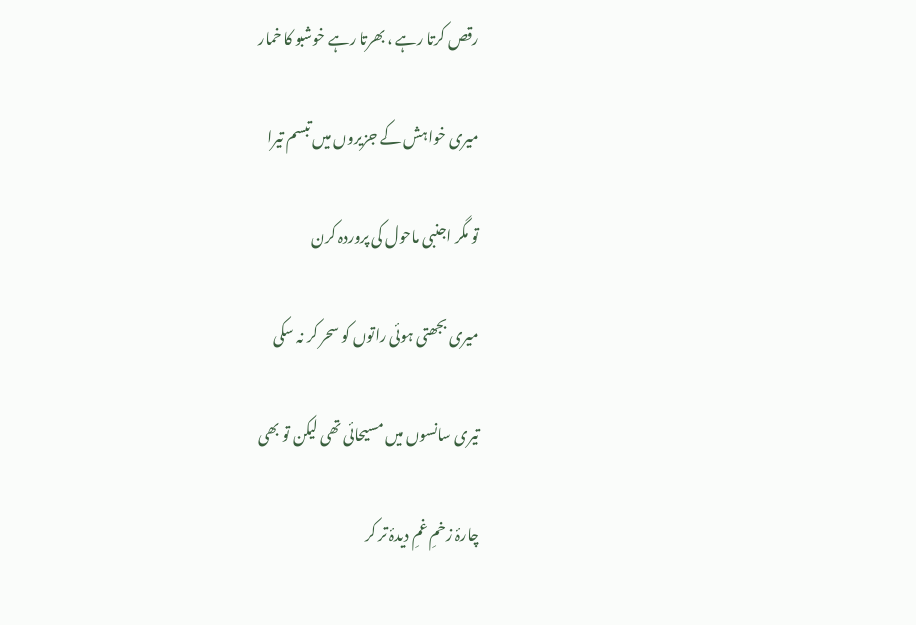رقص کرتا رہے ، بھرتا رہے خوشبو کا خمار

میری خواہش کے جزیروں میں تبسم تیرا

تو مگر اجنبی ماحول کی پروردہ کرن

میری بجھتی ہوئی راتوں کو سحر کر نہ سکی

تیری سانسوں میں مسیحائی تھی لیکن تو بھی

چارۂ زخمِ غمِ دیدۂ تر کر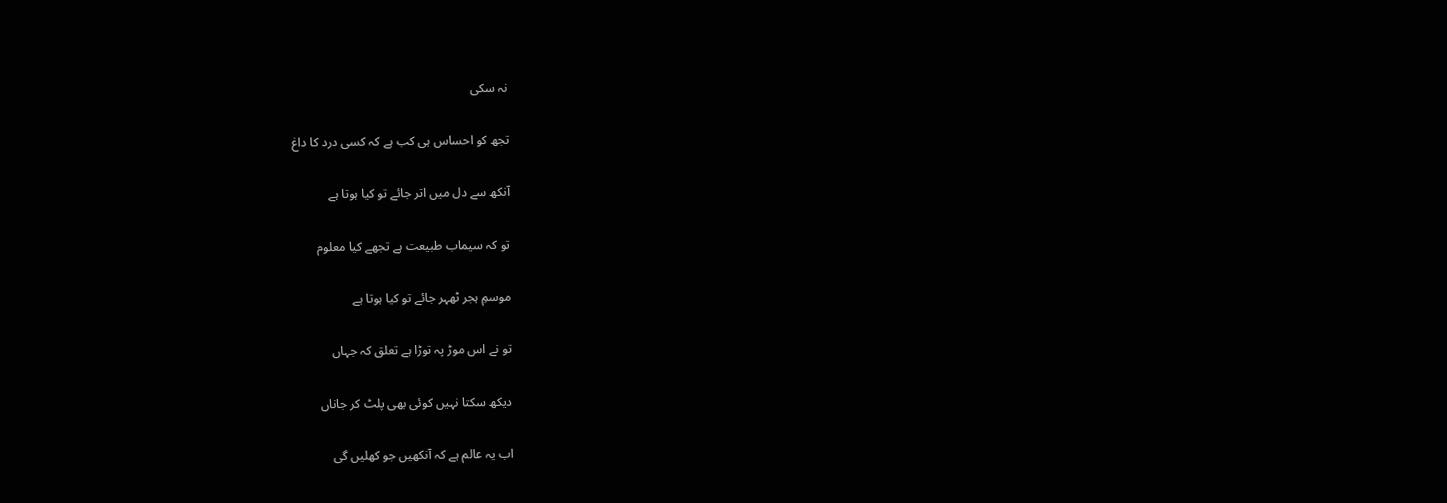نہ سکی

تجھ کو احساس ہی کب ہے کہ کسی درد کا داغ

آنکھ سے دل میں اتر جائے تو کیا ہوتا ہے

تو کہ سیماب طبیعت ہے تجھے کیا معلوم

موسمِ ہجر ٹھہر جائے تو کیا ہوتا ہے

تو نے اس موڑ پہ توڑا ہے تعلق کہ جہاں

دیکھ سکتا نہیں کوئی بھی پلٹ کر جاناں

اب یہ عالم ہے کہ آنکھیں جو کھلیں گی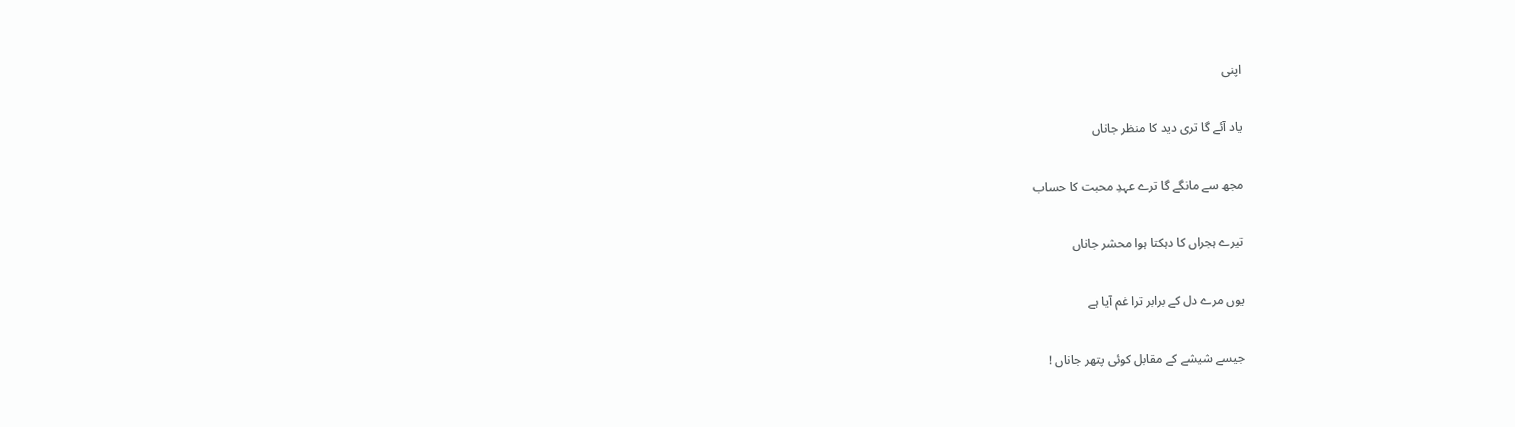اپنی

یاد آئے گا تری دید کا منظر جاناں

مجھ سے مانگے گا ترے عہدِ محبت کا حساب

تیرے ہجراں کا دہکتا ہوا محشر جاناں

یوں مرے دل کے برابر ترا غم آیا ہے

جیسے شیشے کے مقابل کوئی پتھر جاناں !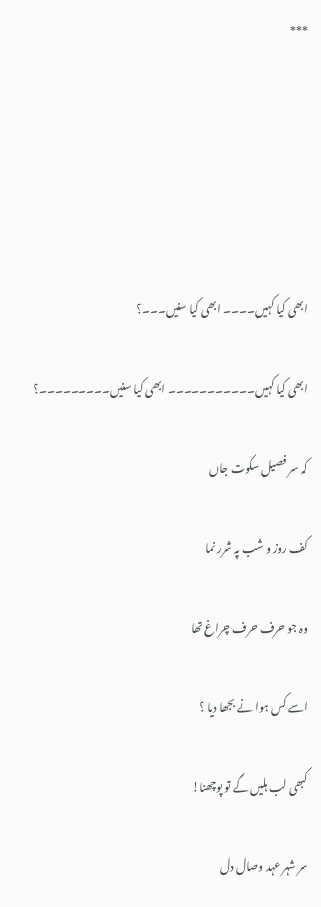***






ابھی کیا کہیں۔۔۔۔ ابھی کیا سنیں۔۔۔؟

ابھی کیا کہیں۔۔۔۔۔۔۔۔۔۔۔ ابھی کیا سنیں۔۔۔۔۔۔۔۔۔؟

کہ سر فصیل سکوت جاں

کف روز و شب پہ شرر نما

وہ جو حرف حرف چراغ تھا

اسے کس ہوا نے بجھا دیا ؟

کبھی لب ہلیں گے تو پوچھنا!

سر شہر عہد وصال دل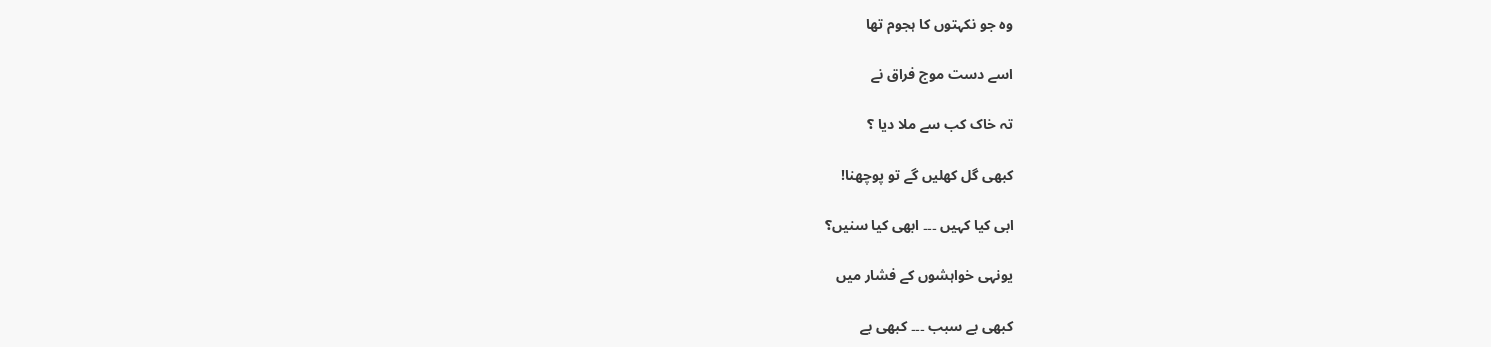وہ جو نکہتوں کا ہجوم تھا

اسے دست موج فراق نے

تہ خاک کب سے ملا دیا ؟

کبھی گل کھلیں گے تو پوچھنا!

ابی کیا کہیں ۔۔۔ ابھی کیا سنیں؟

یونہی خواہشوں کے فشار میں

کبھی بے سبب ۔۔۔ کبھی بے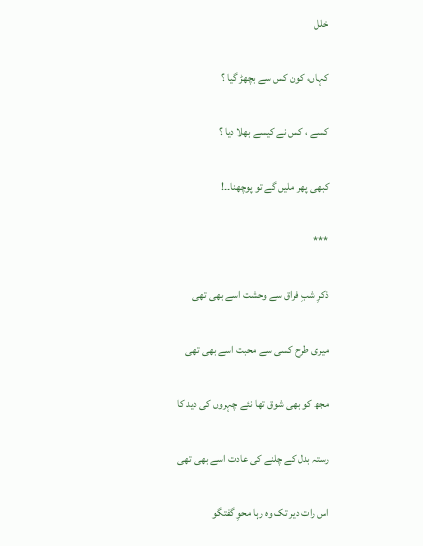خلل

کہاں، کون کس سے بچھڑ گیا ؟

کسے ، کس نے کیسے بھلا دیا ؟

کبھی پھر ملیں گے تو پوچھنا۔۔!

***

ذکرِ شبِ فراق سے وحشت اسے بھی تھی

میری طرح کسی سے محبت اسے بھی تھی

مجھ کو بھی شوق تھا نئے چہروں کی دید کا

رستہ بدل کے چلنے کی عادت اسے بھی تھی

اس رات دیر تک وہ رہا محوِ گفتگو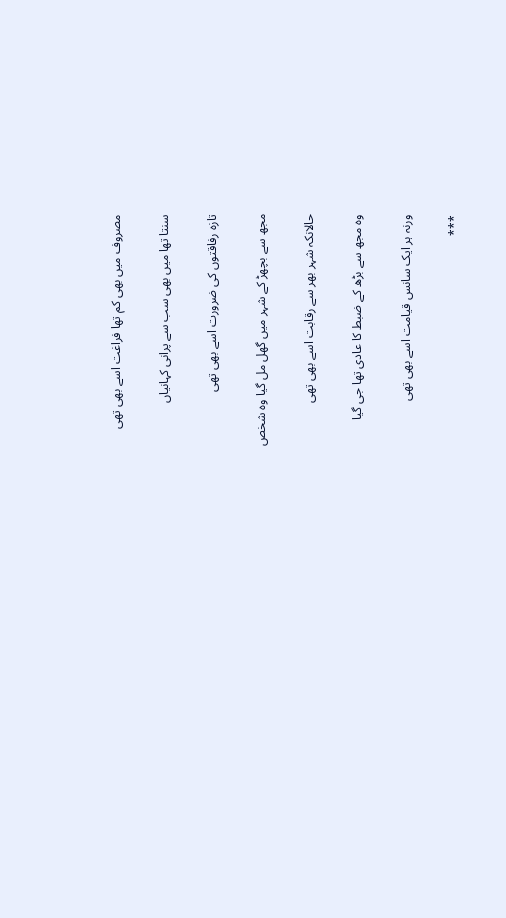مصروف میں بھی کم تھا فراغت اسے بھی تھی

سنتا تھا میں بھی سب سے پرانی کہانیاں

تازہ رفاقتوں کی ضرورت اسے بھی تھی

مجھ سے بچھڑ کے شہر میں گھل مل گیا وہ شخص

حالانکہ شہر بھر سے رقابت اسے بھی تھی

وہ مجھ سے بڑھ کے ضبط کا عادی تھا جی گیا

ورنہ ہر ایک سانس قیامت اسے بھی تھی

***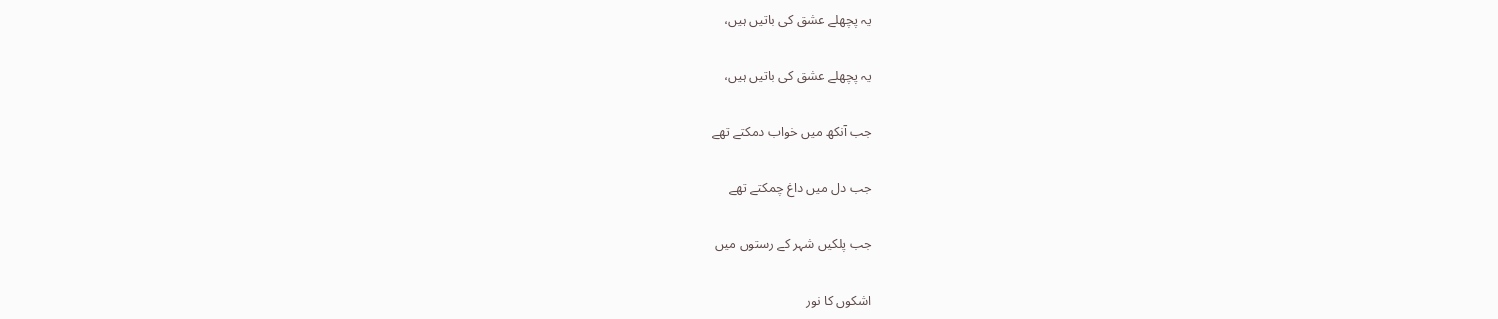یہ پچھلے عشق کی باتیں ہیں،

یہ پچھلے عشق کی باتیں ہیں،

جب آنکھ میں خواب دمکتے تھے

جب دل میں داغ چمکتے تھے

جب پلکیں شہر کے رستوں میں

اشکوں کا نور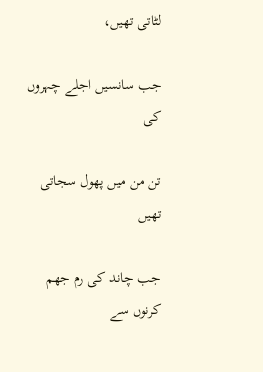لٹاتی تھیں،

جب سانسیں اجلے چہروں کی

تن من میں پھول سجاتی تھیں

جب چاند کی رم جھم کرنوں سے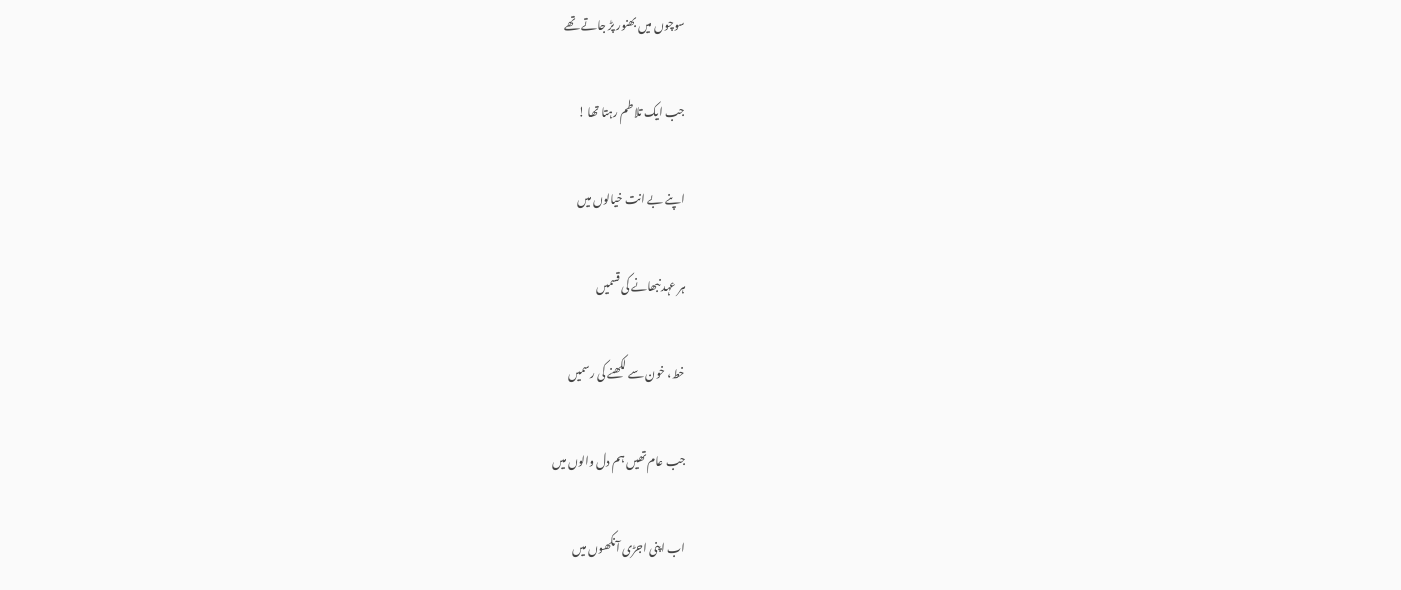سوچوں میں بھنور پڑ جاتے تھے

جب ایک تلاطم رہتا تھا !

اپنے بے انت خیالوں میں

ہر عہد نبھانے کی قسمیں

خط، خون سے لکھنے کی رسمیں

جب عام تھیں ہم دل والوں میں

اب اپنی اجڑی آنکھوں میں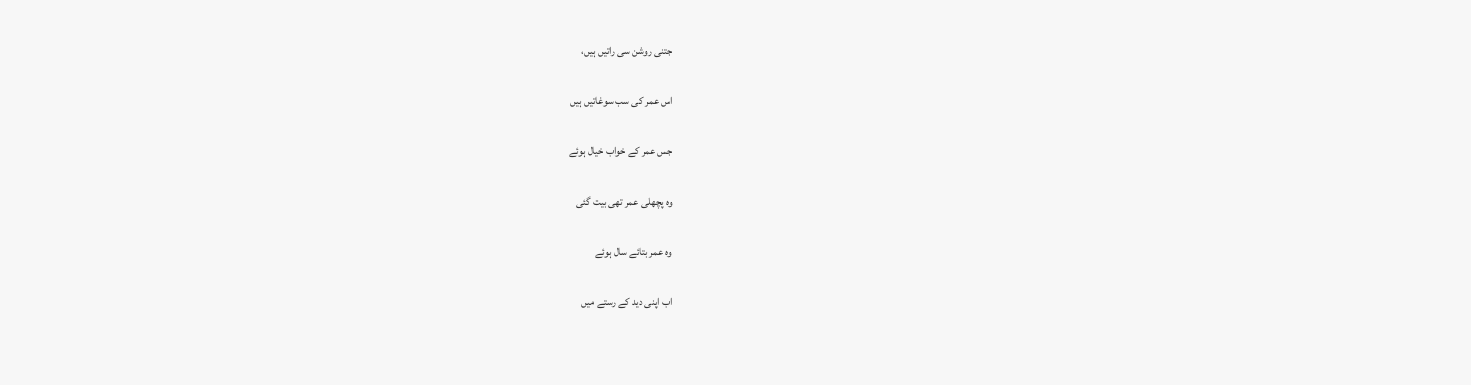جتنی روشن سی راتیں ہیں،

اس عمر کی سب سوغاتیں ہیں

جس عمر کے خواب خیال ہوئے

وہ پچھلی عمر تھی بیت گئی

وہ عمر بتائے سال ہوئے

اب اپنی دید کے رستے میں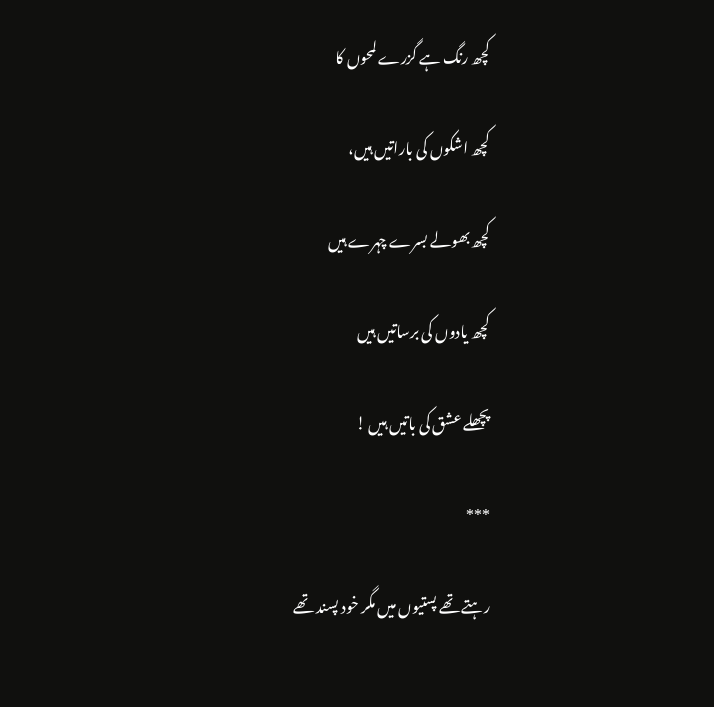کچھ رنگ ہے گزرے لمحوں کا

کچھ اشکوں کی باراتیں ہیں،

کچھ بھولے بسرے چہرے ہیں

کچھ یادوں کی برساتیں ہیں

پچھلے عشق کی باتیں ہیں !

***

رہتے تھے پستیوں میں مگر خود پسند تھے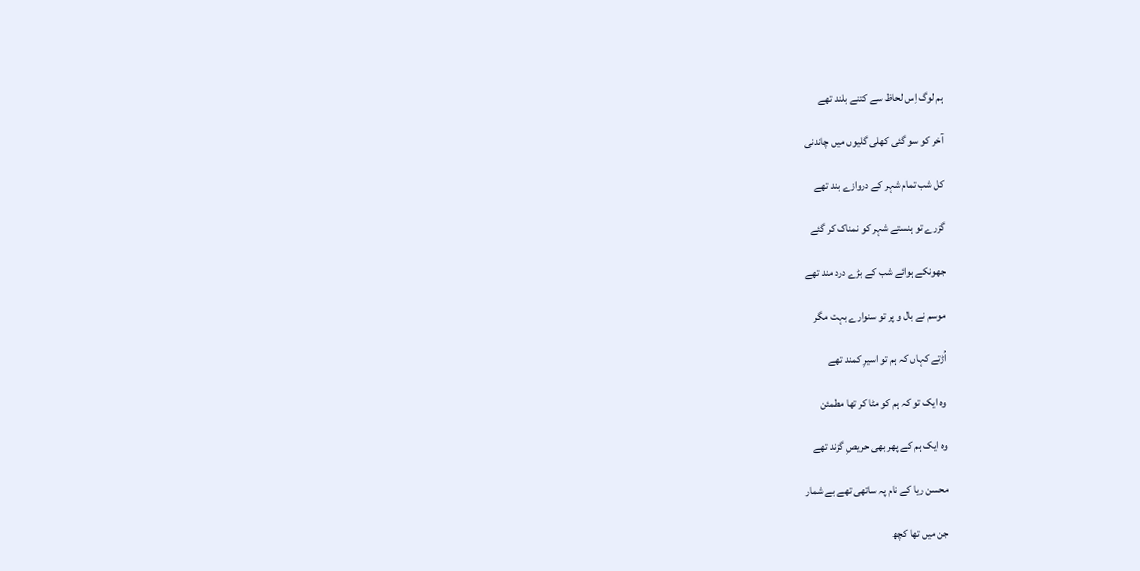ہم لوگ اِس لحاظ سے کتنے بلند تھے

آخر کو سو گئی کھلی گلیوں میں چاندنی

کل شب تمام شہر کے دروازے بند تھے

گزرے تو ہنستے شہر کو نمناک کر گئے

جھونکے ہوائے شب کے بڑے درد مند تھے

موسم نے بال و پر تو سنوارے بہت مگر

اُڑتے کہاں کہ ہم تو اسیرِ کمند تھے

وہ ایک تو کہ ہم کو مٹا کر تھا مطمئن

وہ ایک ہم کے پھر بھی حریصِ گزند تھے

محسن ریا کے نام پہ ساتھی تھے بے شمار

جن میں تھا کچھ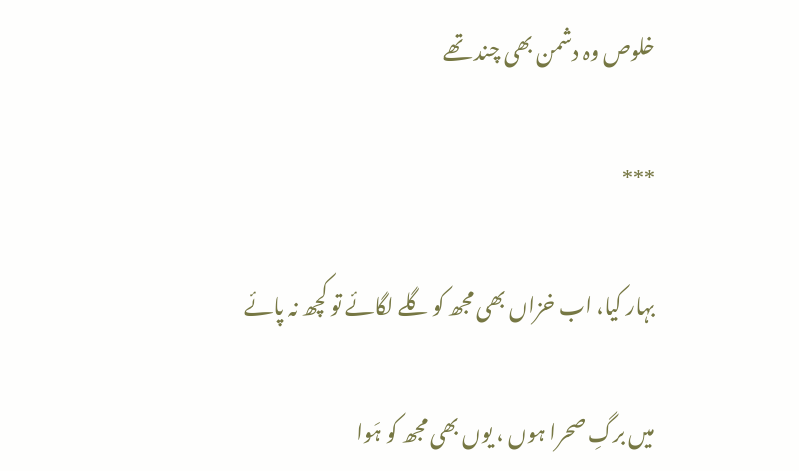خلوص وہ دشمن بھی چند تھے

***

بہار کیا، اب خزاں بھی مجھ کو گلے لگائے تو کچھ نہ پائے

میں برگِ صحرا ہوں ، یوں بھی مجھ کو ہَوا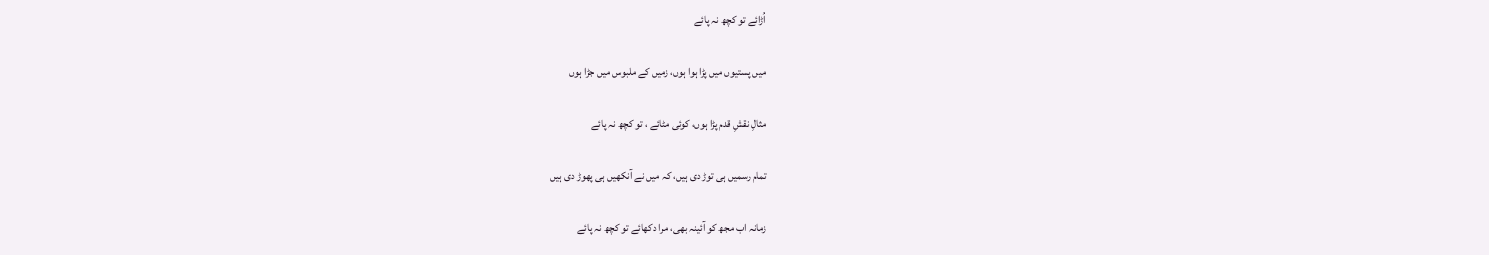اُڑائے تو کچھ نہ پائے

میں پستیوں میں پڑا ہوا ہوں، زمیں کے ملبوس میں جڑا ہوں

مثالِ نقشِ قدم پڑا ہوں، کوئی مٹائے ، تو کچھ نہ پائے

تمام رسمیں ہی توڑ دی ہیں، کہ میں نے آنکھیں ہی پھوڑ دی ہیں

زمانہ اب مجھ کو آئینہ بھی، مرا دکھائے تو کچھ نہ پائے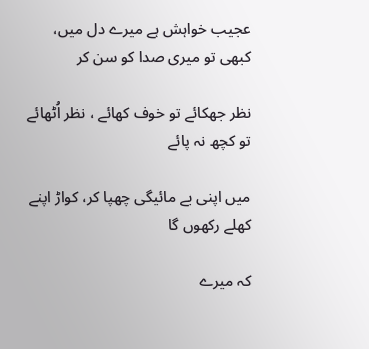عجیب خواہش ہے میرے دل میں، کبھی تو میری صدا کو سن کر

نظر جھکائے تو خوف کھائے ، نظر اُٹھائے تو کچھ نہ پائے

میں اپنی بے مائیگی چھپا کر، کواڑ اپنے کھلے رکھوں گا

کہ میرے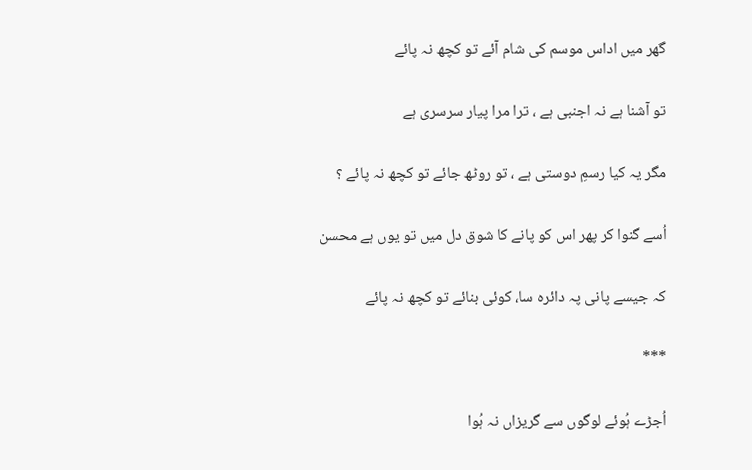گھر میں اداس موسم کی شام آئے تو کچھ نہ پائے

تو آشنا ہے نہ اجنبی ہے ، ترا مرا پیار سرسری ہے

مگر یہ کیا رسمِ دوستی ہے ، تو روٹھ جائے تو کچھ نہ پائے ؟

اُسے گنوا کر پھر اس کو پانے کا شوق دل میں تو یوں ہے محسن

کہ جیسے پانی پہ دائرہ سا، کوئی بنائے تو کچھ نہ پائے

***

اُجڑے ہُوئے لوگوں سے گریزاں نہ ہُوا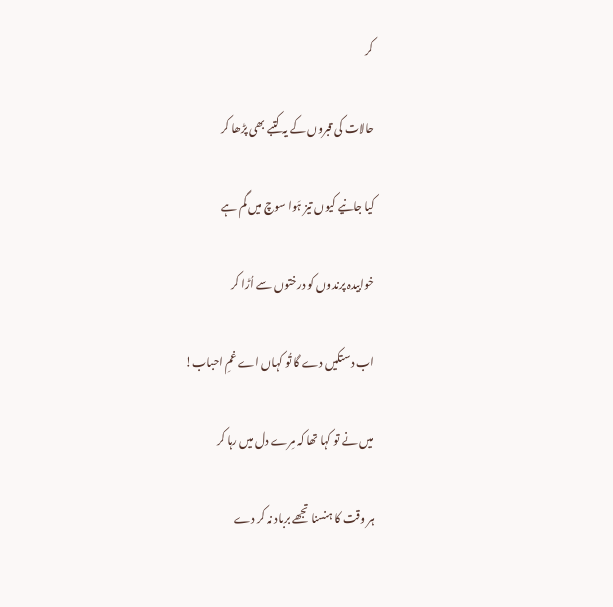کر

حالات کی قبروں کے یہ کتبے بھی پڑھا کر

کیا جانیے کیوں تیز ہَوا سوچ میں گم ہے

خوابیدہ پرندوں کو درختوں سے اُڑا کر

اب دستکیں دے گا تُو کہاں اے غمِ احباب!

میں نے تو کہا تھا کہ مِرے دل میں رہا کر

ہر وقت کا ہنسنا تجھے برباد نہ کر دے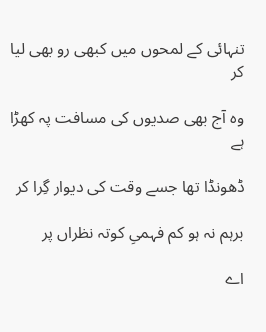تنہائی کے لمحوں میں کبھی رو بھی لیا کر

وہ آج بھی صدیوں کی مسافت پہ کھڑا ہے

ڈھونڈا تھا جسے وقت کی دیوار گِرا کر

برہم نہ ہو کم فہمیِ کوتہ نظراں پر

اے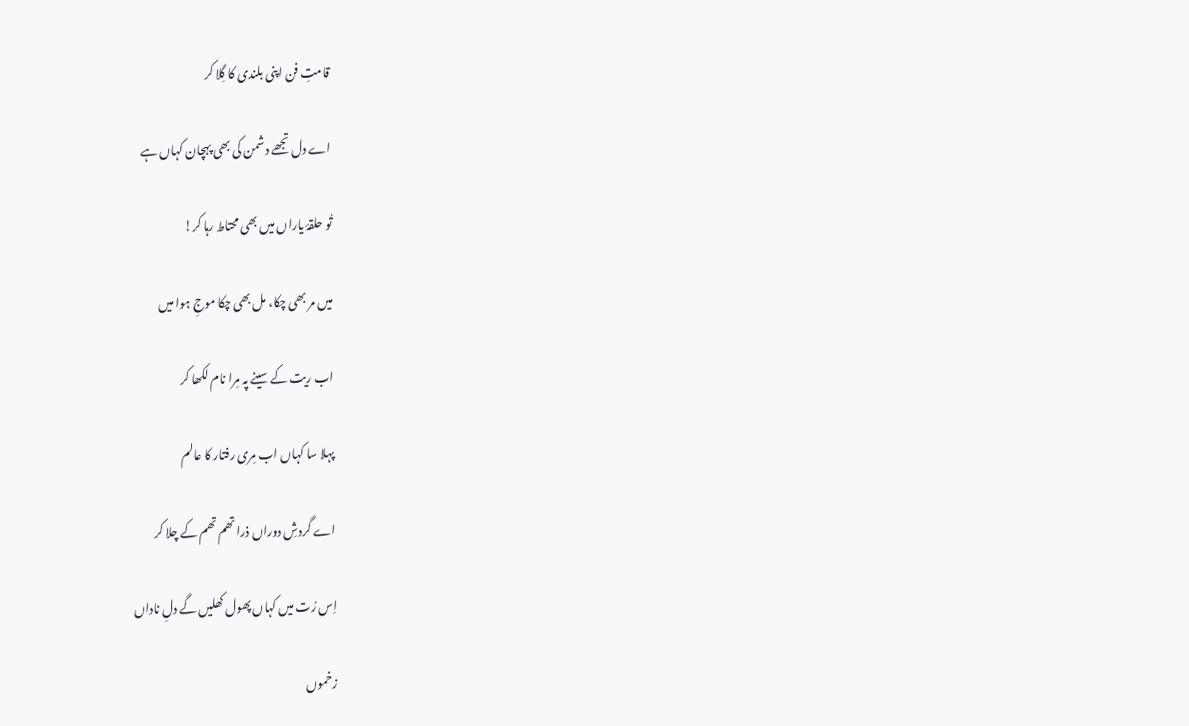قامتِ فن اپنی بلندی کا گِلا کر

اے دل تجھے دشمن کی بھی پہچان کہاں ہے

تُو حلقۂ یاراں میں بھی محتاط رہا کر!

میں مر بھی چکا، مل بھی چکا موجِ ہوا میں

اب ریت کے سینے پہ مِرا نام لکھا کر

پہلا سا کہاں اب مِری رفتار کا عالم

اے گردشِ دوراں ذرا تھم تھم کے چلا کر

اِس رُت میں کہاں پھول کھلیں گے دلِ ناداں

زخموں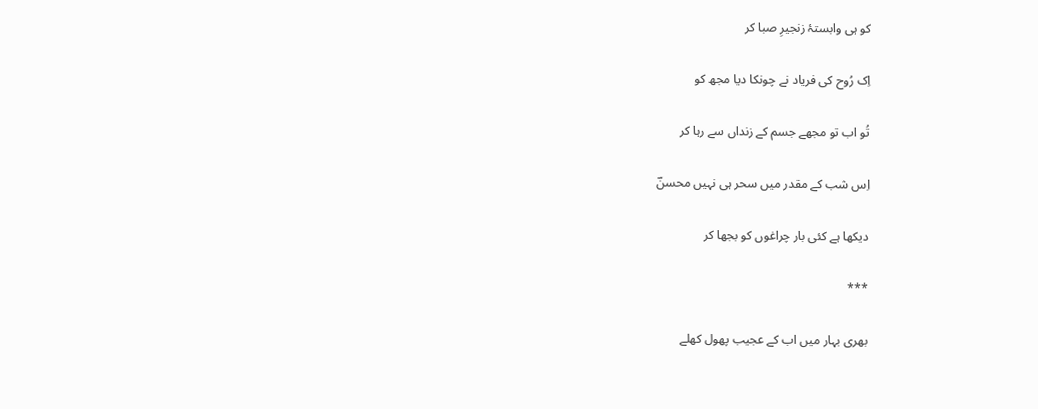کو ہی وابستۂ زنجیرِ صبا کر

اِک رُوح کی فریاد نے چونکا دیا مجھ کو

تُو اب تو مجھے جسم کے زنداں سے رہا کر

اِس شب کے مقدر میں سحر ہی نہیں محسنؔ

دیکھا ہے کئی بار چراغوں کو بجھا کر

***

بھری بہار میں اب کے عجیب پھول کھلے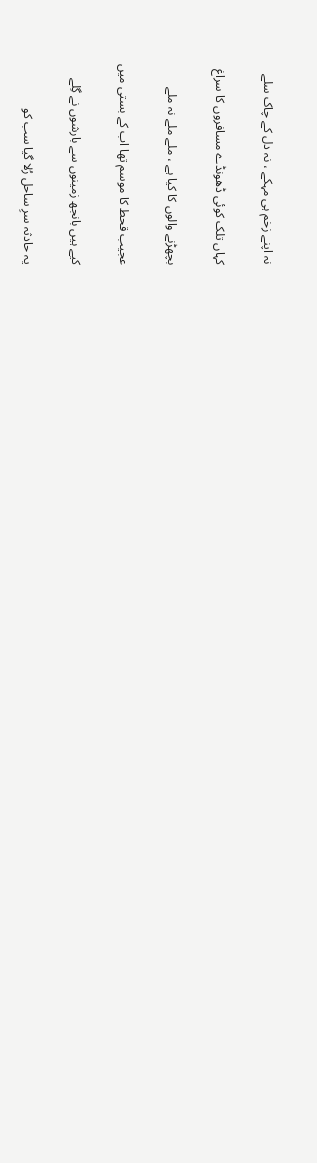نہ اپنے زخم ہی مہکے ، نہ دل کے چاک سلے

کہاں تلک کوئی ڈھونڈے مسافروں کا سراغ

بچھڑنے والوں کا کیا ہے ، ملے ملے نہ ملے

عجیب قحط کا موسم تھا اب کے بستی میں

کیے ہیں بانجھ زمینوں سے بارشوں نے گِلے

یہ حادثہ سرِ ساحل رُلا گیا سب کو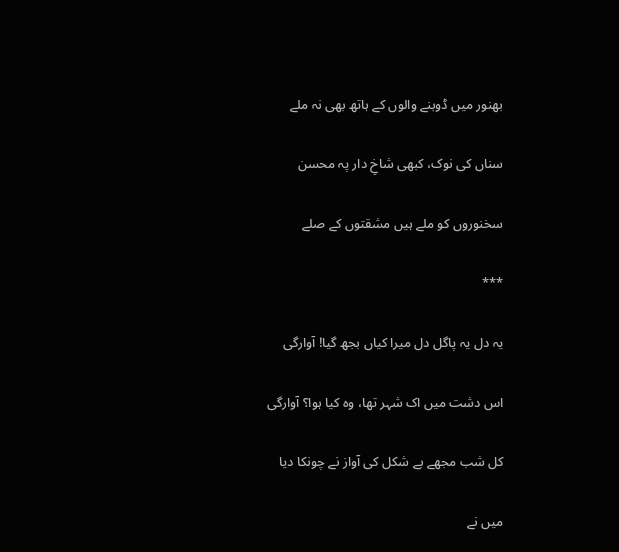بھنور میں ڈوبنے والوں کے ہاتھ بھی نہ ملے

سناں کی نوک، کبھی شاخِ دار پہ محسن

سخنوروں کو ملے ہیں مشقتوں کے صلے

***

یہ دل یہ پاگل دل میرا کیاں بجھ گیا! آوارگی

اس دشت میں اک شہر تھا، وہ کیا ہوا؟ آوارگی

کل شب مجھے بے شکل کی آواز نے چونکا دیا

میں نے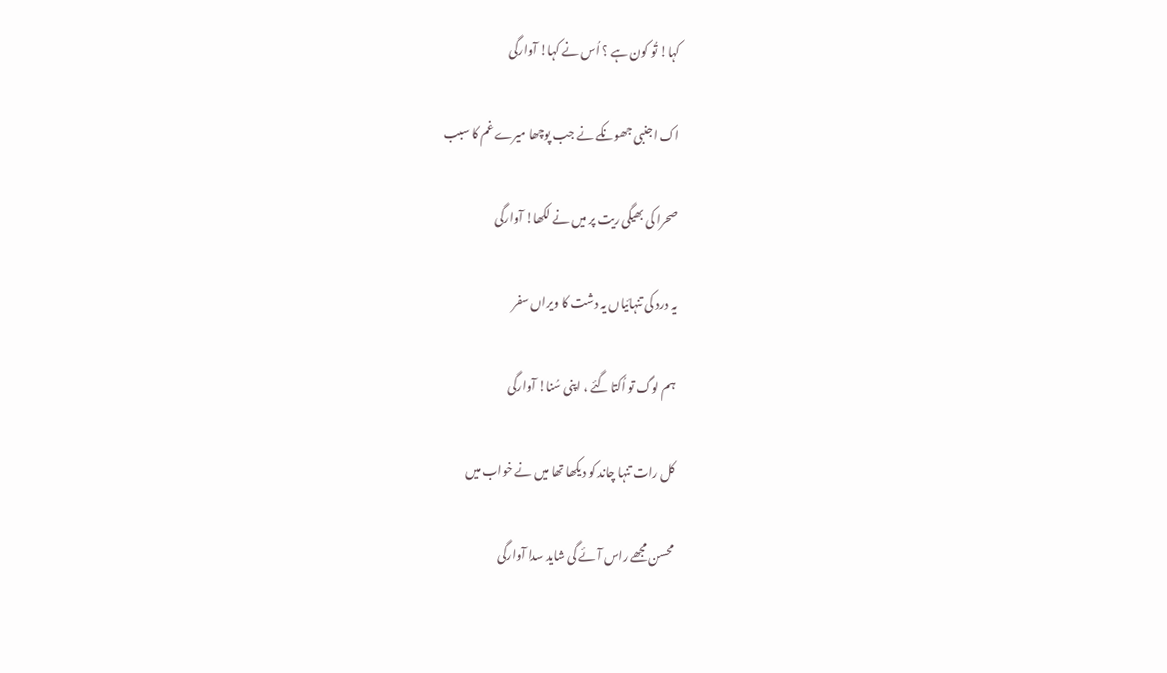کہا! تُو کون ہے ؟ اُس نے کہا! آوارگی

اک اجنبی جھونکے نے جب پوچھا میرے غم کا سبب

صحرا کی بھیگی ریت پر میں نے لکھا! آوارگی

یہ درد کی تنہائیاں یہ دشت کا ویراں سفر

ہم لوگ تو اُکتا گئے ، اپنی سُنا! آوارگی

کل رات تنہا چاند کو دیکھا تھا میں نے خواب میں

محسن مجھے راس آئے گی شاید سدا آوارگی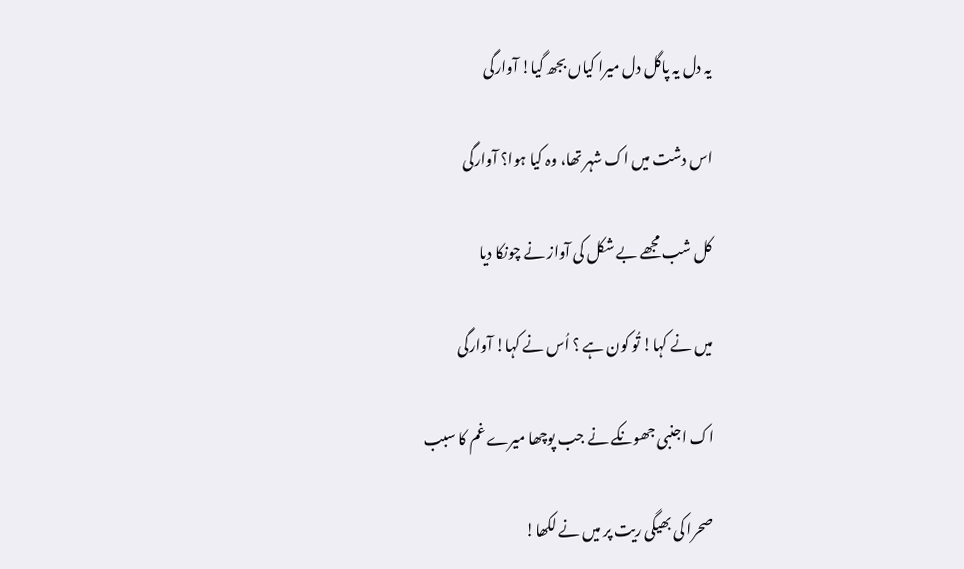یہ دل یہ پاگل دل میرا کیاں بجھ گیا! آوارگی

اس دشت میں اک شہر تھا، وہ کیا ہوا؟ آوارگی

کل شب مجھے بے شکل کی آواز نے چونکا دیا

میں نے کہا! تُو کون ہے ؟ اُس نے کہا! آوارگی

اک اجنبی جھونکے نے جب پوچھا میرے غم کا سبب

صحرا کی بھیگی ریت پر میں نے لکھا!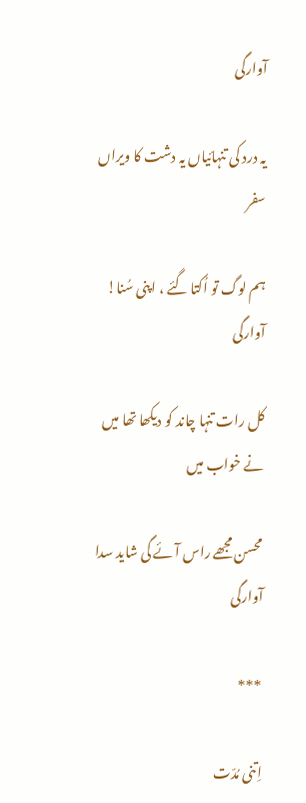آوارگی

یہ درد کی تنہائیاں یہ دشت کا ویراں سفر

ہم لوگ تو اُکتا گئے ، اپنی سُنا! آوارگی

کل رات تنہا چاند کو دیکھا تھا میں نے خواب میں

محسن مجھے راس آئے گی شاید سدا آوارگی

***

اِتنی مُدّت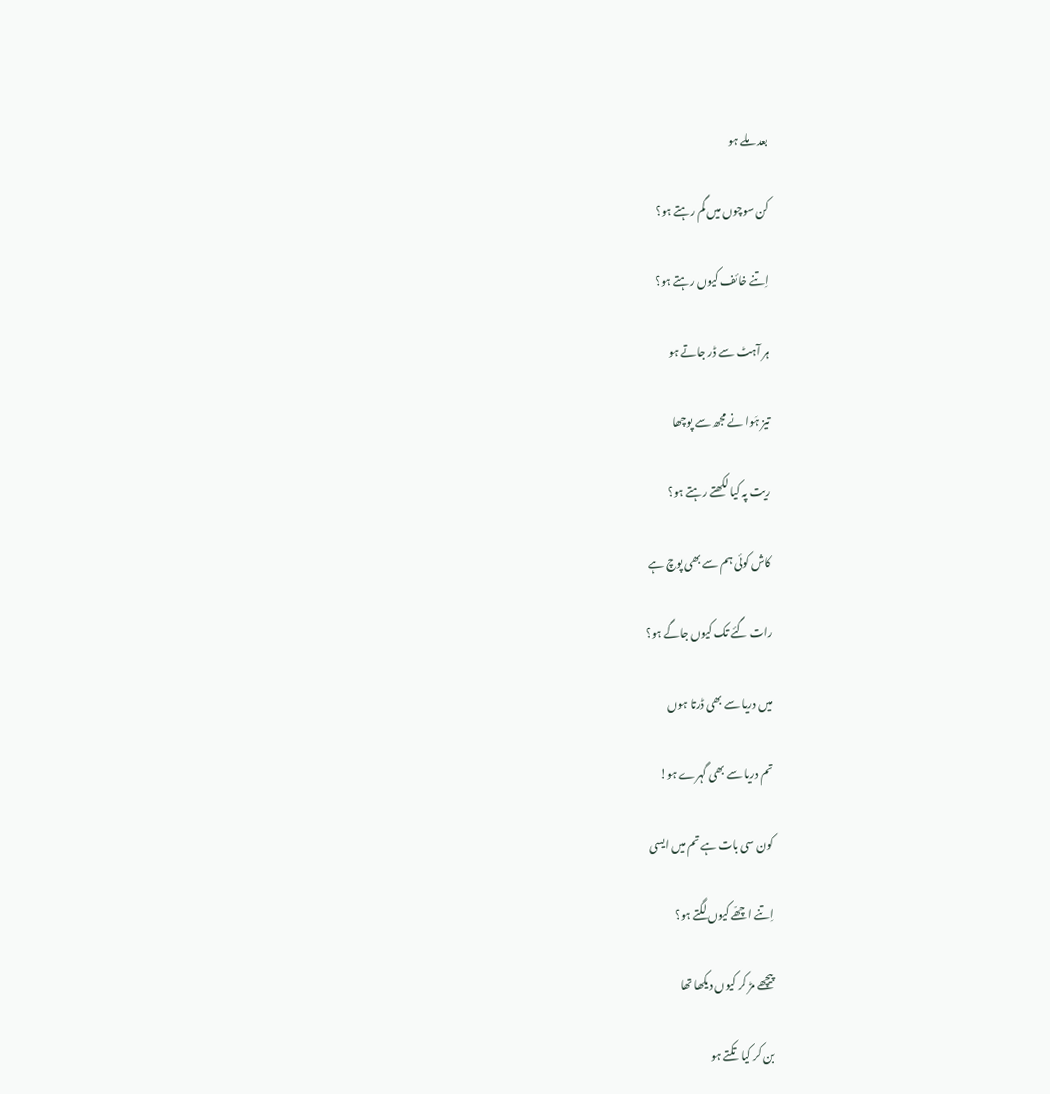بعد ملے ہو

کن سوچوں میں گم رہتے ہو؟

اِتنے خائف کیوں رہتے ہو؟

ہر آہٹ سے ڈر جاتے ہو

تیز ہَوا نے مجھ سے پوچھا

ریت پہ کیا لکھتے رہتے ہو؟

کاش کوئی ہم سے بھی پوچ ہے

رات گئے تک کیوں جاگے ہو؟

میں دریا سے بھی ڈرتا ہوں

تم دریا سے بھی گہرے ہو!

کون سی بات ہے تم میں ایسی

اِتنے اچھّے کیوں لگتے ہو؟

پیچھے مڑ کر کیوں دیکھا تھا

بن کر کیا تکتے ہو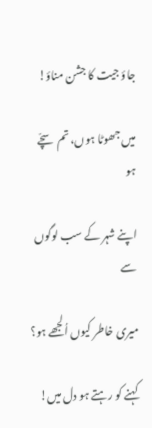جاؤ جیت کا جشن مناؤ!

میں جھوٹا ہوں، تم سچّے ہو

اپنے شہر کے سب لوگوں سے

میری خاطر کیوں اُلجھے ہو؟

کہنے کو رہتے ہو دل میں!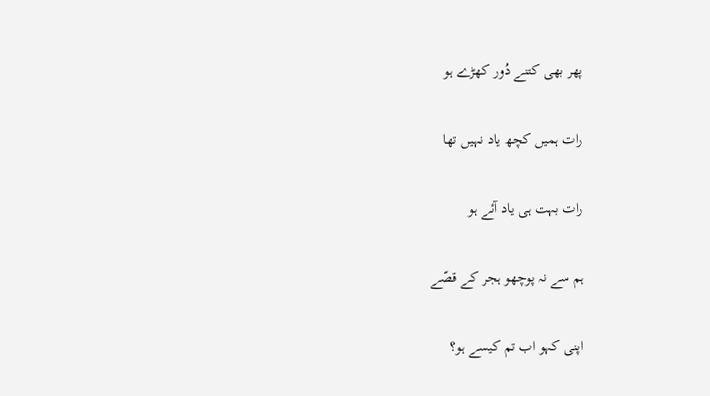پھر بھی کتنے دُور کھڑے ہو

رات ہمیں کچھ یاد نہیں تھا

رات بہت ہی یاد آئے ہو

ہم سے نہ پوچھو ہجر کے قصّے

اپنی کہو اب تم کیسے ہو؟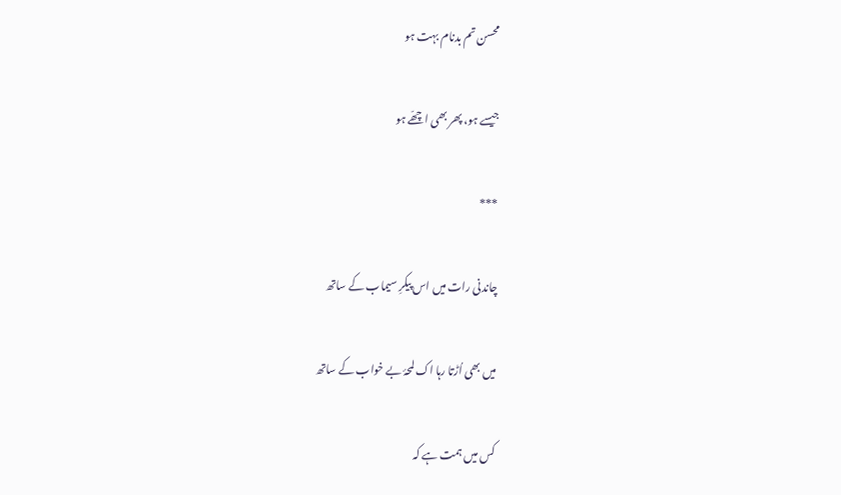محسن تم بدنام بہت ہو

جیسے ہو، پھر بھی اچھّے ہو

***

چاندنی رات میں اس پیکرِ سیماب کے ساتھ

میں بھی اُڑتا رہا اک لمحۂ بے خواب کے ساتھ

کس میں ہمت ہے کہ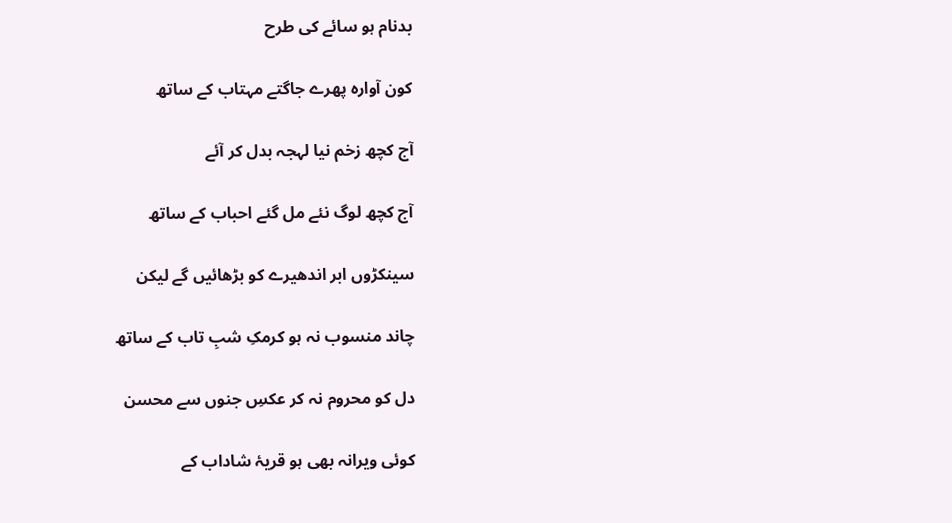بدنام ہو سائے کی طرح

کون آوارہ پھرے جاگتے مہتاب کے ساتھ

آج کچھ زخم نیا لہجہ بدل کر آئے

آج کچھ لوگ نئے مل گئے احباب کے ساتھ

سینکڑوں ابر اندھیرے کو بڑھائیں گے لیکن

چاند منسوب نہ ہو کرمکِ شبِ تاب کے ساتھ

دل کو محروم نہ کر عکسِ جنوں سے محسن

کوئی ویرانہ بھی ہو قریۂ شاداب کے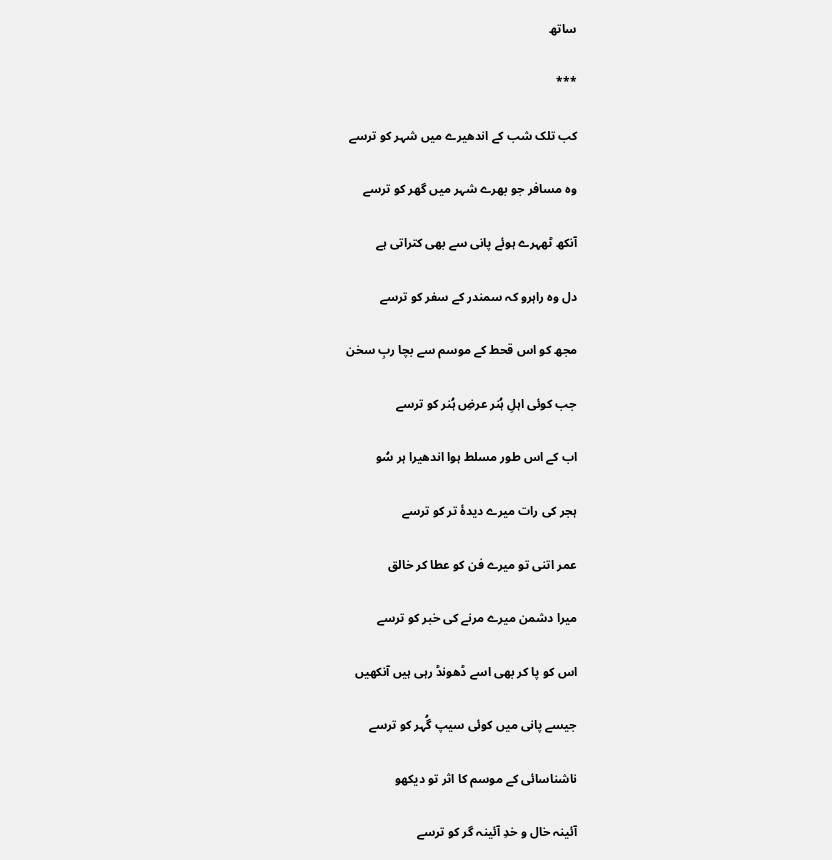ساتھ

***

کب تلک شب کے اندھیرے میں شہر کو ترسے

وہ مسافر جو بھرے شہر میں گھر کو ترسے

آنکھ ٹھہرے ہوئے پانی سے بھی کتراتی ہے

دل وہ راہرو کہ سمندر کے سفر کو ترسے

مجھ کو اس قحط کے موسم سے بچا ربِ سخن

جب کوئی اہلِ ہُنر عرضِ ہُنر کو ترسے

اب کے اس طور مسلط ہوا اندھیرا ہر سُو

ہجر کی رات میرے دیدۂ تر کو ترسے

عمر اتنی تو میرے فن کو عطا کر خالق

میرا دشمن میرے مرنے کی خبر کو ترسے

اس کو پا کر بھی اسے ڈھونڈ رہی ہیں آنکھیں

جیسے پانی میں کوئی سیپ گُہر کو ترسے

ناشناسائی کے موسم کا اثر تو دیکھو

آئینہ خال و خدِ آئینہ گر کو ترسے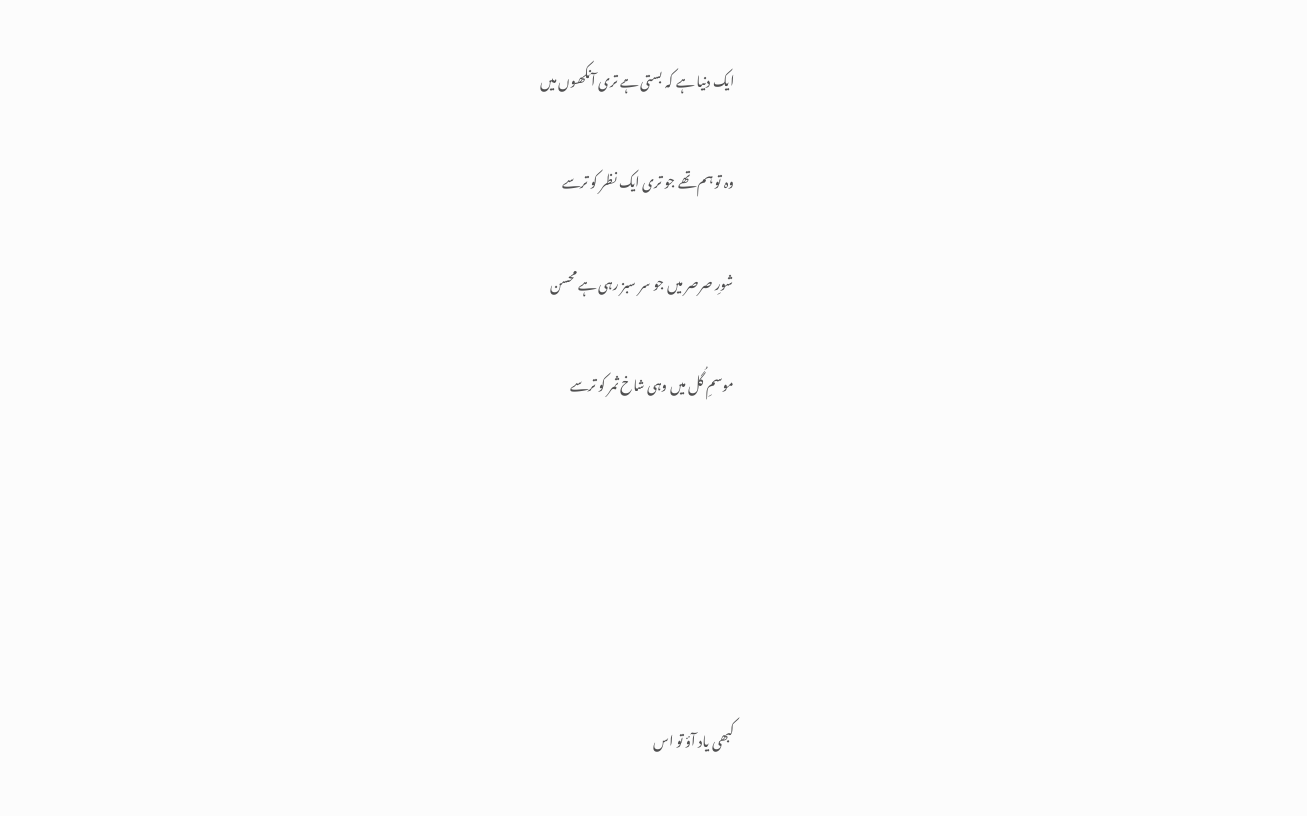ایک دنیا ہے کہ بستی ہے تری آنکھوں میں

وہ تو ہم تھے جو تری ایک نظر کو ترسے

شورِ صرصر میں جو سر سبز رہی ہے محسن

موسمِ گُل میں وہی شاخ ثمر کو ترسے






کبھی یاد آؤ تو اس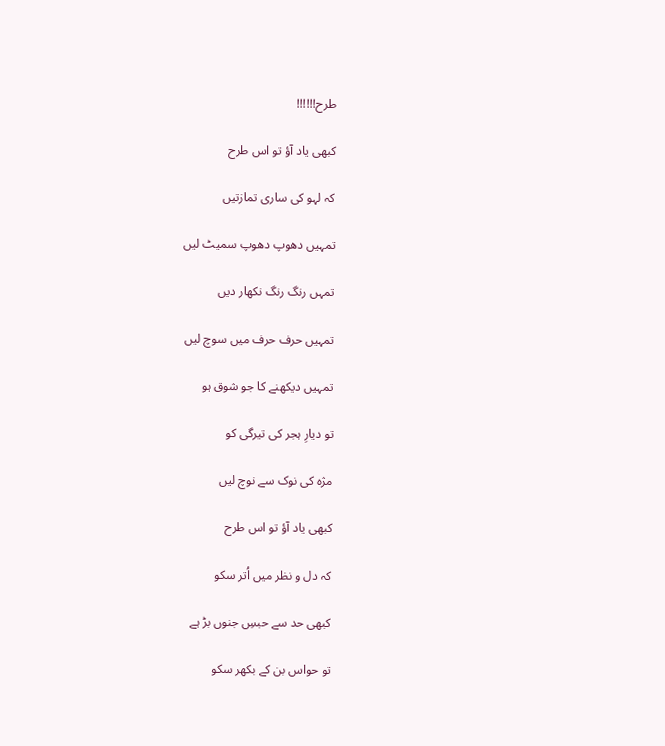طرح!!!!!!

کبھی یاد آؤ تو اس طرح

کہ لہو کی ساری تمازتیں

تمہیں دھوپ دھوپ سمیٹ لیں

تمہں رنگ رنگ نکھار دیں

تمہیں حرف حرف میں سوچ لیں

تمہیں دیکھنے کا جو شوق ہو

تو دیارِ ہجر کی تیرگی کو

مژہ کی نوک سے نوچ لیں

کبھی یاد آؤ تو اس طرح

کہ دل و نظر میں اُتر سکو

کبھی حد سے حبسِ جنوں بڑ ہے

تو حواس بن کے بکھر سکو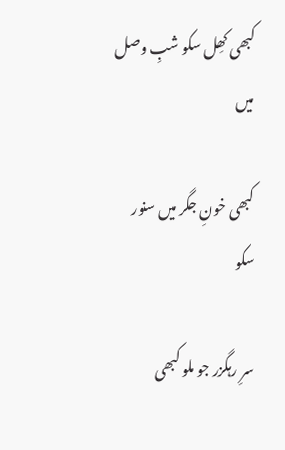کبھی کھِل سکو شبِ وصل میں

کبھی خونِ جگر میں سنور سکو

سرِ رہگزر جو ملو کبھی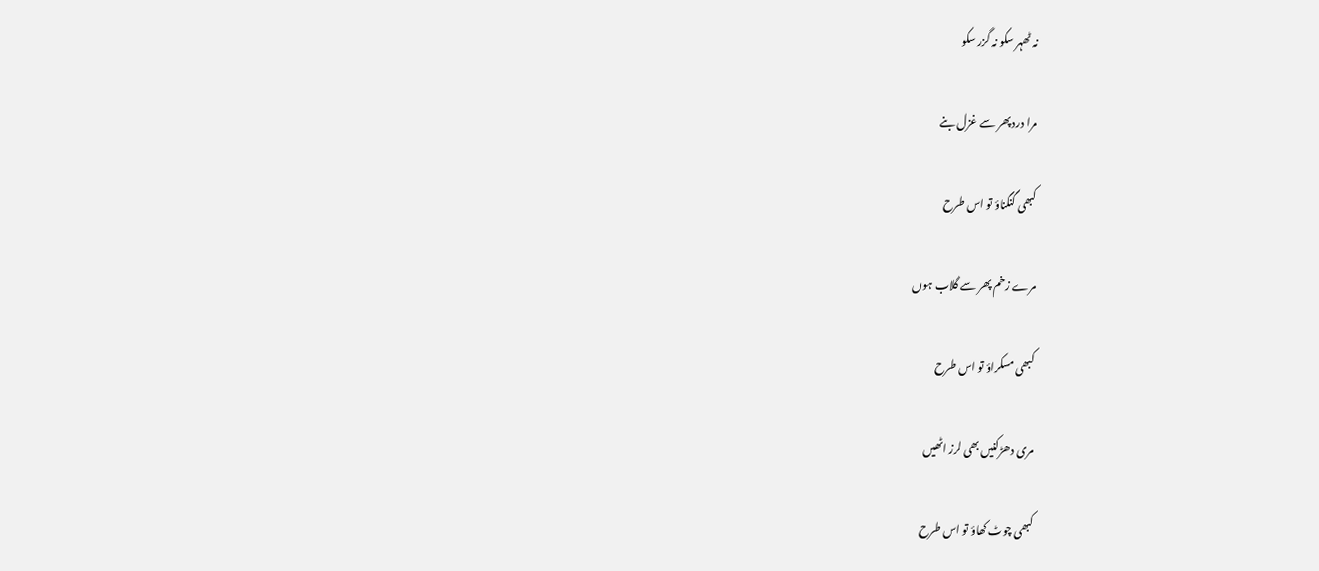نہ ٹھہر سکو نہ گزر سکو

مرا درد پھر سے غزل بنے

کبھی گنگناؤ تو اس طرح

مرے زخم پھر سے گلاب ہوں

کبھی مسکراؤ تو اس طرح

مری دھڑکنیں بھی لرز اٹھیں

کبھی چوٹ کھاؤ تو اس طرح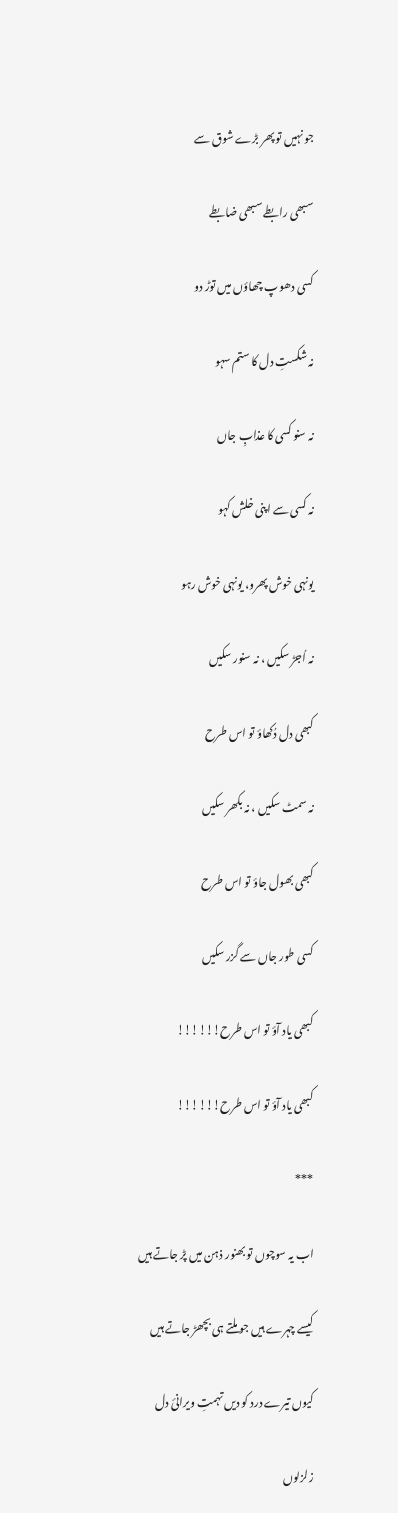جو نہیں تو پھر بڑے شوق سے

سبھی رابطے سبھی ضابطے

کسی دھوپ چھاؤں میں توڑ دو

نہ شکستِ دل کا ستم سہو

نہ سنو کسی کا عذابِ جاں

نہ کسی سے اپنی خلش کہو

یونہی خوش پھرو، یونہی خوش رہو

نہ اُجڑ سکیں ، نہ سنور سکیں

کبھی دل دُکھاؤ تو اس طرح

نہ سمٹ سکیں ، نہ بکھر سکیں

کبھی بھول جاؤ تو اس طرح

کسی طور جاں سے گزر سکیں

کبھی یاد آؤ تو اس طرح!!!!!!

کبھی یاد آؤ تو اس طرح!!!!!!

***

اب یہ سوچوں تو بھنور ذہن میں پڑ جاتے ہیں

کیسے چہرے ہیں جو ملتے ہی بچھڑ جاتے ہیں

کیوں تیرے درد کو دیں تہمتِ ویرانئ دل

زلزلوں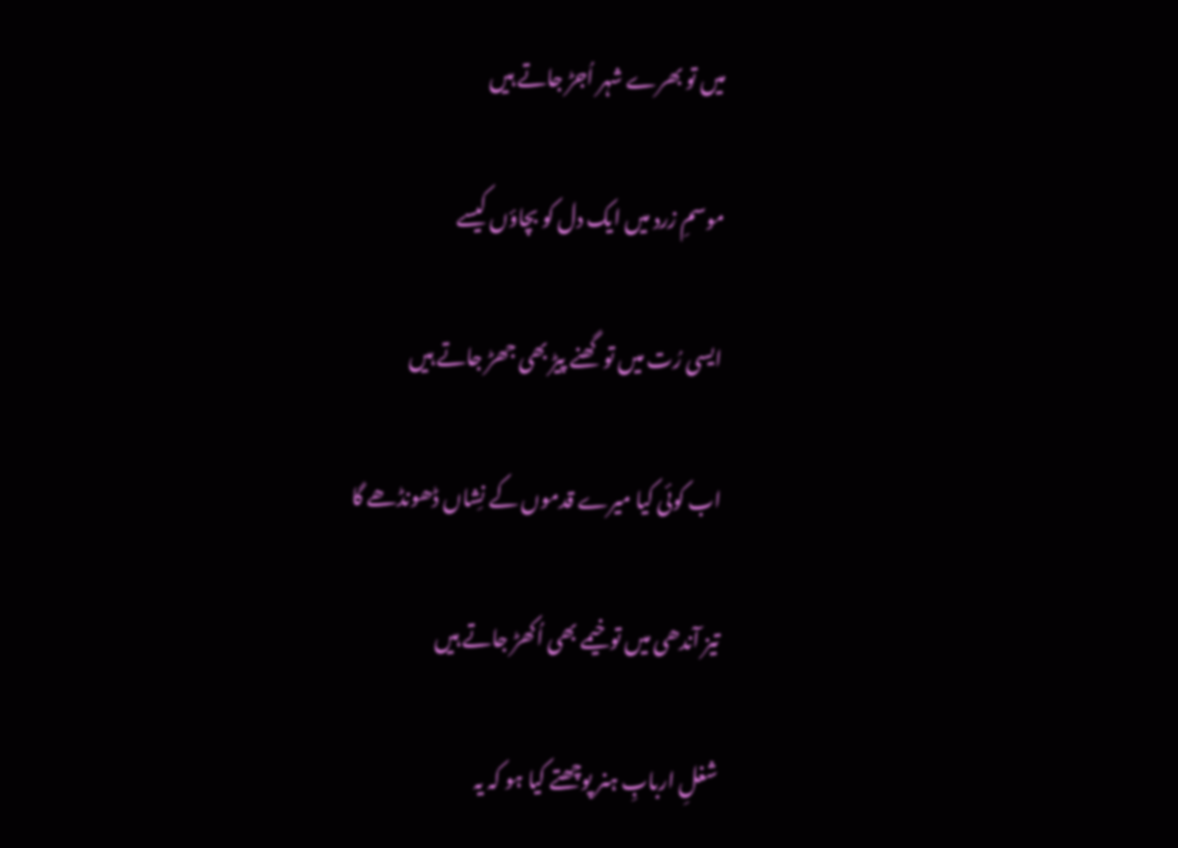میں تو بھرے شہر اُجڑ جاتے ہیں

موسمِ زرد میں ایک دل کو بچاؤں کیسے

ایسی رُت میں تو گھنے پیڑ بھی جھڑ جاتے ہیں

اب کوئی کیا میرے قدموں کے نِشاں ڈھونڈھے گا

تیز آندھی میں تو خیمے بھی اُکھڑ جاتے ہیں

شغلِ اربابِ ہنر پوچھتے کیا ہو کہ یہ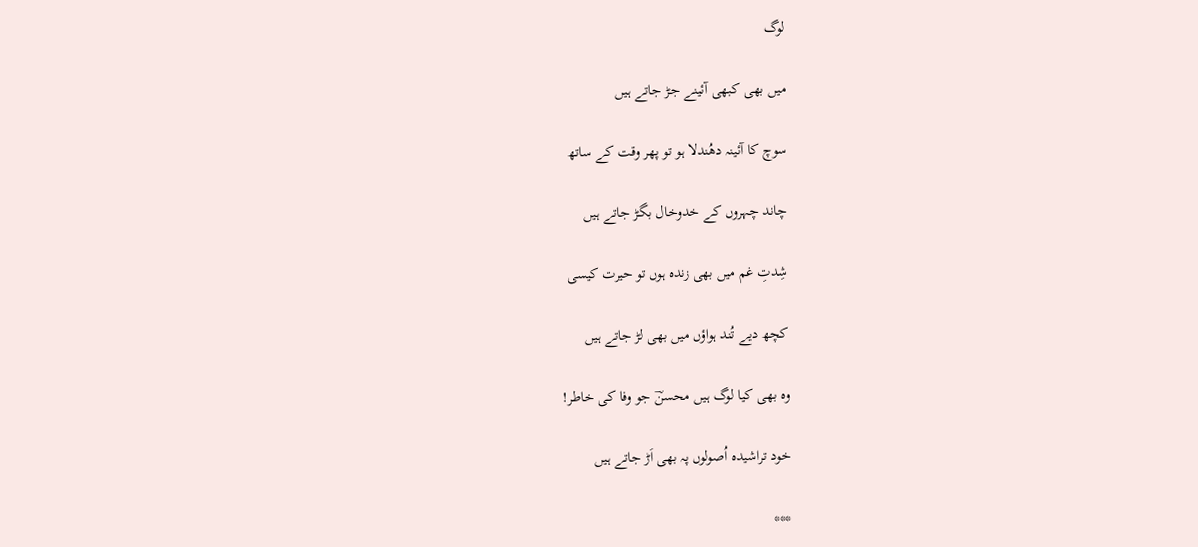لوگ

میں بھی کبھی آئینے جڑ جاتے ہیں

سوچ کا آئینہ دھُندلا ہو تو پھر وقت کے ساتھ

چاند چہروں کے خدوخال بگڑ جاتے ہیں

شِدتِ غم میں بھی زندہ ہوں تو حیرت کیسی

کچھ دیے تُند ہواؤں میں بھی لڑ جاتے ہیں

وہ بھی کیا لوگ ہیں محسنؔ جو وفا کی خاطر!

خود تراشیدہ اُصولوں پہ بھی اَڑ جاتے ہیں

***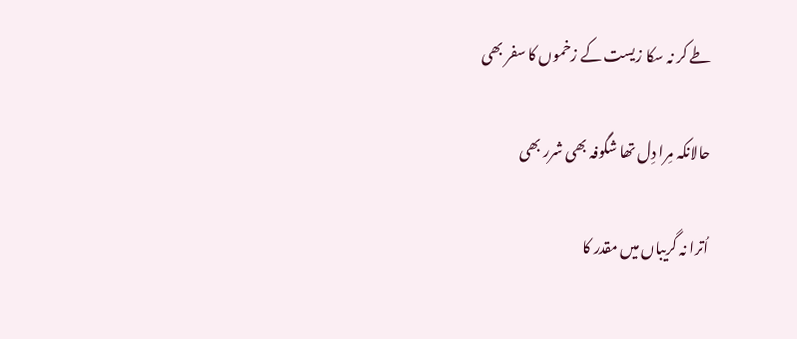طے کر نہ سکا زیست کے زخموں کا سفر بھی

حالانکہ مِرا دِل تھا شگوفہ بھی شرر بھی

اُترا نہ گریباں میں مقدر کا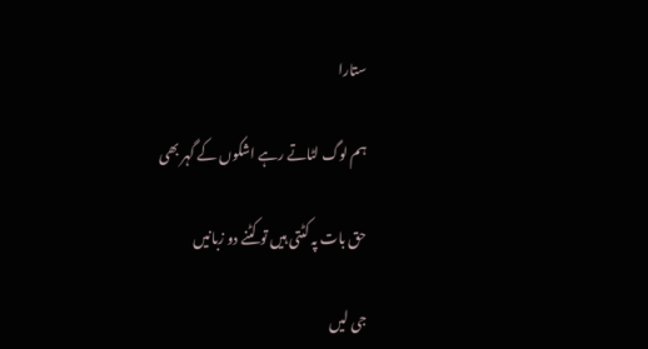ستارا

ہم لوگ لٹاتے رہے اشکوں کے گہر بھی

حق بات پہ کٹتی ہیں تو کٹنے دو زبانیں

جی لیں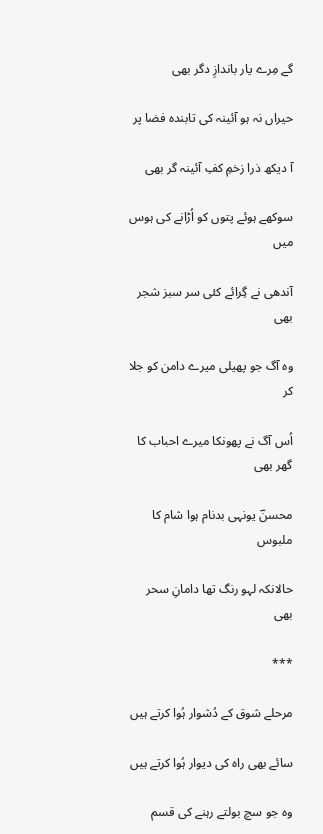گے مِرے یار باندازِ دگر بھی

حیراں نہ ہو آئینہ کی تابندہ فضا پر

آ دیکھ ذرا زخمِ کفِ آئینہ گر بھی

سوکھے ہوئے پتوں کو اُڑانے کی ہوس میں

آندھی نے گِرائے کئی سر سبز شجر بھی

وہ آگ جو پھیلی میرے دامن کو جلا کر

اُس آگ نے پھونکا میرے احباب کا گھر بھی

محسنؔ یونہی بدنام ہوا شام کا ملبوس

حالانکہ لہو رنگ تھا دامانِ سحر بھی

***

مرحلے شوق کے دُشوار ہُوا کرتے ہیں

سائے بھی راہ کی دیوار ہُوا کرتے ہیں

وہ جو سچ بولتے رہنے کی قسم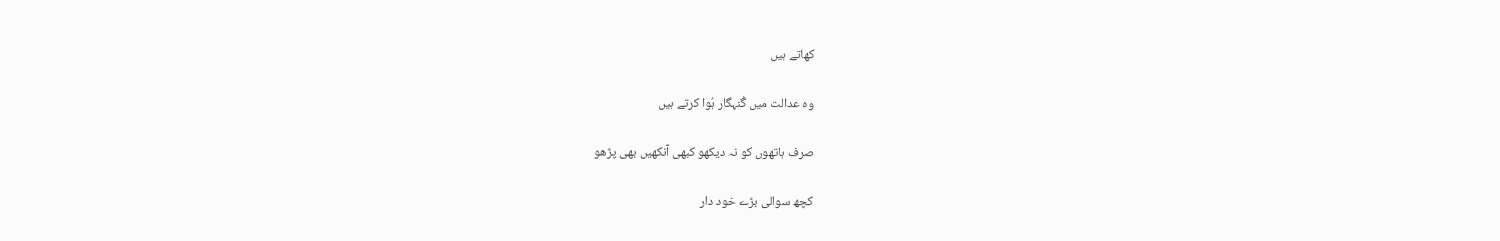کھاتے ہیں

وہ عدالت میں گُنہگار ہُوا کرتے ہیں

صرف ہاتھوں کو نہ دیکھو کبھی آنکھیں بھی پڑھو

کچھ سوالی بڑے خود دار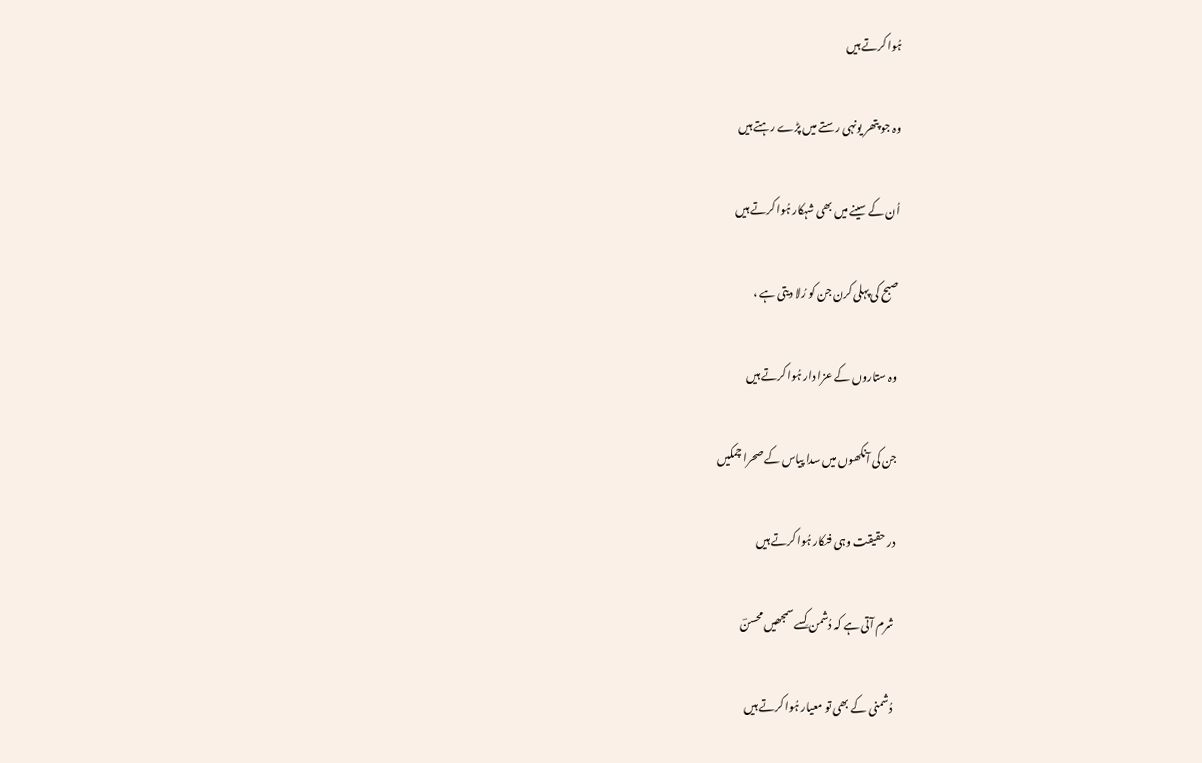ہُوا کرتے ہیں

وہ جو پتھر یونہی رستے میں پڑے رہتے ہیں

اُن کے سینے میں بھی شہکار ہُوا کرتے ہیں

صبح کی پہلی کرن جن کو رُلا دیتی ہے ،

وہ ستاروں کے عزا دار ہُوا کرتے ہیں

جن کی آنکھوں میں سدا پیاس کے صحرا چمکیں

در حقیقت وہی فنکار ہُوا کرتے ہیں

شرم آتی ہے کہ دُشمن کِسے سمجھیں محسنؔ

دُشمنی کے بھی تو معیار ہُوا کرتے ہیں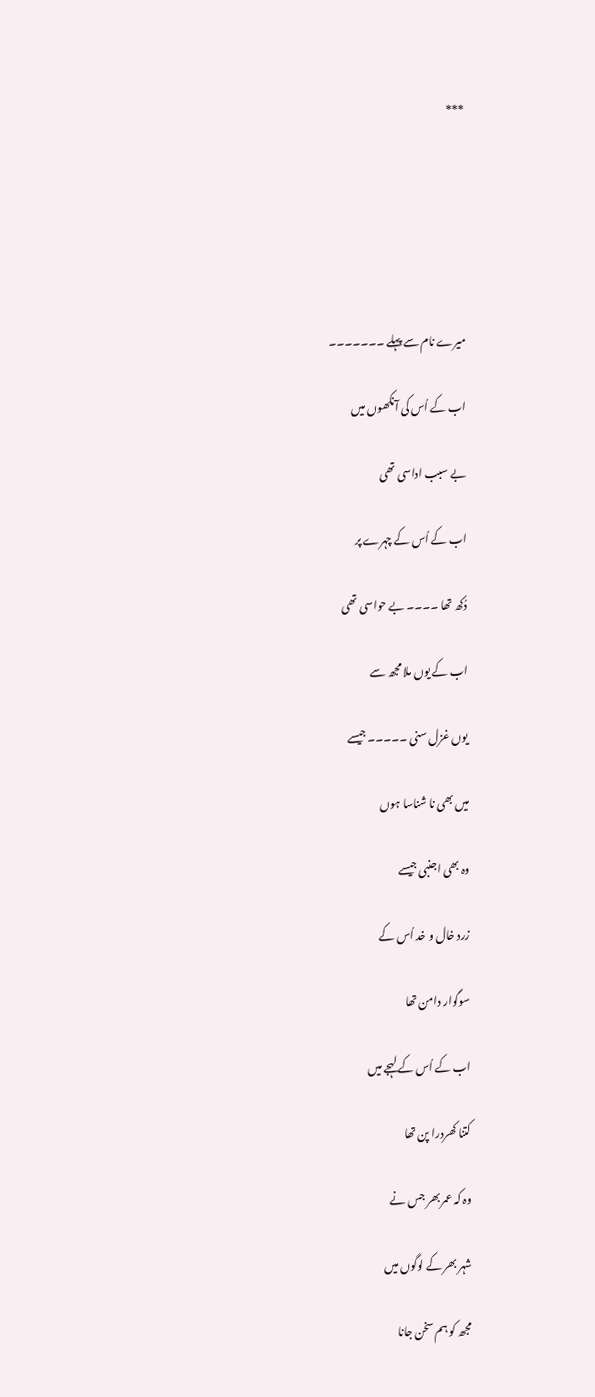***






میرے نام سے پہلے ۔۔۔۔۔۔۔

اب کے اُس کی آنکھوں میں

بے سبب اداسی تھی

اب کے اُس کے چہرے پر

دُکھ تھا ۔۔۔۔ بے حواسی تھی

اب کے یوں ملا مجھ سے

یوں غزل سنی ۔۔۔۔۔ جیسے

میں بھی نا شناسا ہوں

وہ بھی اجنبی جیسے

زرد خال و خد اُس کے

سوگوار دامن تھا

اب کے اُس کے لہجے میں

کتنا کھردرا پن تھا

وہ کہ عمر بھر جس نے

شہر بھر کے لوگوں میں

مجھ کو ہم سخن جانا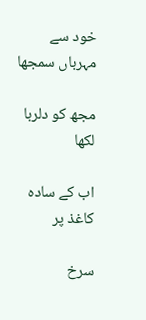خود سے مہرباں سمجھا

مجھ کو دلربا لکھا

اب کے سادہ کاغذ پر

سرخ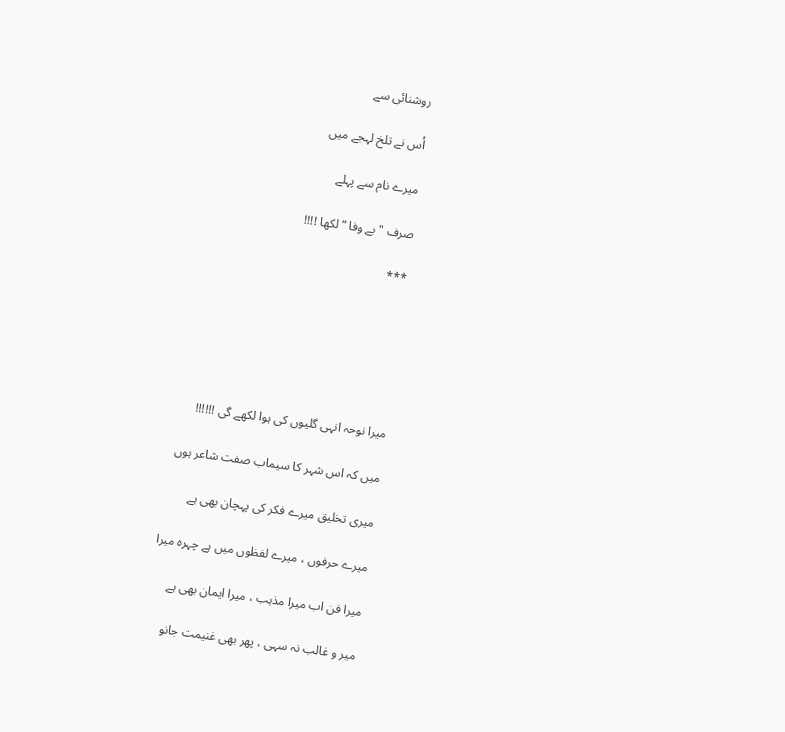روشنائی سے

اُس نے تلخ لہجے میں

میرے نام سے پہلے

صرف " بے وفا “ لکھا !!!!

***






میرا نوحہ انہی گلیوں کی ہوا لکھے گی !!!!!!

میں کہ اس شہر کا سیماب صفت شاعر ہوں

میری تخلیق میرے فکر کی پہچان بھی ہے

میرے حرفوں ، میرے لفظوں میں ہے چہرہ میرا

میرا فن اب میرا مذہب ، میرا ایمان بھی ہے

میر و غالب نہ سہی ، پھر بھی غنیمت جانو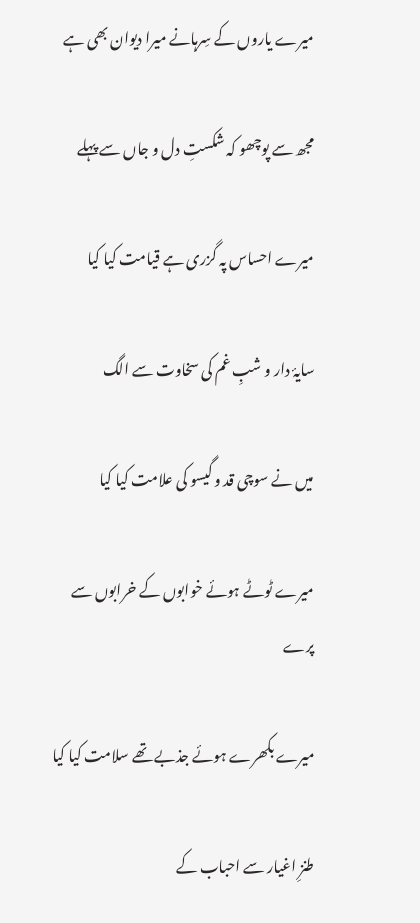میرے یاروں کے سِرہانے میرا دیوان بھی ہے

مجھ سے پوچھو کہ شکستِ دل و جاں سے پہلے

میرے احساس پہ گزری ہے قیامت کیا کیا

سایۂ دار و شبِ غم کی سخاوت سے الگ

میں نے سوچی قد و گیسو کی علامت کیا کیا

میرے ٹوٹے ہوئے خوابوں کے خرابوں سے پرے

میرے بکھرے ہوئے جذبے تھے سلامت کیا کیا

طنزِ اغیار سے احباب کے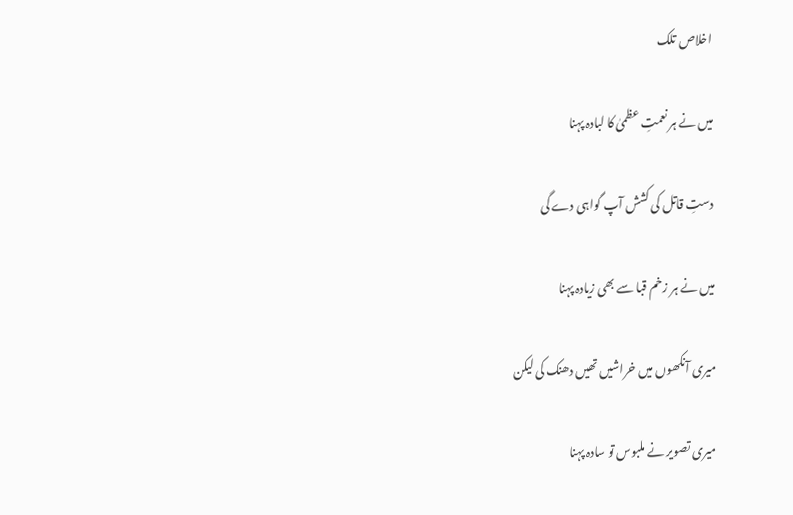اخلاص تلک

میں نے ہر نعمتِ عظمیٰ کا لبادہ پہنا

دستِ قاتل کی کشش آپ گواہی دے گی

میں نے ہر زخم قبا سے بھی زیادہ پہنا

میری آنکھوں میں خراشیں تھیں دھنک کی لیکن

میری تصویر نے ملبوس تو سادہ پہنا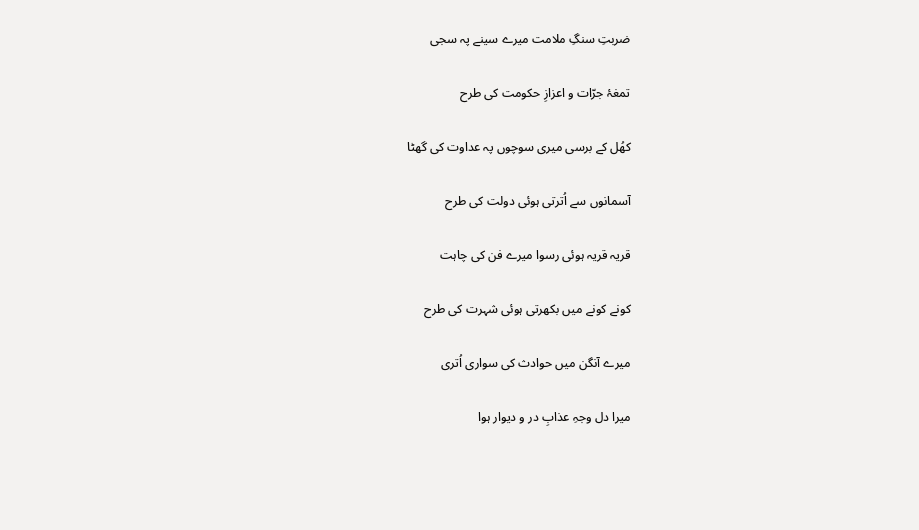ضربتِ سنگِ ملامت میرے سینے پہ سجی

تمغۂ جرّات و اعزازِ حکومت کی طرح

کھُل کے برسی میری سوچوں پہ عداوت کی گھٹا

آسمانوں سے اُترتی ہوئی دولت کی طرح

قریہ قریہ ہوئی رسوا میرے فن کی چاہت

کونے کونے میں بکھرتی ہوئی شہرت کی طرح

میرے آنگن میں حوادث کی سواری اُتری

میرا دل وجہِ عذابِ در و دیوار ہوا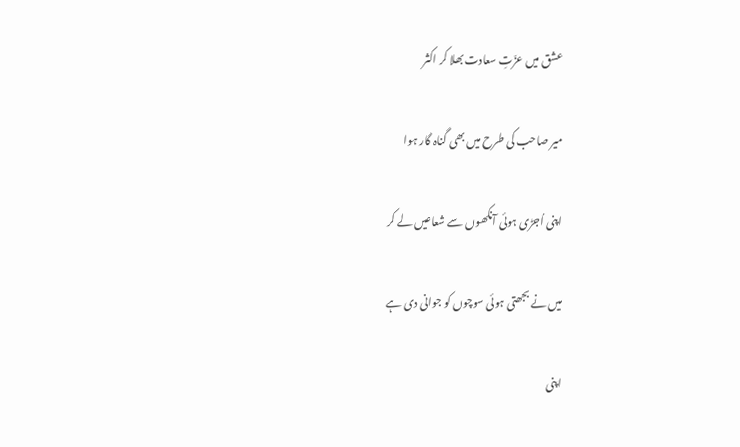عشق میں عزّتِ سعادت بھلا کر اکثر

میر صاحب کی طرح میں بھی گناہ گار ہوا

اپنی اُجڑی ہوئی آنکھوں سے شعاعیں لے کر

میں نے بجھتی ہوئی سوچوں کو جوانی دی ہے

اپنی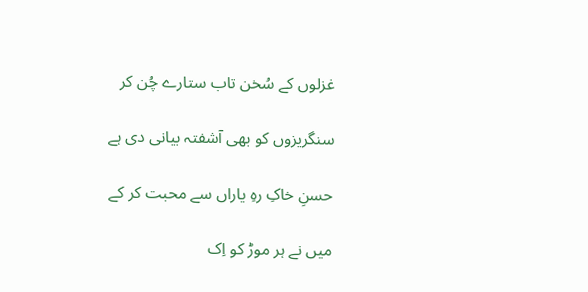غزلوں کے سُخن تاب ستارے چُن کر

سنگریزوں کو بھی آشفتہ بیانی دی ہے

حسنِ خاکِ رہِ یاراں سے محبت کر کے

میں نے ہر موڑ کو اِک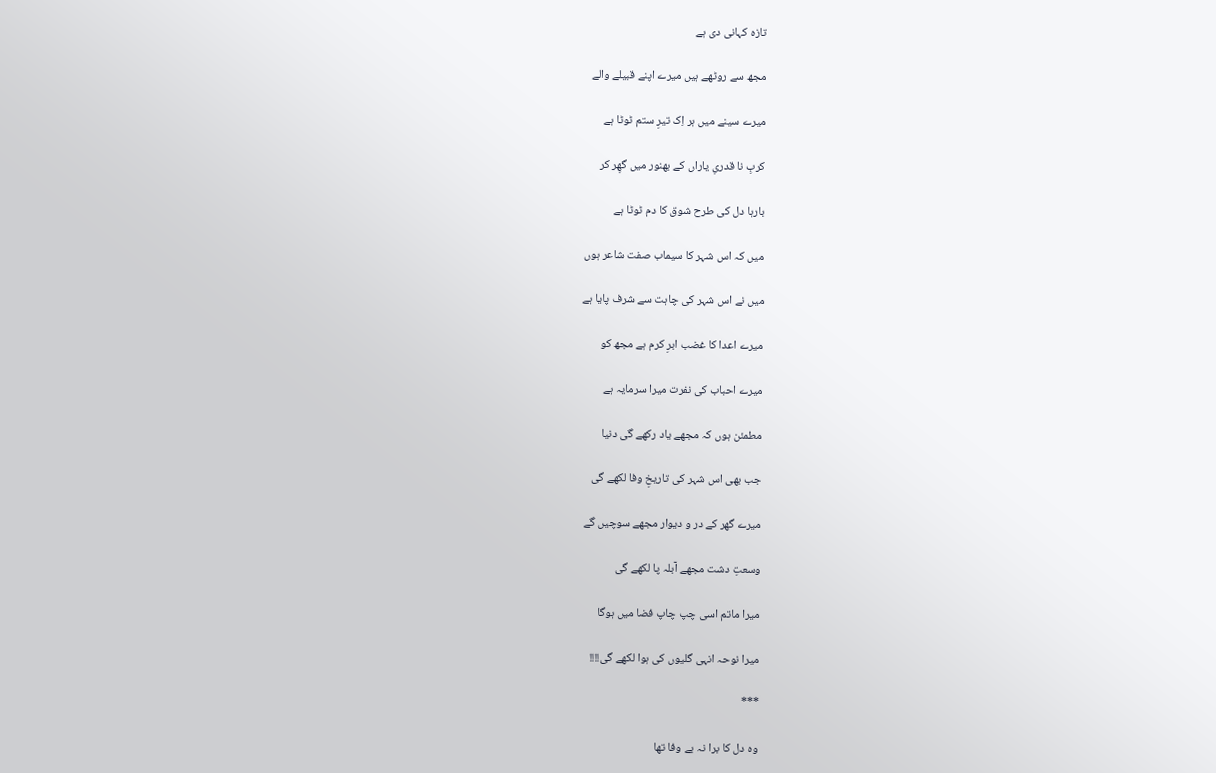تازہ کہانی دی ہے

مجھ سے روٹھے ہیں میرے اپنے قبیلے والے

میرے سینے میں ہر اِک تیرِ ستم ٹوٹا ہے

کربِ نا قدریِ یاراں کے بھنور میں گھِر کر

بارہا دل کی طرح شوق کا دم ٹوٹا ہے

میں کہ اس شہر کا سیماب صفت شاعر ہوں

میں نے اس شہر کی چاہت سے شرف پایا ہے

میرے اعدا کا غضب ابرِ کرم ہے مجھ کو

میرے احباب کی نفرت میرا سرمایہ ہے

مطمئن ہوں کہ مجھے یاد رکھے گی دنیا

جب بھی اس شہر کی تاریخِ وفا لکھے گی

میرے گھر کے در و دیوار مجھے سوچیں گے

وسعتِ دشت مجھے آبلہ پا لکھے گی

میرا ماتم اسی چپ چاپ فضا میں ہوگا

میرا نوحہ انہی گلیوں کی ہوا لکھے گی!!!!

***

وہ دل کا برا نہ بے وفا تھا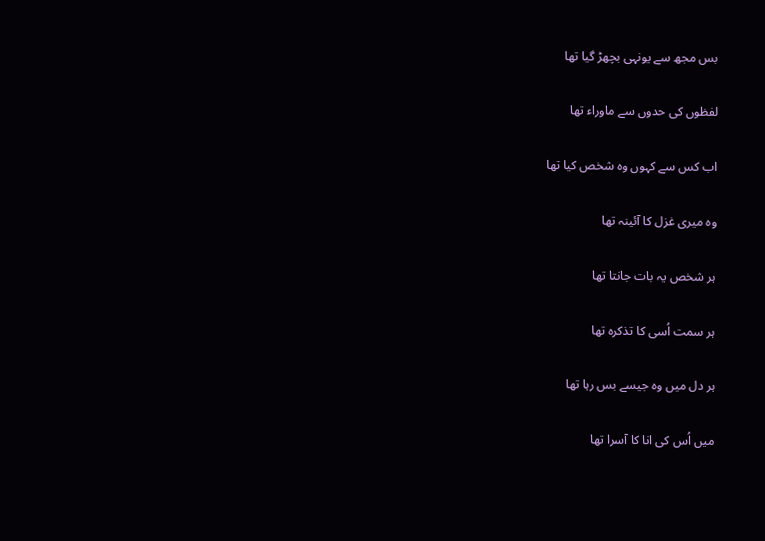بس مجھ سے یونہی بچھڑ گیا تھا

لفظوں کی حدوں سے ماوراء تھا

اب کس سے کہوں وہ شخص کیا تھا

وہ میری غزل کا آئینہ تھا

ہر شخص یہ بات جانتا تھا

ہر سمت اُسی کا تذکرہ تھا

ہر دل میں وہ جیسے بس رہا تھا

میں اُس کی انا کا آسرا تھا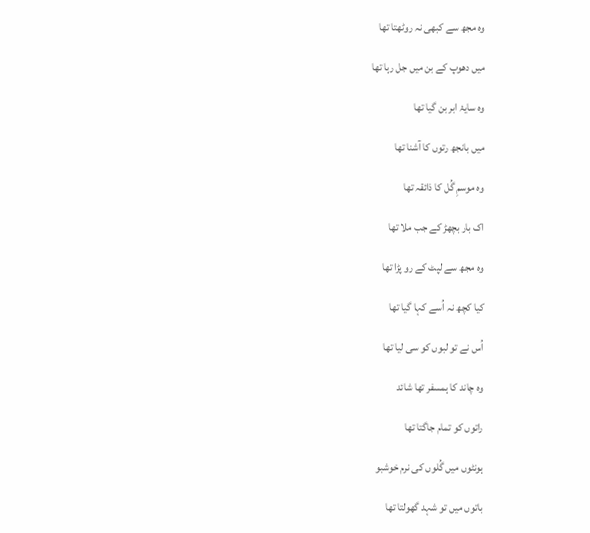وہ مجھ سے کبھی نہ روٹھتا تھا

میں دھوپ کے بن میں جل رہا تھا

وہ سایۂ ابر بن گیا تھا

میں بانجھ رتوں کا آشنا تھا

وہ موسمِ گُل کا ذائقہ تھا

اک بار بچھڑ کے جب ملا تھا

وہ مجھ سے لپٹ کے رو پڑا تھا

کیا کچھ نہ اُسے کہا گیا تھا

اُس نے تو لبوں کو سی لیا تھا

وہ چاند کا ہمسفر تھا شائد

راتوں کو تمام جاگتا تھا

ہونٹوں میں گُلوں کی نرم خوشبو

باتوں میں تو شہد گھولتا تھا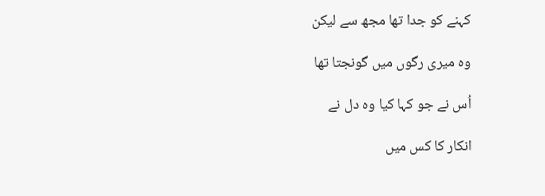کہنے کو جدا تھا مجھ سے لیکن

وہ میری رگوں میں گونجتا تھا

اُس نے جو کہا کیا وہ دل نے

انکار کا کس میں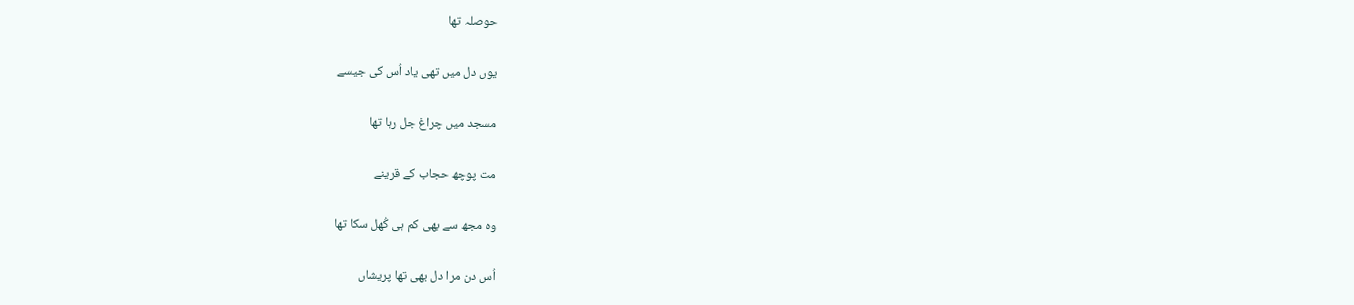حوصلہ تھا

یوں دل میں تھی یاد اُس کی جیسے

مسجد میں چراغ جل رہا تھا

مت پوچھ حجاب کے قرینے

وہ مجھ سے بھی کم ہی کُھل سکا تھا

اُس دن مرا دل بھی تھا پریشاں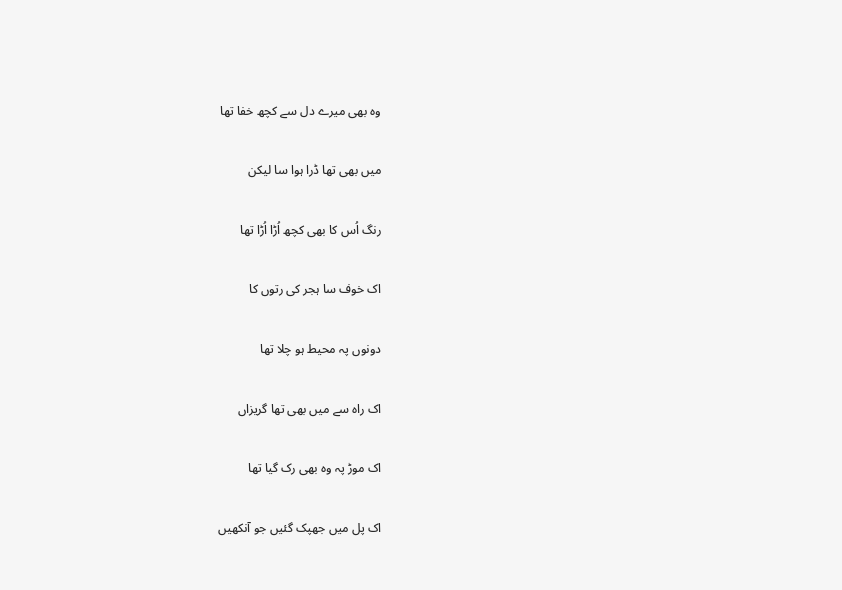وہ بھی میرے دل سے کچھ خفا تھا

میں بھی تھا ڈرا ہوا سا لیکن

رنگ اُس کا بھی کچھ اُڑا اُڑا تھا

اک خوف سا ہجر کی رتوں کا

دونوں پہ محیط ہو چلا تھا

اک راہ سے میں بھی تھا گریزاں

اک موڑ پہ وہ بھی رک گیا تھا

اک پل میں جھپک گئیں جو آنکھیں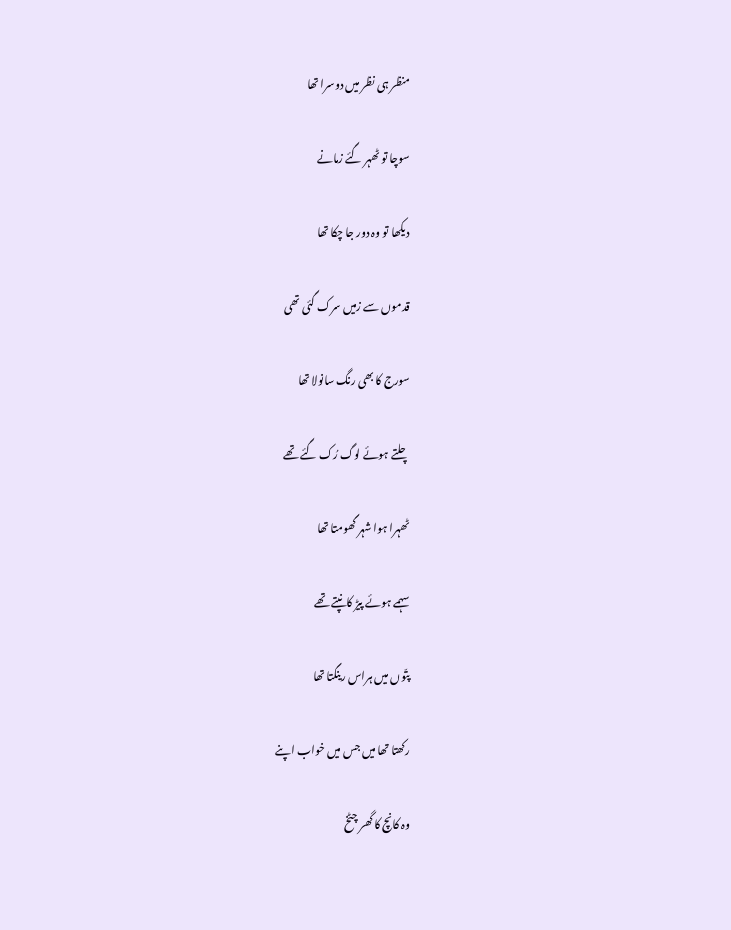منظر ہی نظر میں دوسرا تھا

سوچا تو ٹھہر گئے زمانے

دیکھا تو وہ دور جا چکا تھا

قدموں سے زمیں سرک گئی تھی

سورج کا بھی رنگ سانولا تھا

چلتے ہوئے لوگ رُک گئے تھے

ٹھہرا ہوا شہر گھومتا تھا

سہمے ہوئے پیڑ کانپتے تھے

پتّوں میں ہراس رینگتا تھا

رکھتا تھا میں جس میں خواب اپنے

وہ کانچ کا گھر چٹخ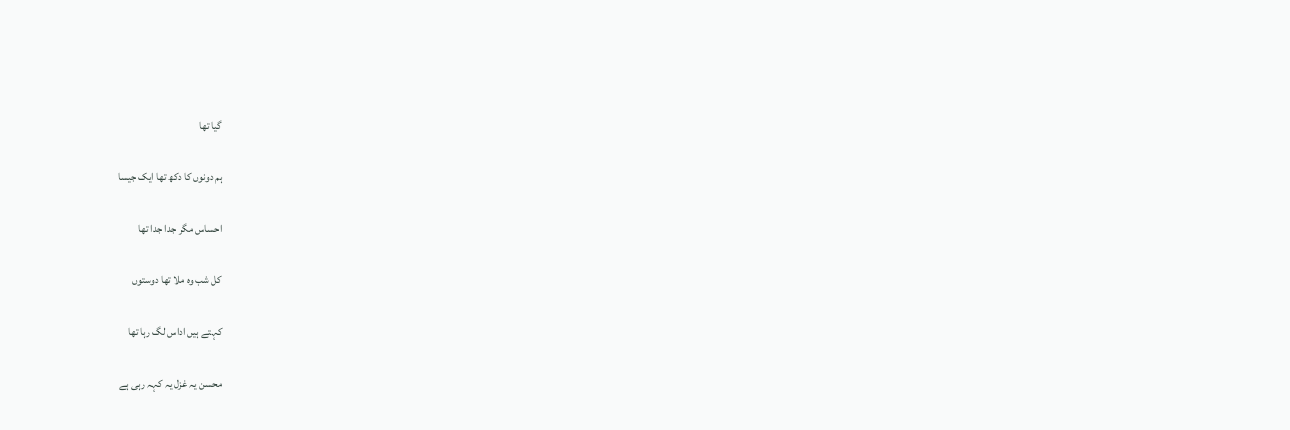گیا تھا

ہم دونوں کا دکھ تھا ایک جیسا

احساس مگر جدا جدا تھا

کل شب وہ ملا تھا دوستوں

کہتے ہیں اداس لگ رہا تھا

محسن یہ غزل یہ کہہ رہی ہے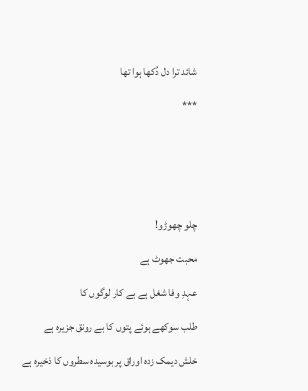شائد ترا دل دُکھا ہوا تھا

***






چلو چھوڑو!

محبت جھوٹ ہے

عہدِ وفا شغل ہے بے کار لوگوں کا

طلب سوکھے ہوئے پتوں کا بے رونق جزیرہ ہے

خلش دیمک زدہ اوراق پر بوسیدہ سطروں کا ذخیرہ ہے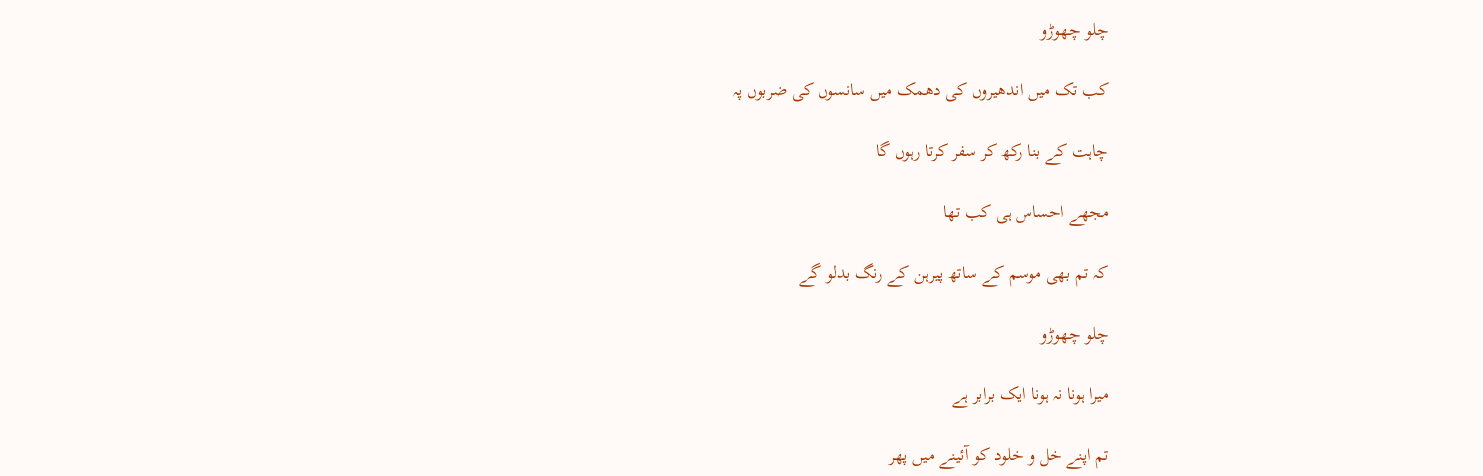چلو چھوڑو

کب تک میں اندھیروں کی دھمک میں سانسوں کی ضربوں پہ

چاہت کے بنا رکھ کر سفر کرتا رہوں گا

مجھے احساس ہی کب تھا

کہ تم بھی موسم کے ساتھ پیرہن کے رنگ بدلو گے

چلو چھوڑو

میرا ہونا نہ ہونا ایک برابر ہے

تم اپنے خل و خلود کو آئینے میں پھر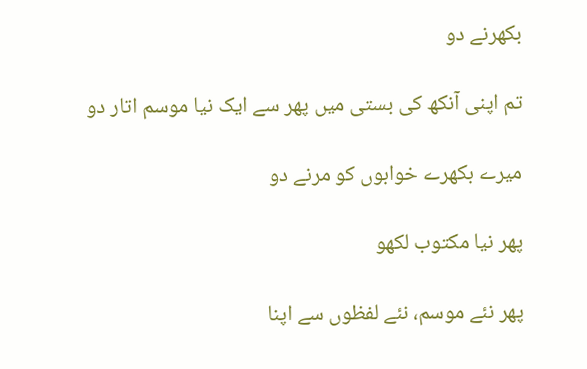بکھرنے دو

تم اپنی آنکھ کی بستی میں پھر سے ایک نیا موسم اتار دو

میرے بکھرے خوابوں کو مرنے دو

پھر نیا مکتوب لکھو

پھر نئے موسم، نئے لفظوں سے اپنا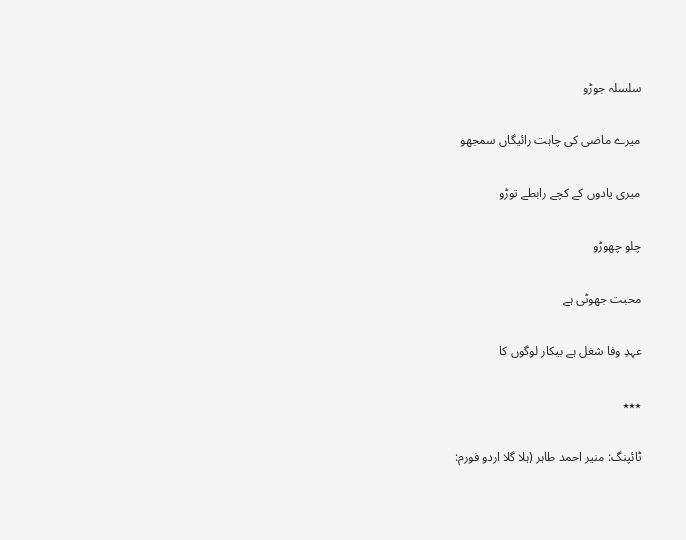سلسلہ جوڑو

میرے ماضی کی چاہت رائیگاں سمجھو

میری یادوں کے کچے رابطے توڑو

چلو چھوڑو

محبت جھوٹی ہے

عہدِ وفا شغل ہے بیکار لوگوں کا

٭٭٭

ٹائپنگ: منیر احمد طاہر (ہلا گلا اردو فورم: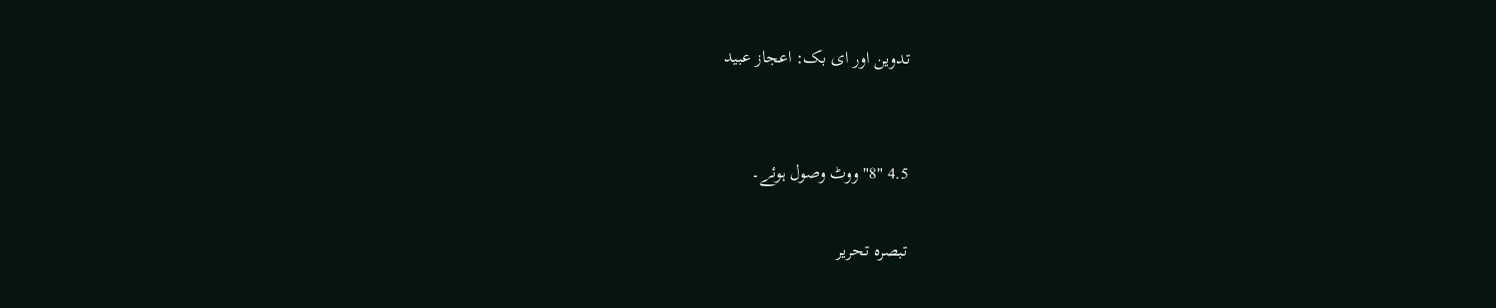تدوین اور ای بک: اعجاز عبید


4.5 "8"ووٹ وصول ہوئے۔

تبصرہ تحریر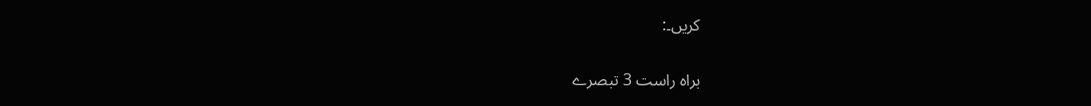کریں۔:

براہ راست 3 تبصرے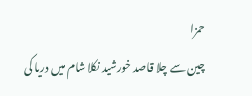حمزا
چین سے چلا قاصد خورشید نکلا شام میں دریا کی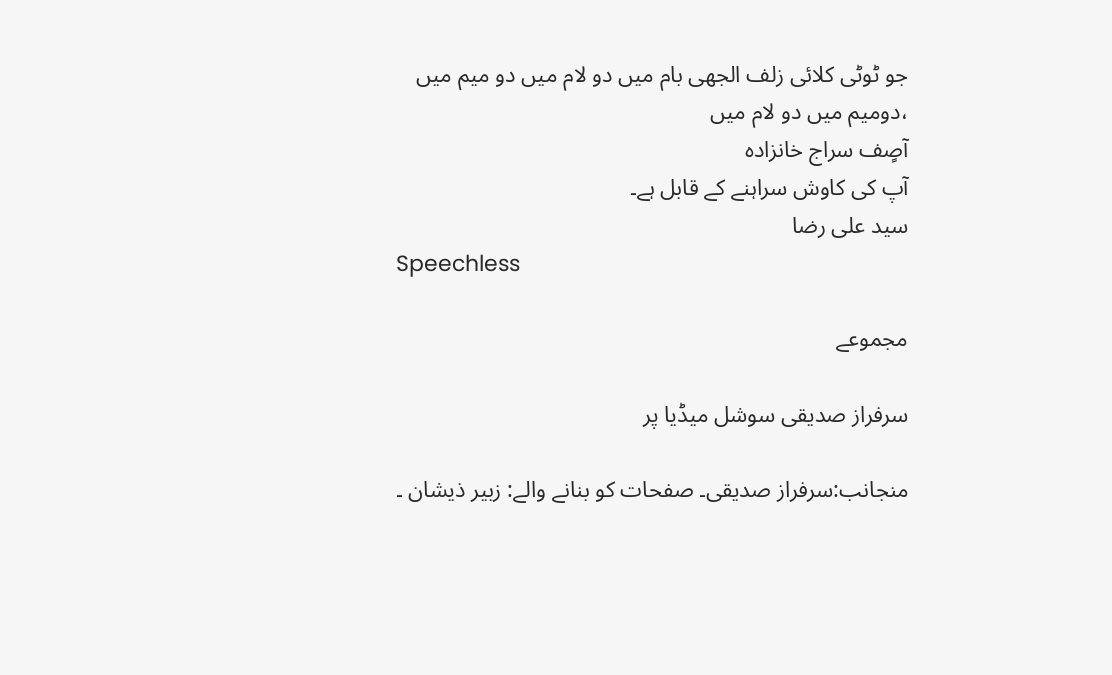جو ٹوٹی کلائی زلف الجھی بام میں دو لام میں دو میم میں ،دومیم میں دو لام میں
آصٍف سراج خانزادہ
آپ کی کاوش سراہنے کے قابل ہے۔
سید علی رضا
Speechless

مجموعے

سرفراز صدیقی سوشل میڈیا پر

منجانب:سرفراز صدیقی۔ صفحات کو بنانے والے: زبیر ذیشان ۔